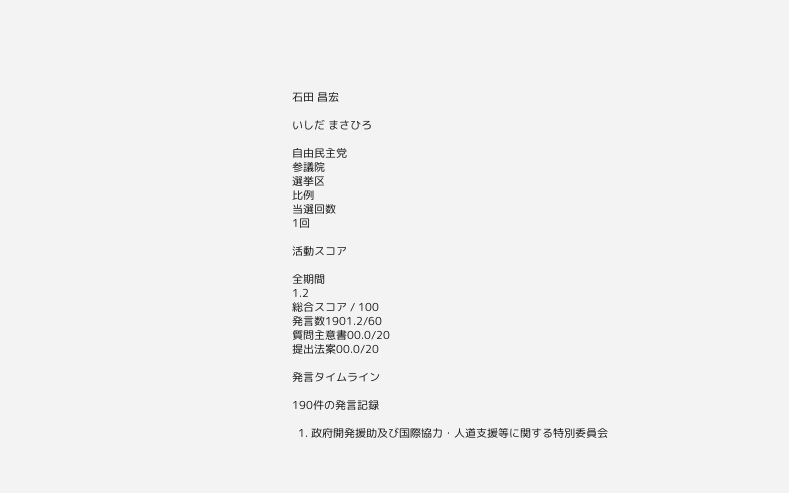石田 昌宏

いしだ まさひろ

自由民主党
参議院
選挙区
比例
当選回数
1回

活動スコア

全期間
1.2
総合スコア / 100
発言数1901.2/60
質問主意書00.0/20
提出法案00.0/20

発言タイムライン

190件の発言記録

  1. 政府開発援助及び国際協力・人道支援等に関する特別委員会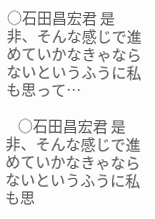○石田昌宏君 是非、そんな感じで進めていかなきゃならないというふうに私も思って…

    ○石田昌宏君 是非、そんな感じで進めていかなきゃならないというふうに私も思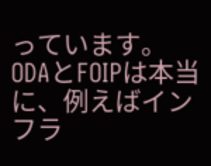っています。  ODAとFOIPは本当に、例えばインフラ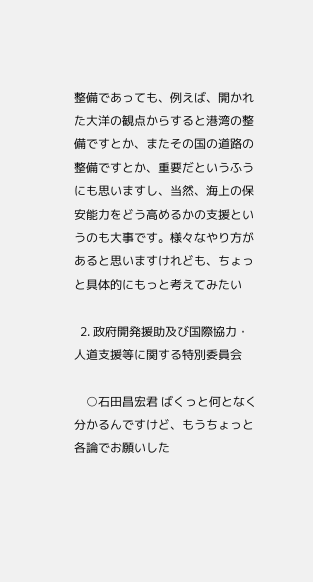整備であっても、例えば、開かれた大洋の観点からすると港湾の整備ですとか、またその国の道路の整備ですとか、重要だというふうにも思いますし、当然、海上の保安能力をどう高めるかの支援というのも大事です。様々なやり方があると思いますけれども、ちょっと具体的にもっと考えてみたい

  2. 政府開発援助及び国際協力・人道支援等に関する特別委員会

    ○石田昌宏君 ばくっと何となく分かるんですけど、もうちょっと各論でお願いした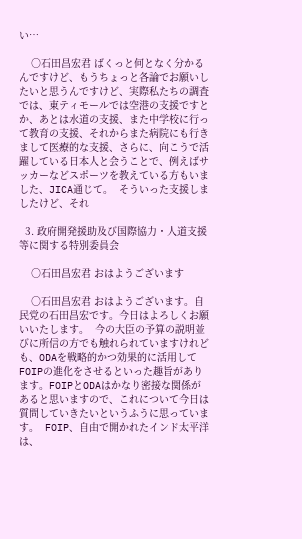い…

    ○石田昌宏君 ばくっと何となく分かるんですけど、もうちょっと各論でお願いしたいと思うんですけど、実際私たちの調査では、東ティモールでは空港の支援ですとか、あとは水道の支援、また中学校に行って教育の支援、それからまた病院にも行きまして医療的な支援、さらに、向こうで活躍している日本人と会うことで、例えばサッカーなどスポーツを教えている方もいました、JICA通じて。  そういった支援しましたけど、それ

  3. 政府開発援助及び国際協力・人道支援等に関する特別委員会

    ○石田昌宏君 おはようございます

    ○石田昌宏君 おはようございます。自民党の石田昌宏です。今日はよろしくお願いいたします。  今の大臣の予算の説明並びに所信の方でも触れられていますけれども、ODAを戦略的かつ効果的に活用してFOIPの進化をさせるといった趣旨があります。FOIPとODAはかなり密接な関係があると思いますので、これについて今日は質問していきたいというふうに思っています。  FOIP、自由で開かれたインド太平洋は、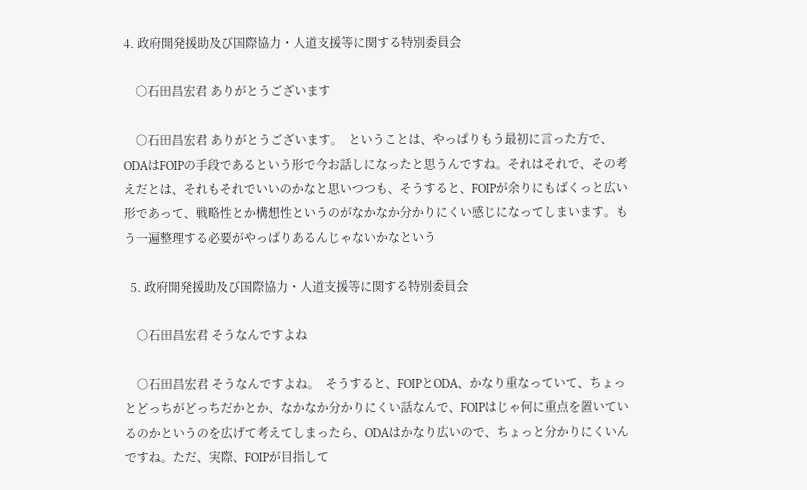4. 政府開発援助及び国際協力・人道支援等に関する特別委員会

    ○石田昌宏君 ありがとうございます

    ○石田昌宏君 ありがとうございます。  ということは、やっぱりもう最初に言った方で、ODAはFOIPの手段であるという形で今お話しになったと思うんですね。それはそれで、その考えだとは、それもそれでいいのかなと思いつつも、そうすると、FOIPが余りにもばくっと広い形であって、戦略性とか構想性というのがなかなか分かりにくい感じになってしまいます。もう一遍整理する必要がやっぱりあるんじゃないかなという

  5. 政府開発援助及び国際協力・人道支援等に関する特別委員会

    ○石田昌宏君 そうなんですよね

    ○石田昌宏君 そうなんですよね。  そうすると、FOIPとODA、かなり重なっていて、ちょっとどっちがどっちだかとか、なかなか分かりにくい話なんで、FOIPはじゃ何に重点を置いているのかというのを広げて考えてしまったら、ODAはかなり広いので、ちょっと分かりにくいんですね。ただ、実際、FOIPが目指して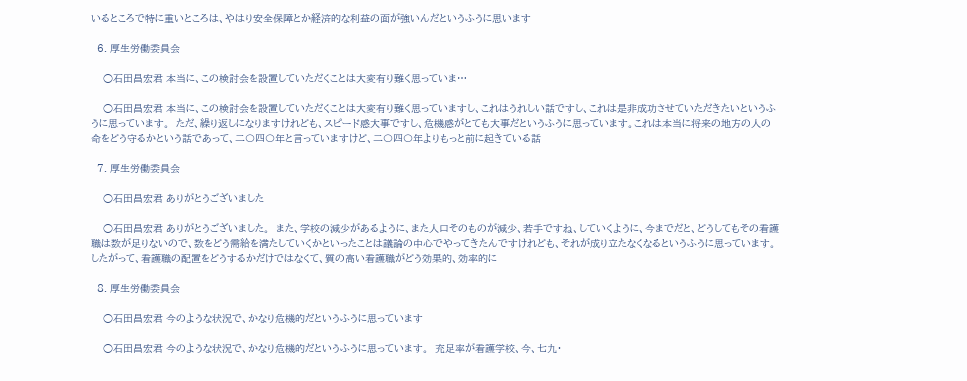いるところで特に重いところは、やはり安全保障とか経済的な利益の面が強いんだというふうに思います

  6. 厚生労働委員会

    ○石田昌宏君 本当に、この検討会を設置していただくことは大変有り難く思っていま…

    ○石田昌宏君 本当に、この検討会を設置していただくことは大変有り難く思っていますし、これはうれしい話ですし、これは是非成功させていただきたいというふうに思っています。  ただ、繰り返しになりますけれども、スピード感大事ですし、危機感がとても大事だというふうに思っています。これは本当に将来の地方の人の命をどう守るかという話であって、二〇四〇年と言っていますけど、二〇四〇年よりもっと前に起きている話

  7. 厚生労働委員会

    ○石田昌宏君 ありがとうございました

    ○石田昌宏君 ありがとうございました。  また、学校の減少があるように、また人口そのものが減少、若手ですね、していくように、今までだと、どうしてもその看護職は数が足りないので、数をどう需給を満たしていくかといったことは議論の中心でやってきたんですけれども、それが成り立たなくなるというふうに思っています。  したがって、看護職の配置をどうするかだけではなくて、質の高い看護職がどう効果的、効率的に

  8. 厚生労働委員会

    ○石田昌宏君 今のような状況で、かなり危機的だというふうに思っています

    ○石田昌宏君 今のような状況で、かなり危機的だというふうに思っています。  充足率が看護学校、今、七九・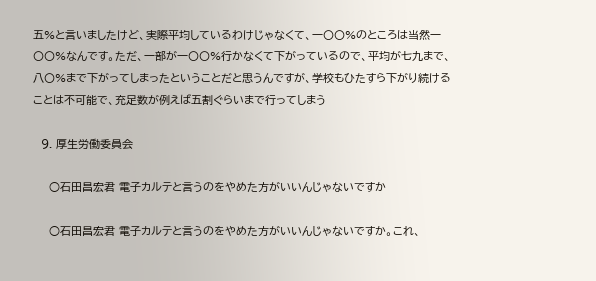五%と言いましたけど、実際平均しているわけじゃなくて、一〇〇%のところは当然一〇〇%なんです。ただ、一部が一〇〇%行かなくて下がっているので、平均が七九まで、八〇%まで下がってしまったということだと思うんですが、学校もひたすら下がり続けることは不可能で、充足数が例えば五割ぐらいまで行ってしまう

  9. 厚生労働委員会

    ○石田昌宏君 電子カルテと言うのをやめた方がいいんじゃないですか

    ○石田昌宏君 電子カルテと言うのをやめた方がいいんじゃないですか。これ、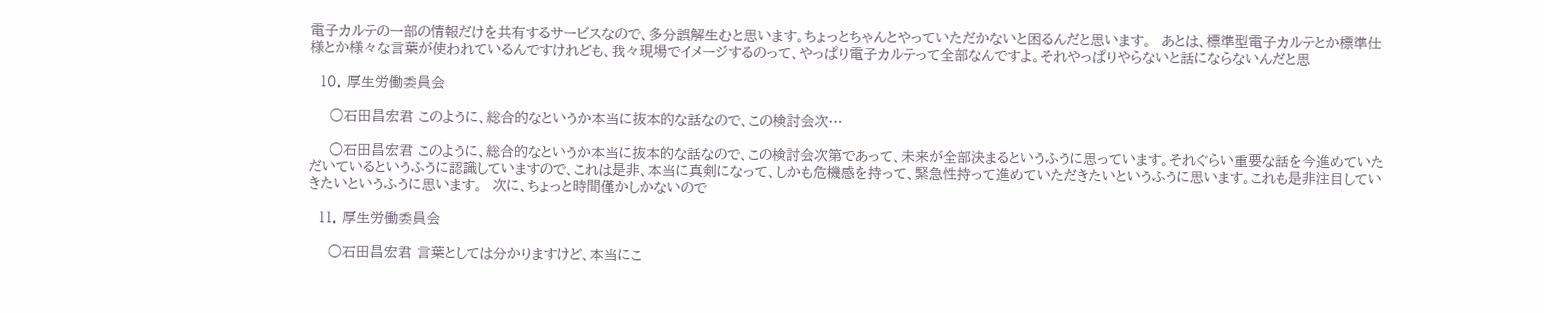電子カルテの一部の情報だけを共有するサービスなので、多分誤解生むと思います。ちょっとちゃんとやっていただかないと困るんだと思います。  あとは、標準型電子カルテとか標準仕様とか様々な言葉が使われているんですけれども、我々現場でイメージするのって、やっぱり電子カルテって全部なんですよ。それやっぱりやらないと話にならないんだと思

  10. 厚生労働委員会

    ○石田昌宏君 このように、総合的なというか本当に抜本的な話なので、この検討会次…

    ○石田昌宏君 このように、総合的なというか本当に抜本的な話なので、この検討会次第であって、未来が全部決まるというふうに思っています。それぐらい重要な話を今進めていただいているというふうに認識していますので、これは是非、本当に真剣になって、しかも危機感を持って、緊急性持って進めていただきたいというふうに思います。これも是非注目していきたいというふうに思います。  次に、ちょっと時間僅かしかないので

  11. 厚生労働委員会

    ○石田昌宏君 言葉としては分かりますけど、本当にこ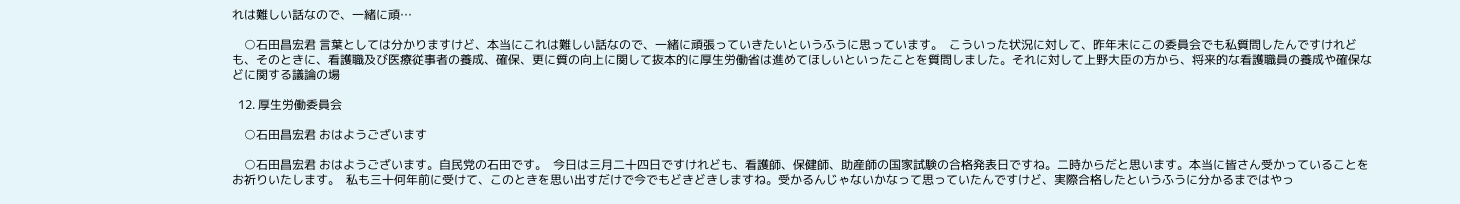れは難しい話なので、一緒に頑…

    ○石田昌宏君 言葉としては分かりますけど、本当にこれは難しい話なので、一緒に頑張っていきたいというふうに思っています。  こういった状況に対して、昨年末にこの委員会でも私質問したんですけれども、そのときに、看護職及び医療従事者の養成、確保、更に質の向上に関して抜本的に厚生労働省は進めてほしいといったことを質問しました。それに対して上野大臣の方から、将来的な看護職員の養成や確保などに関する議論の場

  12. 厚生労働委員会

    ○石田昌宏君 おはようございます

    ○石田昌宏君 おはようございます。自民党の石田です。  今日は三月二十四日ですけれども、看護師、保健師、助産師の国家試験の合格発表日ですね。二時からだと思います。本当に皆さん受かっていることをお祈りいたします。  私も三十何年前に受けて、このときを思い出すだけで今でもどきどきしますね。受かるんじゃないかなって思っていたんですけど、実際合格したというふうに分かるまではやっ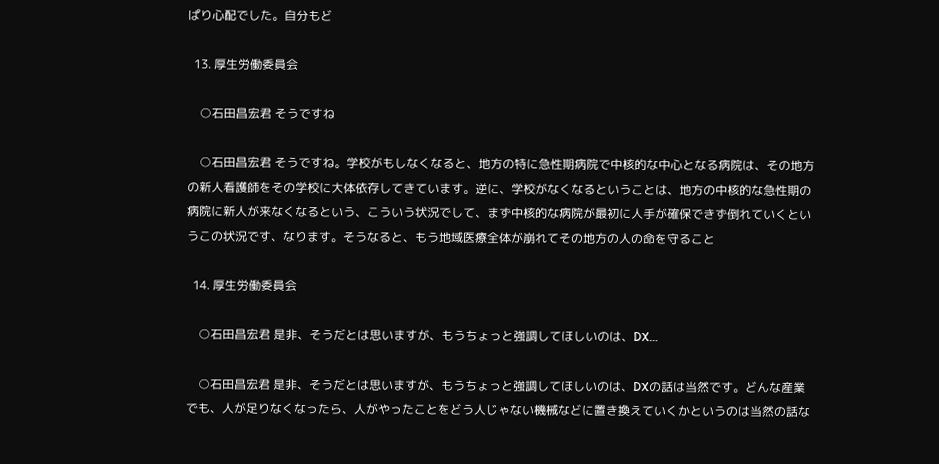ぱり心配でした。自分もど

  13. 厚生労働委員会

    ○石田昌宏君 そうですね

    ○石田昌宏君 そうですね。学校がもしなくなると、地方の特に急性期病院で中核的な中心となる病院は、その地方の新人看護師をその学校に大体依存してきています。逆に、学校がなくなるということは、地方の中核的な急性期の病院に新人が来なくなるという、こういう状況でして、まず中核的な病院が最初に人手が確保できず倒れていくというこの状況です、なります。そうなると、もう地域医療全体が崩れてその地方の人の命を守ること

  14. 厚生労働委員会

    ○石田昌宏君 是非、そうだとは思いますが、もうちょっと強調してほしいのは、DX…

    ○石田昌宏君 是非、そうだとは思いますが、もうちょっと強調してほしいのは、DXの話は当然です。どんな産業でも、人が足りなくなったら、人がやったことをどう人じゃない機械などに置き換えていくかというのは当然の話な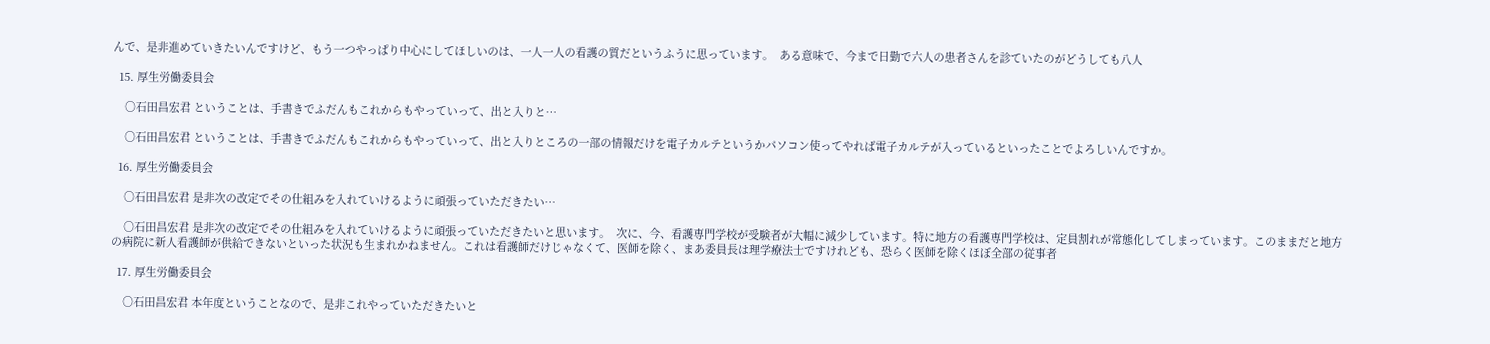んで、是非進めていきたいんですけど、もう一つやっぱり中心にしてほしいのは、一人一人の看護の質だというふうに思っています。  ある意味で、今まで日勤で六人の患者さんを診ていたのがどうしても八人

  15. 厚生労働委員会

    ○石田昌宏君 ということは、手書きでふだんもこれからもやっていって、出と入りと…

    ○石田昌宏君 ということは、手書きでふだんもこれからもやっていって、出と入りところの一部の情報だけを電子カルテというかパソコン使ってやれば電子カルテが入っているといったことでよろしいんですか。

  16. 厚生労働委員会

    ○石田昌宏君 是非次の改定でその仕組みを入れていけるように頑張っていただきたい…

    ○石田昌宏君 是非次の改定でその仕組みを入れていけるように頑張っていただきたいと思います。  次に、今、看護専門学校が受験者が大幅に減少しています。特に地方の看護専門学校は、定員割れが常態化してしまっています。このままだと地方の病院に新人看護師が供給できないといった状況も生まれかねません。これは看護師だけじゃなくて、医師を除く、まあ委員長は理学療法士ですけれども、恐らく医師を除くほぼ全部の従事者

  17. 厚生労働委員会

    ○石田昌宏君 本年度ということなので、是非これやっていただきたいと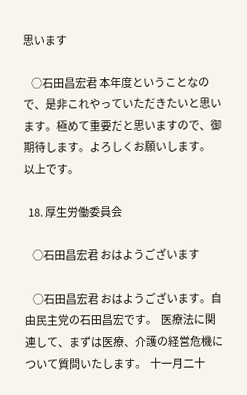思います

    ○石田昌宏君 本年度ということなので、是非これやっていただきたいと思います。極めて重要だと思いますので、御期待します。よろしくお願いします。  以上です。

  18. 厚生労働委員会

    ○石田昌宏君 おはようございます

    ○石田昌宏君 おはようございます。自由民主党の石田昌宏です。  医療法に関連して、まずは医療、介護の経営危機について質問いたします。  十一月二十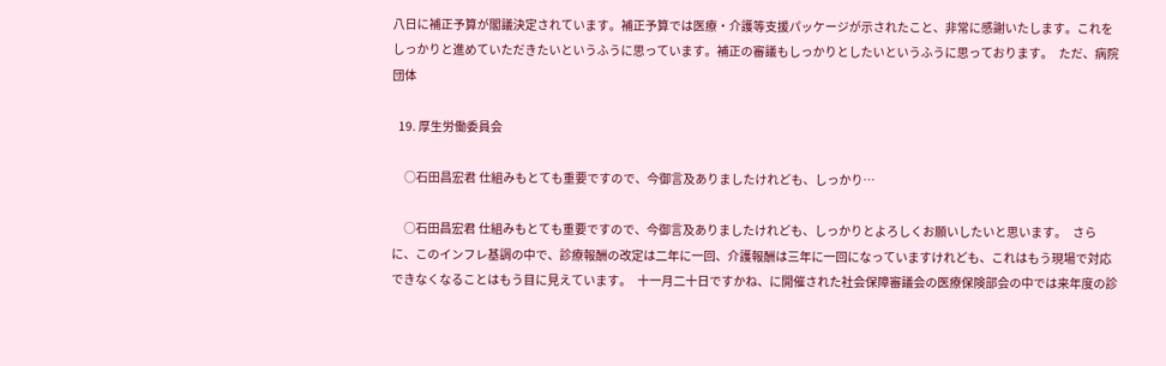八日に補正予算が閣議決定されています。補正予算では医療・介護等支援パッケージが示されたこと、非常に感謝いたします。これをしっかりと進めていただきたいというふうに思っています。補正の審議もしっかりとしたいというふうに思っております。  ただ、病院団体

  19. 厚生労働委員会

    ○石田昌宏君 仕組みもとても重要ですので、今御言及ありましたけれども、しっかり…

    ○石田昌宏君 仕組みもとても重要ですので、今御言及ありましたけれども、しっかりとよろしくお願いしたいと思います。  さらに、このインフレ基調の中で、診療報酬の改定は二年に一回、介護報酬は三年に一回になっていますけれども、これはもう現場で対応できなくなることはもう目に見えています。  十一月二十日ですかね、に開催された社会保障審議会の医療保険部会の中では来年度の診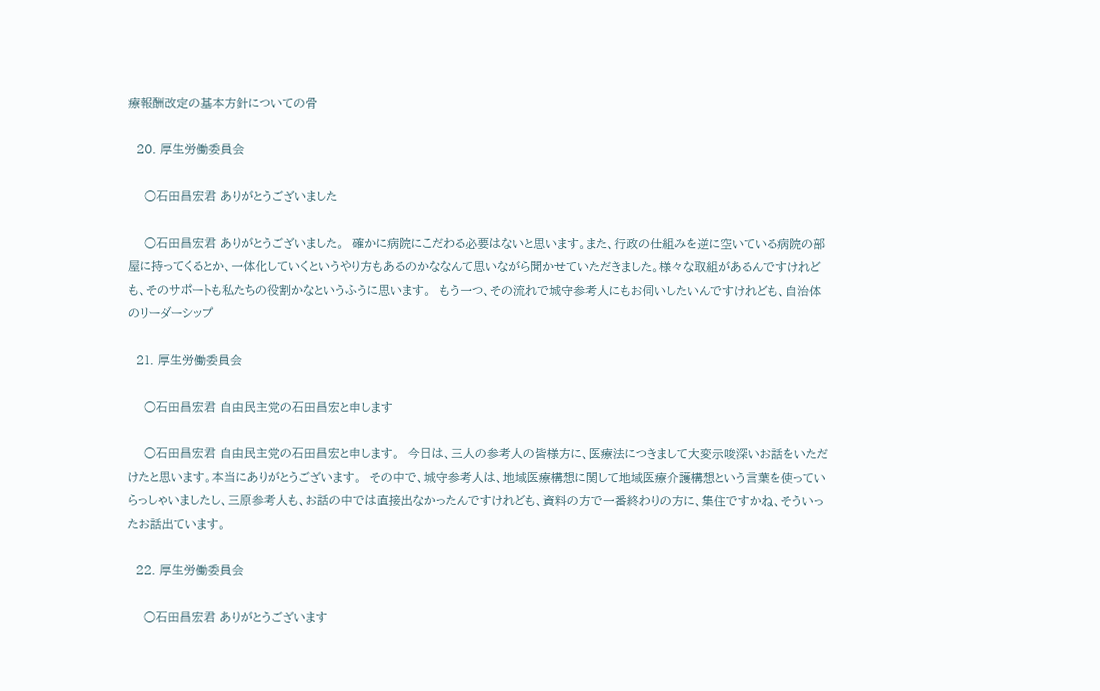療報酬改定の基本方針についての骨

  20. 厚生労働委員会

    ○石田昌宏君 ありがとうございました

    ○石田昌宏君 ありがとうございました。  確かに病院にこだわる必要はないと思います。また、行政の仕組みを逆に空いている病院の部屋に持ってくるとか、一体化していくというやり方もあるのかななんて思いながら聞かせていただきました。様々な取組があるんですけれども、そのサポートも私たちの役割かなというふうに思います。  もう一つ、その流れで城守参考人にもお伺いしたいんですけれども、自治体のリーダーシップ

  21. 厚生労働委員会

    ○石田昌宏君 自由民主党の石田昌宏と申します

    ○石田昌宏君 自由民主党の石田昌宏と申します。  今日は、三人の参考人の皆様方に、医療法につきまして大変示唆深いお話をいただけたと思います。本当にありがとうございます。  その中で、城守参考人は、地域医療構想に関して地域医療介護構想という言葉を使っていらっしゃいましたし、三原参考人も、お話の中では直接出なかったんですけれども、資料の方で一番終わりの方に、集住ですかね、そういったお話出ています。

  22. 厚生労働委員会

    ○石田昌宏君 ありがとうございます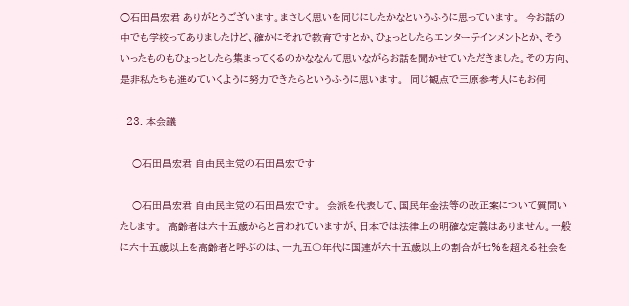○石田昌宏君 ありがとうございます。まさしく思いを同じにしたかなというふうに思っています。  今お話の中でも学校ってありましたけど、確かにそれで教育ですとか、ひょっとしたらエンターテインメントとか、そういったものもひょっとしたら集まってくるのかななんて思いながらお話を聞かせていただきました。その方向、是非私たちも進めていくように努力できたらというふうに思います。  同じ観点で三原参考人にもお伺

  23. 本会議

    ○石田昌宏君 自由民主党の石田昌宏です

    ○石田昌宏君 自由民主党の石田昌宏です。  会派を代表して、国民年金法等の改正案について質問いたします。  高齢者は六十五歳からと言われていますが、日本では法律上の明確な定義はありません。一般に六十五歳以上を高齢者と呼ぶのは、一九五〇年代に国連が六十五歳以上の割合が七%を超える社会を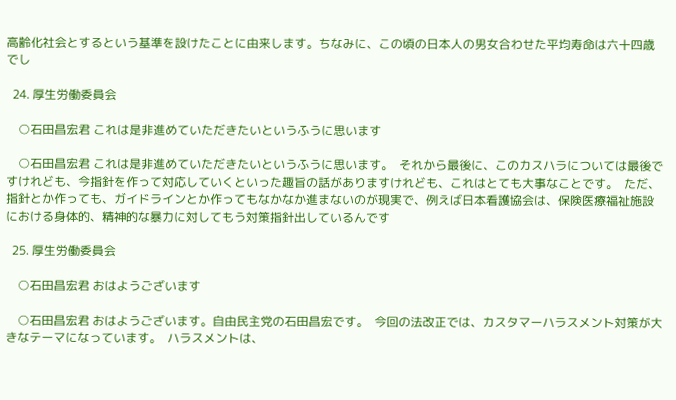高齢化社会とするという基準を設けたことに由来します。ちなみに、この頃の日本人の男女合わせた平均寿命は六十四歳でし

  24. 厚生労働委員会

    ○石田昌宏君 これは是非進めていただきたいというふうに思います

    ○石田昌宏君 これは是非進めていただきたいというふうに思います。  それから最後に、このカスハラについては最後ですけれども、今指針を作って対応していくといった趣旨の話がありますけれども、これはとても大事なことです。  ただ、指針とか作っても、ガイドラインとか作ってもなかなか進まないのが現実で、例えば日本看護協会は、保険医療福祉施設における身体的、精神的な暴力に対してもう対策指針出しているんです

  25. 厚生労働委員会

    ○石田昌宏君 おはようございます

    ○石田昌宏君 おはようございます。自由民主党の石田昌宏です。  今回の法改正では、カスタマーハラスメント対策が大きなテーマになっています。  ハラスメントは、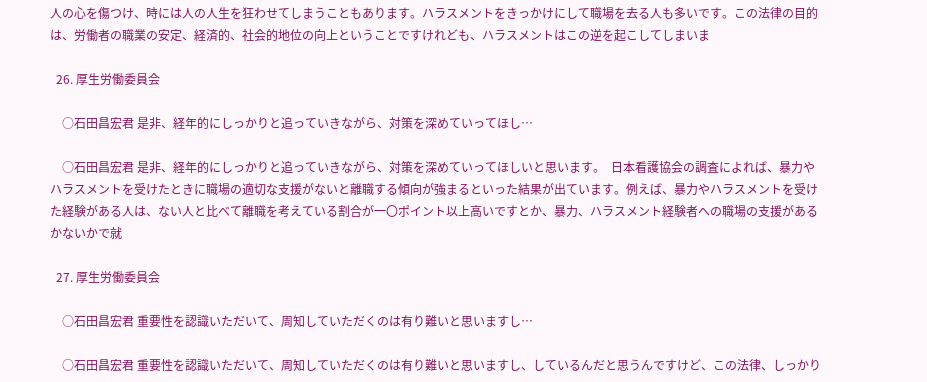人の心を傷つけ、時には人の人生を狂わせてしまうこともあります。ハラスメントをきっかけにして職場を去る人も多いです。この法律の目的は、労働者の職業の安定、経済的、社会的地位の向上ということですけれども、ハラスメントはこの逆を起こしてしまいま

  26. 厚生労働委員会

    ○石田昌宏君 是非、経年的にしっかりと追っていきながら、対策を深めていってほし…

    ○石田昌宏君 是非、経年的にしっかりと追っていきながら、対策を深めていってほしいと思います。  日本看護協会の調査によれば、暴力やハラスメントを受けたときに職場の適切な支援がないと離職する傾向が強まるといった結果が出ています。例えば、暴力やハラスメントを受けた経験がある人は、ない人と比べて離職を考えている割合が一〇ポイント以上高いですとか、暴力、ハラスメント経験者への職場の支援があるかないかで就

  27. 厚生労働委員会

    ○石田昌宏君 重要性を認識いただいて、周知していただくのは有り難いと思いますし…

    ○石田昌宏君 重要性を認識いただいて、周知していただくのは有り難いと思いますし、しているんだと思うんですけど、この法律、しっかり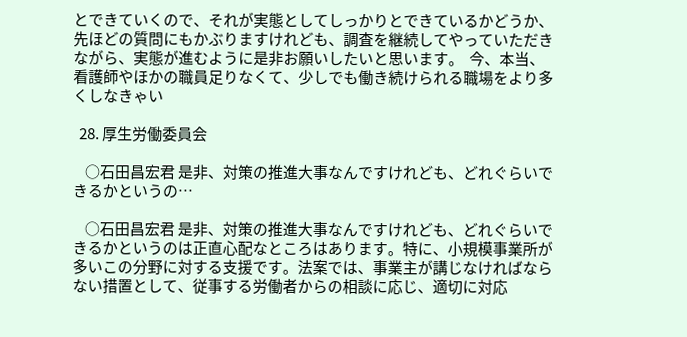とできていくので、それが実態としてしっかりとできているかどうか、先ほどの質問にもかぶりますけれども、調査を継続してやっていただきながら、実態が進むように是非お願いしたいと思います。  今、本当、看護師やほかの職員足りなくて、少しでも働き続けられる職場をより多くしなきゃい

  28. 厚生労働委員会

    ○石田昌宏君 是非、対策の推進大事なんですけれども、どれぐらいできるかというの…

    ○石田昌宏君 是非、対策の推進大事なんですけれども、どれぐらいできるかというのは正直心配なところはあります。特に、小規模事業所が多いこの分野に対する支援です。法案では、事業主が講じなければならない措置として、従事する労働者からの相談に応じ、適切に対応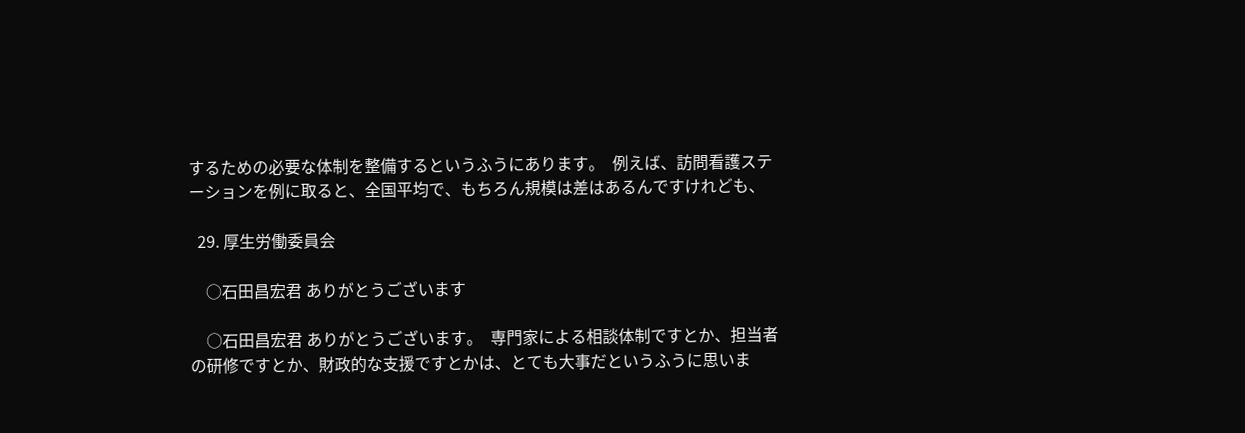するための必要な体制を整備するというふうにあります。  例えば、訪問看護ステーションを例に取ると、全国平均で、もちろん規模は差はあるんですけれども、

  29. 厚生労働委員会

    ○石田昌宏君 ありがとうございます

    ○石田昌宏君 ありがとうございます。  専門家による相談体制ですとか、担当者の研修ですとか、財政的な支援ですとかは、とても大事だというふうに思いま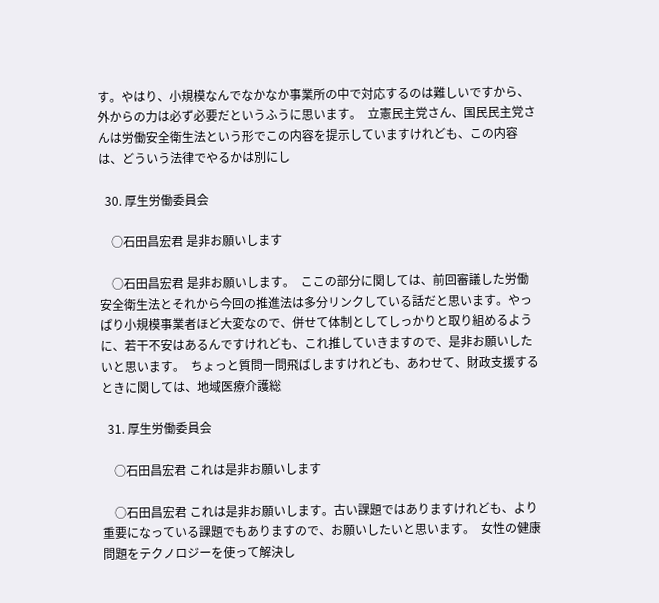す。やはり、小規模なんでなかなか事業所の中で対応するのは難しいですから、外からの力は必ず必要だというふうに思います。  立憲民主党さん、国民民主党さんは労働安全衛生法という形でこの内容を提示していますけれども、この内容は、どういう法律でやるかは別にし

  30. 厚生労働委員会

    ○石田昌宏君 是非お願いします

    ○石田昌宏君 是非お願いします。  ここの部分に関しては、前回審議した労働安全衛生法とそれから今回の推進法は多分リンクしている話だと思います。やっぱり小規模事業者ほど大変なので、併せて体制としてしっかりと取り組めるように、若干不安はあるんですけれども、これ推していきますので、是非お願いしたいと思います。  ちょっと質問一問飛ばしますけれども、あわせて、財政支援するときに関しては、地域医療介護総

  31. 厚生労働委員会

    ○石田昌宏君 これは是非お願いします

    ○石田昌宏君 これは是非お願いします。古い課題ではありますけれども、より重要になっている課題でもありますので、お願いしたいと思います。  女性の健康問題をテクノロジーを使って解決し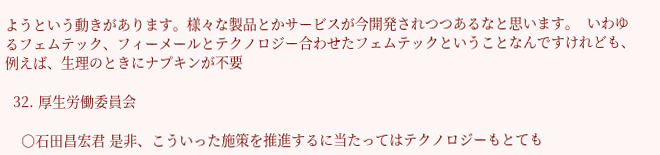ようという動きがあります。様々な製品とかサービスが今開発されつつあるなと思います。  いわゆるフェムテック、フィーメールとテクノロジー合わせたフェムテックということなんですけれども、例えば、生理のときにナプキンが不要

  32. 厚生労働委員会

    ○石田昌宏君 是非、こういった施策を推進するに当たってはテクノロジーもとても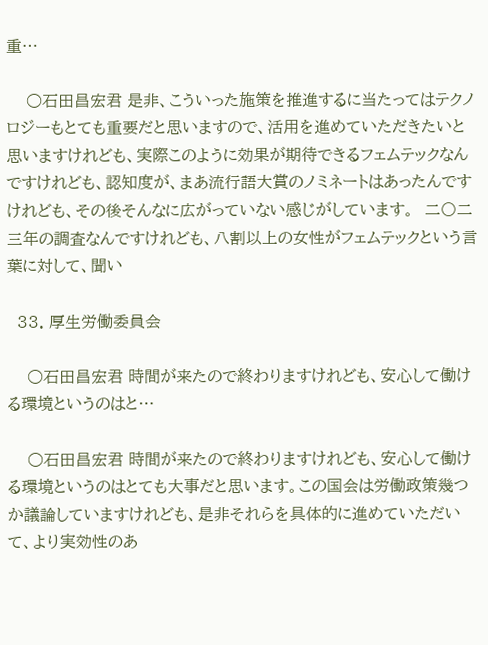重…

    ○石田昌宏君 是非、こういった施策を推進するに当たってはテクノロジーもとても重要だと思いますので、活用を進めていただきたいと思いますけれども、実際このように効果が期待できるフェムテックなんですけれども、認知度が、まあ流行語大賞のノミネートはあったんですけれども、その後そんなに広がっていない感じがしています。  二〇二三年の調査なんですけれども、八割以上の女性がフェムテックという言葉に対して、聞い

  33. 厚生労働委員会

    ○石田昌宏君 時間が来たので終わりますけれども、安心して働ける環境というのはと…

    ○石田昌宏君 時間が来たので終わりますけれども、安心して働ける環境というのはとても大事だと思います。この国会は労働政策幾つか議論していますけれども、是非それらを具体的に進めていただいて、より実効性のあ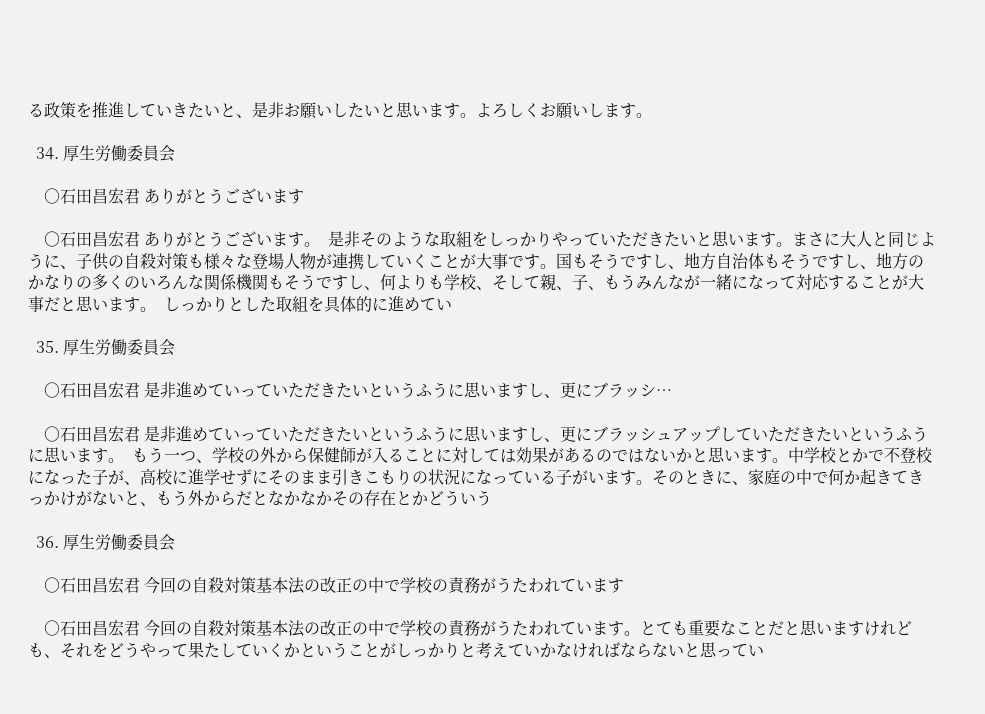る政策を推進していきたいと、是非お願いしたいと思います。よろしくお願いします。

  34. 厚生労働委員会

    ○石田昌宏君 ありがとうございます

    ○石田昌宏君 ありがとうございます。  是非そのような取組をしっかりやっていただきたいと思います。まさに大人と同じように、子供の自殺対策も様々な登場人物が連携していくことが大事です。国もそうですし、地方自治体もそうですし、地方のかなりの多くのいろんな関係機関もそうですし、何よりも学校、そして親、子、もうみんなが一緒になって対応することが大事だと思います。  しっかりとした取組を具体的に進めてい

  35. 厚生労働委員会

    ○石田昌宏君 是非進めていっていただきたいというふうに思いますし、更にブラッシ…

    ○石田昌宏君 是非進めていっていただきたいというふうに思いますし、更にブラッシュアップしていただきたいというふうに思います。  もう一つ、学校の外から保健師が入ることに対しては効果があるのではないかと思います。中学校とかで不登校になった子が、高校に進学せずにそのまま引きこもりの状況になっている子がいます。そのときに、家庭の中で何か起きてきっかけがないと、もう外からだとなかなかその存在とかどういう

  36. 厚生労働委員会

    ○石田昌宏君 今回の自殺対策基本法の改正の中で学校の責務がうたわれています

    ○石田昌宏君 今回の自殺対策基本法の改正の中で学校の責務がうたわれています。とても重要なことだと思いますけれども、それをどうやって果たしていくかということがしっかりと考えていかなければならないと思ってい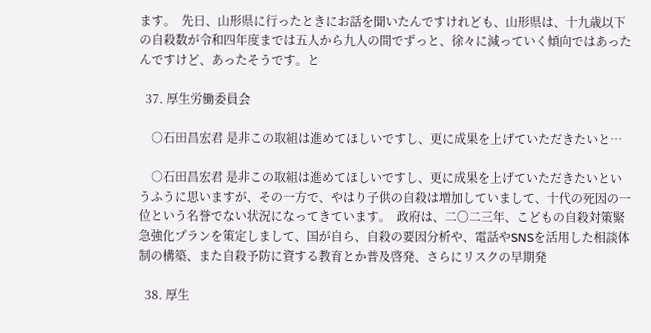ます。  先日、山形県に行ったときにお話を聞いたんですけれども、山形県は、十九歳以下の自殺数が令和四年度までは五人から九人の間でずっと、徐々に減っていく傾向ではあったんですけど、あったそうです。と

  37. 厚生労働委員会

    ○石田昌宏君 是非この取組は進めてほしいですし、更に成果を上げていただきたいと…

    ○石田昌宏君 是非この取組は進めてほしいですし、更に成果を上げていただきたいというふうに思いますが、その一方で、やはり子供の自殺は増加していまして、十代の死因の一位という名誉でない状況になってきています。  政府は、二〇二三年、こどもの自殺対策緊急強化プランを策定しまして、国が自ら、自殺の要因分析や、電話やSNSを活用した相談体制の構築、また自殺予防に資する教育とか普及啓発、さらにリスクの早期発

  38. 厚生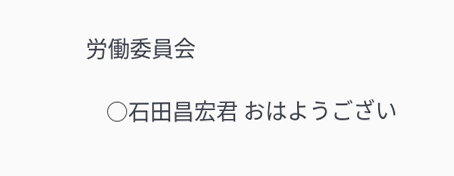労働委員会

    ○石田昌宏君 おはようござい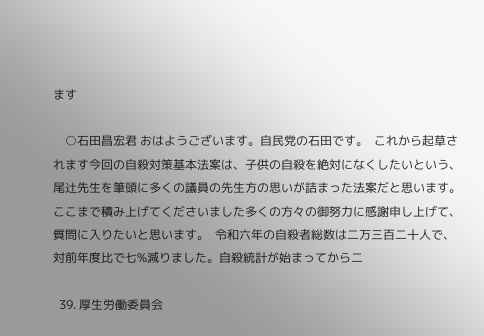ます

    ○石田昌宏君 おはようございます。自民党の石田です。  これから起草されます今回の自殺対策基本法案は、子供の自殺を絶対になくしたいという、尾辻先生を筆頭に多くの議員の先生方の思いが詰まった法案だと思います。ここまで積み上げてくださいました多くの方々の御努力に感謝申し上げて、質問に入りたいと思います。  令和六年の自殺者総数は二万三百二十人で、対前年度比で七%減りました。自殺統計が始まってから二

  39. 厚生労働委員会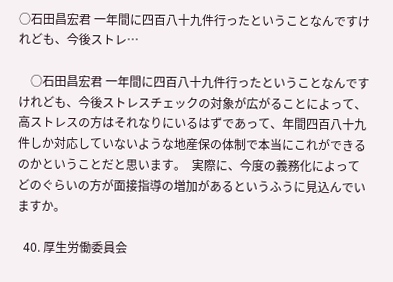○石田昌宏君 一年間に四百八十九件行ったということなんですけれども、今後ストレ…

    ○石田昌宏君 一年間に四百八十九件行ったということなんですけれども、今後ストレスチェックの対象が広がることによって、高ストレスの方はそれなりにいるはずであって、年間四百八十九件しか対応していないような地産保の体制で本当にこれができるのかということだと思います。  実際に、今度の義務化によってどのぐらいの方が面接指導の増加があるというふうに見込んでいますか。

  40. 厚生労働委員会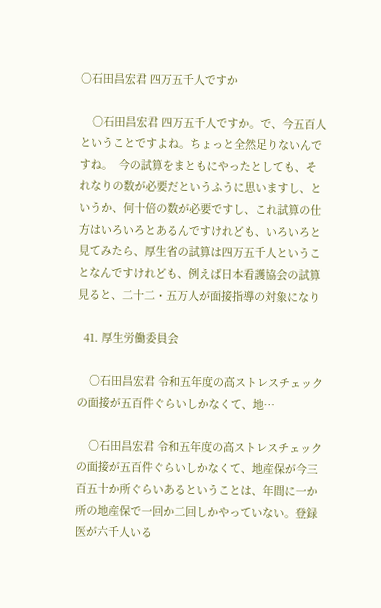○石田昌宏君 四万五千人ですか

    ○石田昌宏君 四万五千人ですか。で、今五百人ということですよね。ちょっと全然足りないんですね。  今の試算をまともにやったとしても、それなりの数が必要だというふうに思いますし、というか、何十倍の数が必要ですし、これ試算の仕方はいろいろとあるんですけれども、いろいろと見てみたら、厚生省の試算は四万五千人ということなんですけれども、例えば日本看護協会の試算見ると、二十二・五万人が面接指導の対象になり

  41. 厚生労働委員会

    ○石田昌宏君 令和五年度の高ストレスチェックの面接が五百件ぐらいしかなくて、地…

    ○石田昌宏君 令和五年度の高ストレスチェックの面接が五百件ぐらいしかなくて、地産保が今三百五十か所ぐらいあるということは、年間に一か所の地産保で一回か二回しかやっていない。登録医が六千人いる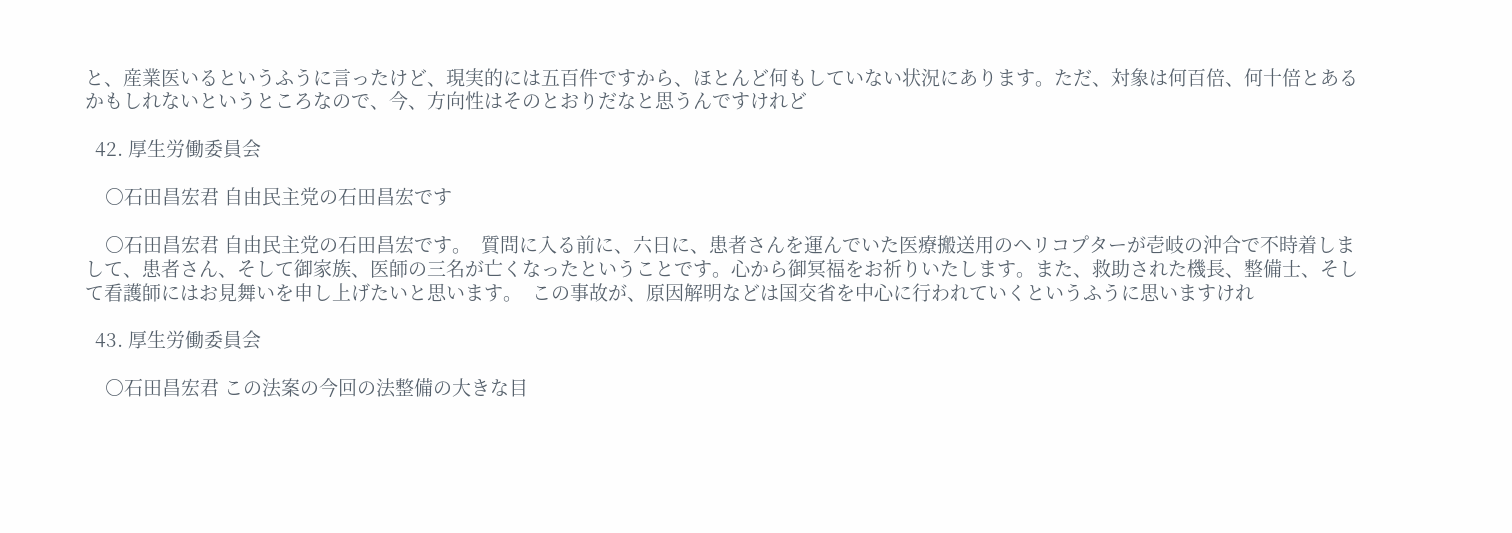と、産業医いるというふうに言ったけど、現実的には五百件ですから、ほとんど何もしていない状況にあります。ただ、対象は何百倍、何十倍とあるかもしれないというところなので、今、方向性はそのとおりだなと思うんですけれど

  42. 厚生労働委員会

    ○石田昌宏君 自由民主党の石田昌宏です

    ○石田昌宏君 自由民主党の石田昌宏です。  質問に入る前に、六日に、患者さんを運んでいた医療搬送用のヘリコプターが壱岐の沖合で不時着しまして、患者さん、そして御家族、医師の三名が亡くなったということです。心から御冥福をお祈りいたします。また、救助された機長、整備士、そして看護師にはお見舞いを申し上げたいと思います。  この事故が、原因解明などは国交省を中心に行われていくというふうに思いますけれ

  43. 厚生労働委員会

    ○石田昌宏君 この法案の今回の法整備の大きな目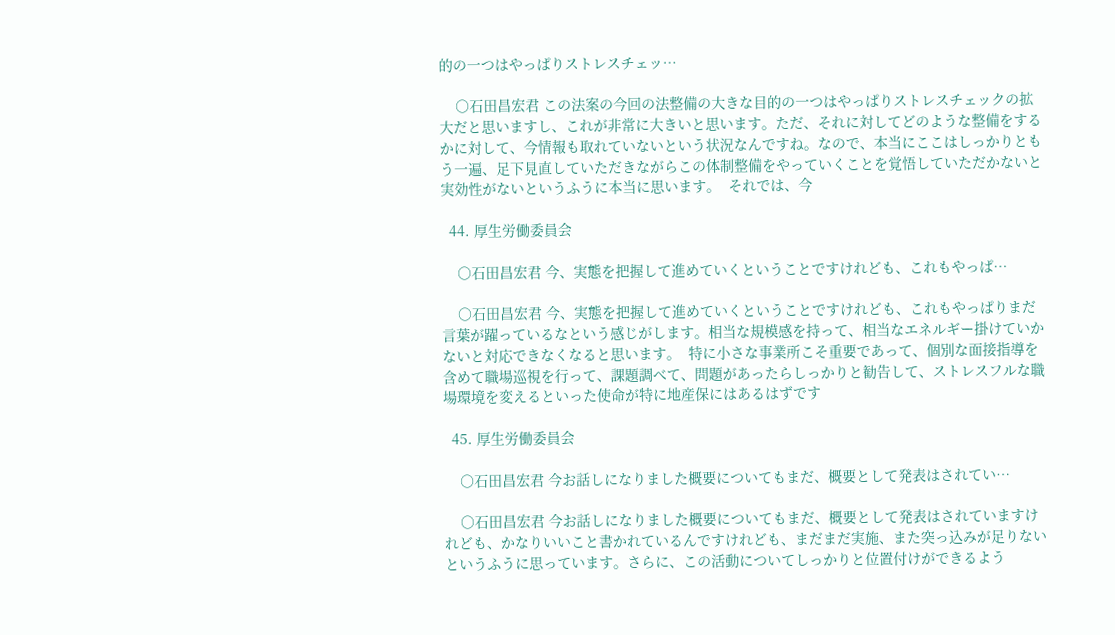的の一つはやっぱりストレスチェッ…

    ○石田昌宏君 この法案の今回の法整備の大きな目的の一つはやっぱりストレスチェックの拡大だと思いますし、これが非常に大きいと思います。ただ、それに対してどのような整備をするかに対して、今情報も取れていないという状況なんですね。なので、本当にここはしっかりともう一遍、足下見直していただきながらこの体制整備をやっていくことを覚悟していただかないと実効性がないというふうに本当に思います。  それでは、今

  44. 厚生労働委員会

    ○石田昌宏君 今、実態を把握して進めていくということですけれども、これもやっぱ…

    ○石田昌宏君 今、実態を把握して進めていくということですけれども、これもやっぱりまだ言葉が躍っているなという感じがします。相当な規模感を持って、相当なエネルギー掛けていかないと対応できなくなると思います。  特に小さな事業所こそ重要であって、個別な面接指導を含めて職場巡視を行って、課題調べて、問題があったらしっかりと勧告して、ストレスフルな職場環境を変えるといった使命が特に地産保にはあるはずです

  45. 厚生労働委員会

    ○石田昌宏君 今お話しになりました概要についてもまだ、概要として発表はされてい…

    ○石田昌宏君 今お話しになりました概要についてもまだ、概要として発表はされていますけれども、かなりいいこと書かれているんですけれども、まだまだ実施、また突っ込みが足りないというふうに思っています。さらに、この活動についてしっかりと位置付けができるよう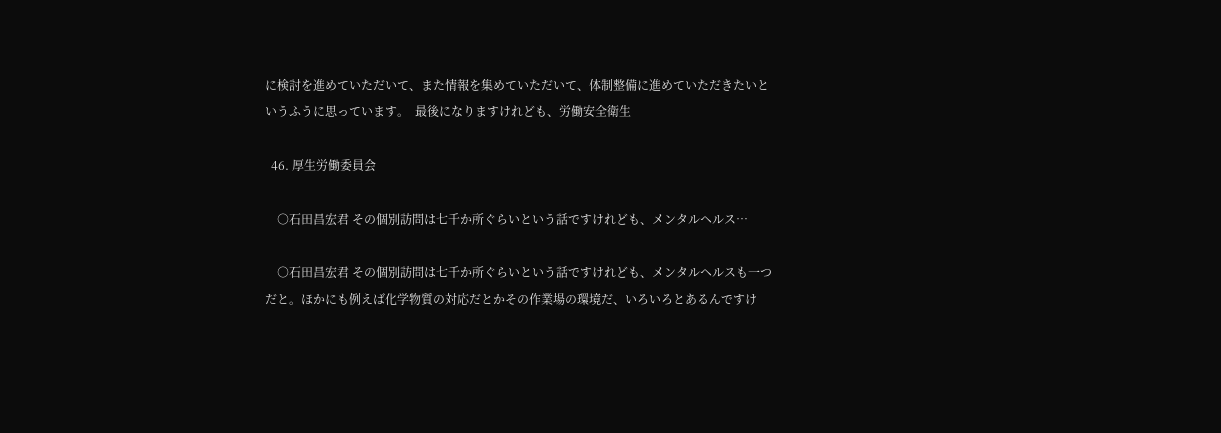に検討を進めていただいて、また情報を集めていただいて、体制整備に進めていただきたいというふうに思っています。  最後になりますけれども、労働安全衛生

  46. 厚生労働委員会

    ○石田昌宏君 その個別訪問は七千か所ぐらいという話ですけれども、メンタルヘルス…

    ○石田昌宏君 その個別訪問は七千か所ぐらいという話ですけれども、メンタルヘルスも一つだと。ほかにも例えば化学物質の対応だとかその作業場の環境だ、いろいろとあるんですけ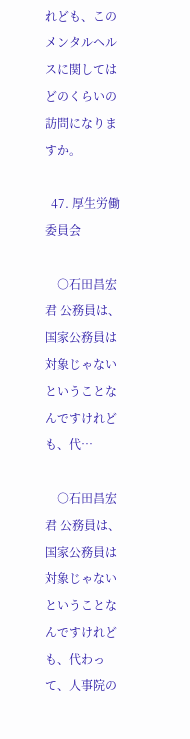れども、このメンタルヘルスに関してはどのくらいの訪問になりますか。

  47. 厚生労働委員会

    ○石田昌宏君 公務員は、国家公務員は対象じゃないということなんですけれども、代…

    ○石田昌宏君 公務員は、国家公務員は対象じゃないということなんですけれども、代わって、人事院の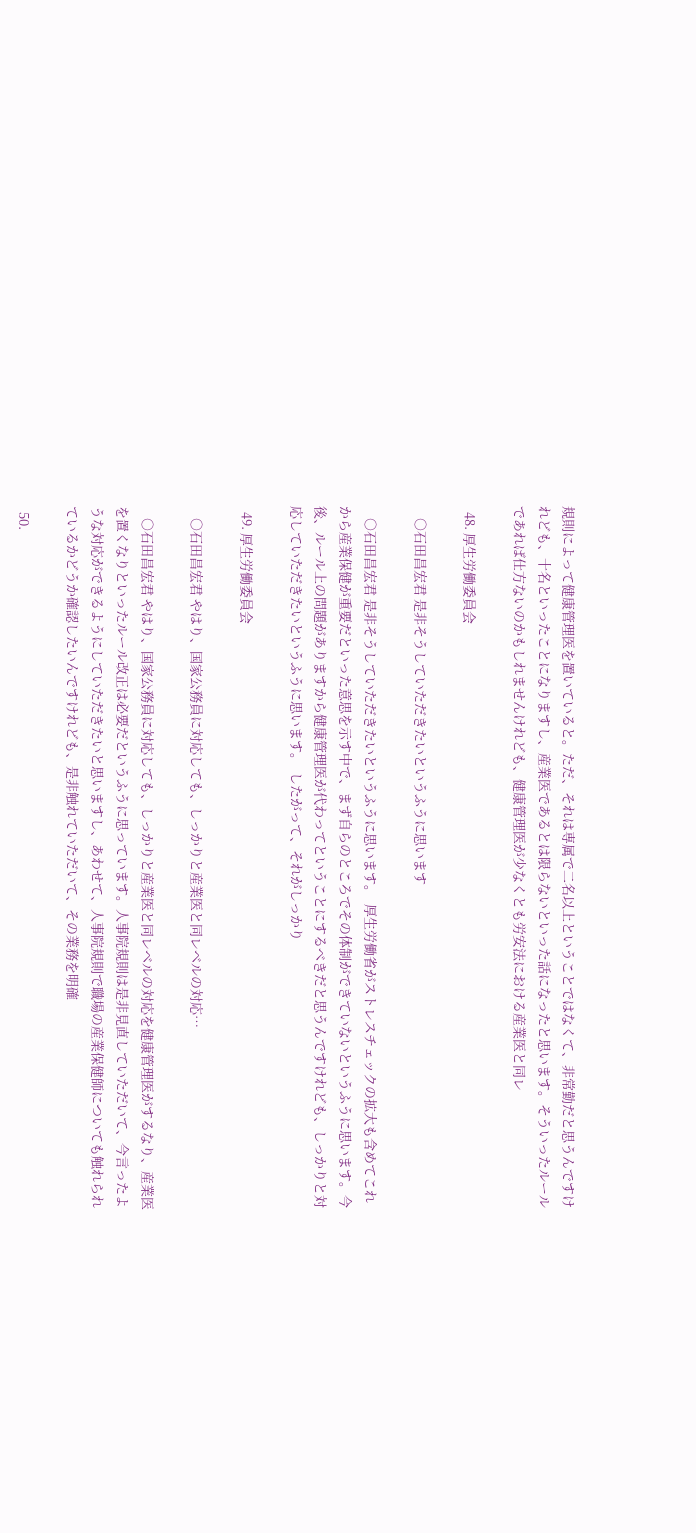規則によって健康管理医を置いていると。ただ、それは専属で二名以上ということではなくて、非常勤だと思うんですけれども、十名といったことになりますし、産業医であるとは限らないといった話になったと思います。そういったルールであれば仕方ないのかもしれませんけれども、健康管理医が少なくとも労安法における産業医と同レ

  48. 厚生労働委員会

    ○石田昌宏君 是非そうしていただきたいというふうに思います

    ○石田昌宏君 是非そうしていただきたいというふうに思います。  厚生労働省がストレスチェックの拡大も含めてこれから産業保健が重要だといった意思を示す中で、まず自らのところでその体制ができていないというふうに思います。今後、ルール上の問題がありますから健康管理医が代わってということにするべきだと思うんですけれども、しっかりと対応していただきたいというふうに思います。  したがって、それがしっかり

  49. 厚生労働委員会

    ○石田昌宏君 やはり、国家公務員に対応しても、しっかりと産業医と同レベルの対応…

    ○石田昌宏君 やはり、国家公務員に対応しても、しっかりと産業医と同レベルの対応を健康管理医がするなり、産業医を置くなりといったルール改正は必要だというふうに思っています。人事院規則は是非見直していただいて、今言ったような対応ができるようにしていただきたいと思いますし、あわせて、人事院規則で職場の産業保健師についても触れられているかどうか確認したいんですけれども、是非触れていただいて、その業務を明確

  50.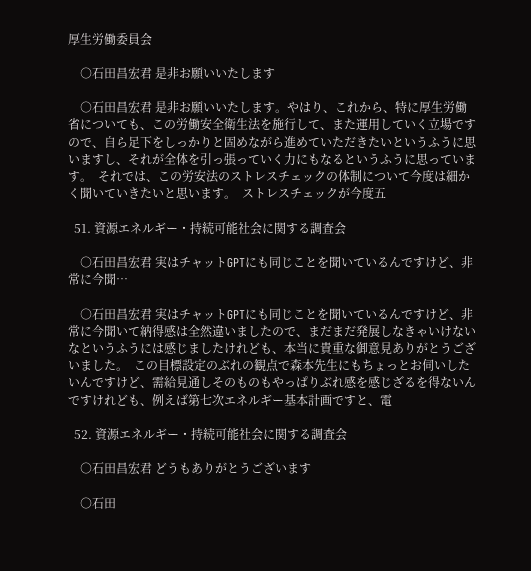厚生労働委員会

    ○石田昌宏君 是非お願いいたします

    ○石田昌宏君 是非お願いいたします。やはり、これから、特に厚生労働省についても、この労働安全衛生法を施行して、また運用していく立場ですので、自ら足下をしっかりと固めながら進めていただきたいというふうに思いますし、それが全体を引っ張っていく力にもなるというふうに思っています。  それでは、この労安法のストレスチェックの体制について今度は細かく聞いていきたいと思います。  ストレスチェックが今度五

  51. 資源エネルギー・持続可能社会に関する調査会

    ○石田昌宏君 実はチャットGPTにも同じことを聞いているんですけど、非常に今聞…

    ○石田昌宏君 実はチャットGPTにも同じことを聞いているんですけど、非常に今聞いて納得感は全然違いましたので、まだまだ発展しなきゃいけないなというふうには感じましたけれども、本当に貴重な御意見ありがとうございました。  この目標設定のぶれの観点で森本先生にもちょっとお伺いしたいんですけど、需給見通しそのものもやっぱりぶれ感を感じざるを得ないんですけれども、例えば第七次エネルギー基本計画ですと、電

  52. 資源エネルギー・持続可能社会に関する調査会

    ○石田昌宏君 どうもありがとうございます

    ○石田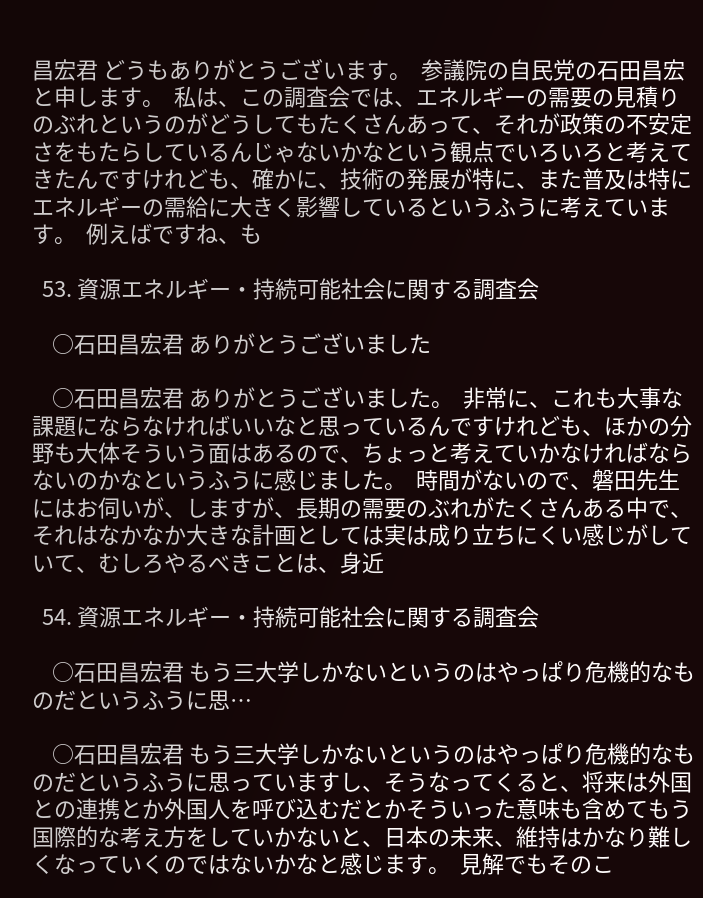昌宏君 どうもありがとうございます。  参議院の自民党の石田昌宏と申します。  私は、この調査会では、エネルギーの需要の見積りのぶれというのがどうしてもたくさんあって、それが政策の不安定さをもたらしているんじゃないかなという観点でいろいろと考えてきたんですけれども、確かに、技術の発展が特に、また普及は特にエネルギーの需給に大きく影響しているというふうに考えています。  例えばですね、も

  53. 資源エネルギー・持続可能社会に関する調査会

    ○石田昌宏君 ありがとうございました

    ○石田昌宏君 ありがとうございました。  非常に、これも大事な課題にならなければいいなと思っているんですけれども、ほかの分野も大体そういう面はあるので、ちょっと考えていかなければならないのかなというふうに感じました。  時間がないので、磐田先生にはお伺いが、しますが、長期の需要のぶれがたくさんある中で、それはなかなか大きな計画としては実は成り立ちにくい感じがしていて、むしろやるべきことは、身近

  54. 資源エネルギー・持続可能社会に関する調査会

    ○石田昌宏君 もう三大学しかないというのはやっぱり危機的なものだというふうに思…

    ○石田昌宏君 もう三大学しかないというのはやっぱり危機的なものだというふうに思っていますし、そうなってくると、将来は外国との連携とか外国人を呼び込むだとかそういった意味も含めてもう国際的な考え方をしていかないと、日本の未来、維持はかなり難しくなっていくのではないかなと感じます。  見解でもそのこ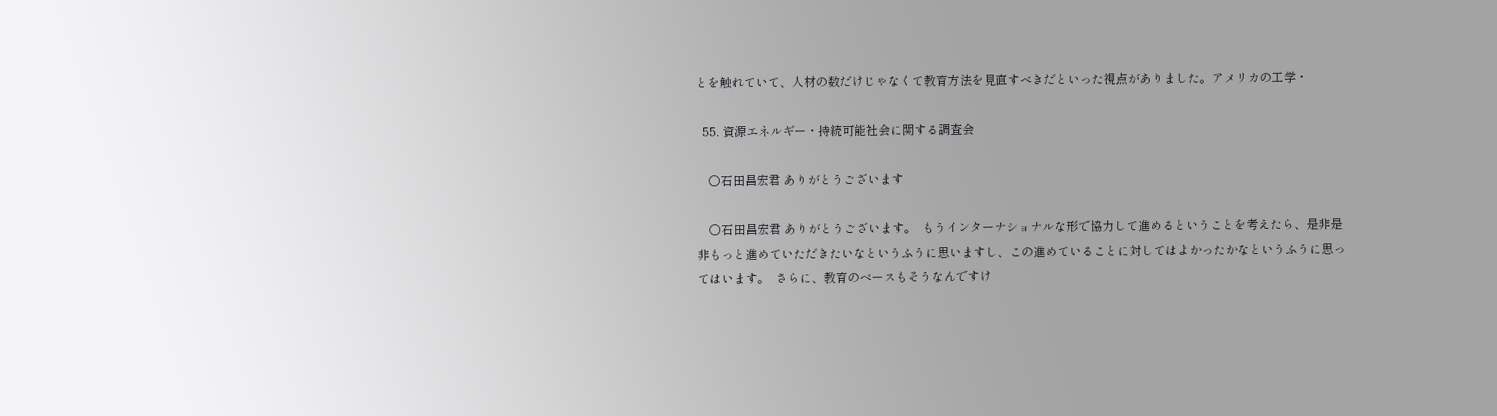とを触れていて、人材の数だけじゃなくて教育方法を見直すべきだといった視点がありました。アメリカの工学・

  55. 資源エネルギー・持続可能社会に関する調査会

    ○石田昌宏君 ありがとうございます

    ○石田昌宏君 ありがとうございます。  もうインターナショナルな形で協力して進めるということを考えたら、是非是非もっと進めていただきたいなというふうに思いますし、この進めていることに対してはよかったかなというふうに思ってはいます。  さらに、教育のベースもそうなんですけ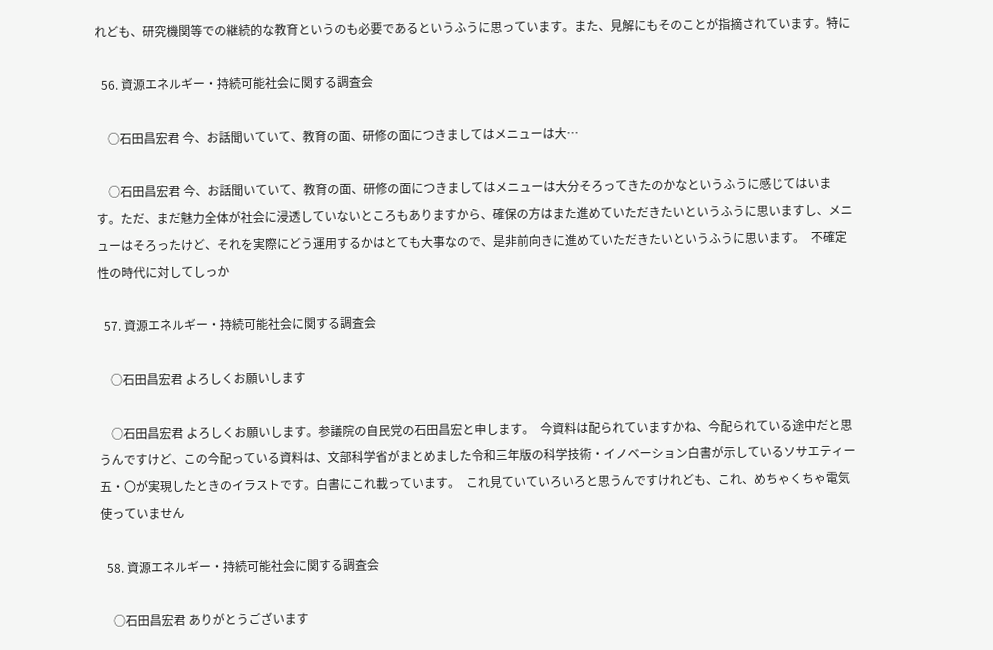れども、研究機関等での継続的な教育というのも必要であるというふうに思っています。また、見解にもそのことが指摘されています。特に

  56. 資源エネルギー・持続可能社会に関する調査会

    ○石田昌宏君 今、お話聞いていて、教育の面、研修の面につきましてはメニューは大…

    ○石田昌宏君 今、お話聞いていて、教育の面、研修の面につきましてはメニューは大分そろってきたのかなというふうに感じてはいます。ただ、まだ魅力全体が社会に浸透していないところもありますから、確保の方はまた進めていただきたいというふうに思いますし、メニューはそろったけど、それを実際にどう運用するかはとても大事なので、是非前向きに進めていただきたいというふうに思います。  不確定性の時代に対してしっか

  57. 資源エネルギー・持続可能社会に関する調査会

    ○石田昌宏君 よろしくお願いします

    ○石田昌宏君 よろしくお願いします。参議院の自民党の石田昌宏と申します。  今資料は配られていますかね、今配られている途中だと思うんですけど、この今配っている資料は、文部科学省がまとめました令和三年版の科学技術・イノベーション白書が示しているソサエティー五・〇が実現したときのイラストです。白書にこれ載っています。  これ見ていていろいろと思うんですけれども、これ、めちゃくちゃ電気使っていません

  58. 資源エネルギー・持続可能社会に関する調査会

    ○石田昌宏君 ありがとうございます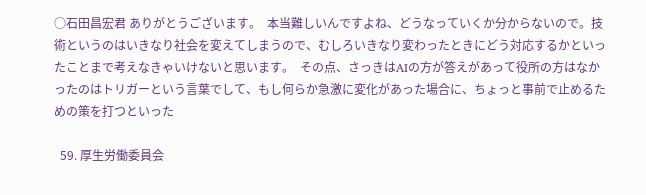○石田昌宏君 ありがとうございます。  本当難しいんですよね、どうなっていくか分からないので。技術というのはいきなり社会を変えてしまうので、むしろいきなり変わったときにどう対応するかといったことまで考えなきゃいけないと思います。  その点、さっきはAIの方が答えがあって役所の方はなかったのはトリガーという言葉でして、もし何らか急激に変化があった場合に、ちょっと事前で止めるための策を打つといった

  59. 厚生労働委員会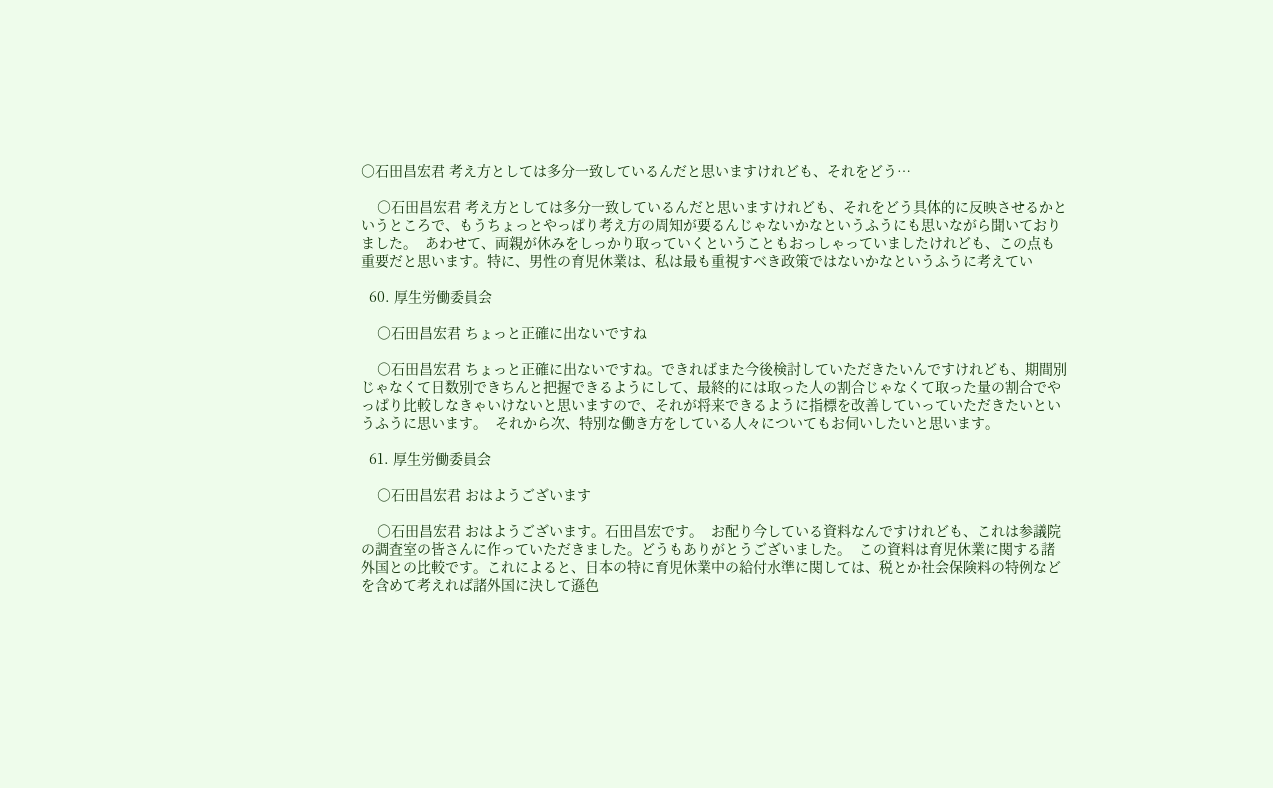○石田昌宏君 考え方としては多分一致しているんだと思いますけれども、それをどう…

    ○石田昌宏君 考え方としては多分一致しているんだと思いますけれども、それをどう具体的に反映させるかというところで、もうちょっとやっぱり考え方の周知が要るんじゃないかなというふうにも思いながら聞いておりました。  あわせて、両親が休みをしっかり取っていくということもおっしゃっていましたけれども、この点も重要だと思います。特に、男性の育児休業は、私は最も重視すべき政策ではないかなというふうに考えてい

  60. 厚生労働委員会

    ○石田昌宏君 ちょっと正確に出ないですね

    ○石田昌宏君 ちょっと正確に出ないですね。できればまた今後検討していただきたいんですけれども、期間別じゃなくて日数別できちんと把握できるようにして、最終的には取った人の割合じゃなくて取った量の割合でやっぱり比較しなきゃいけないと思いますので、それが将来できるように指標を改善していっていただきたいというふうに思います。  それから次、特別な働き方をしている人々についてもお伺いしたいと思います。

  61. 厚生労働委員会

    ○石田昌宏君 おはようございます

    ○石田昌宏君 おはようございます。石田昌宏です。  お配り今している資料なんですけれども、これは参議院の調査室の皆さんに作っていただきました。どうもありがとうございました。  この資料は育児休業に関する諸外国との比較です。これによると、日本の特に育児休業中の給付水準に関しては、税とか社会保険料の特例などを含めて考えれば諸外国に決して遜色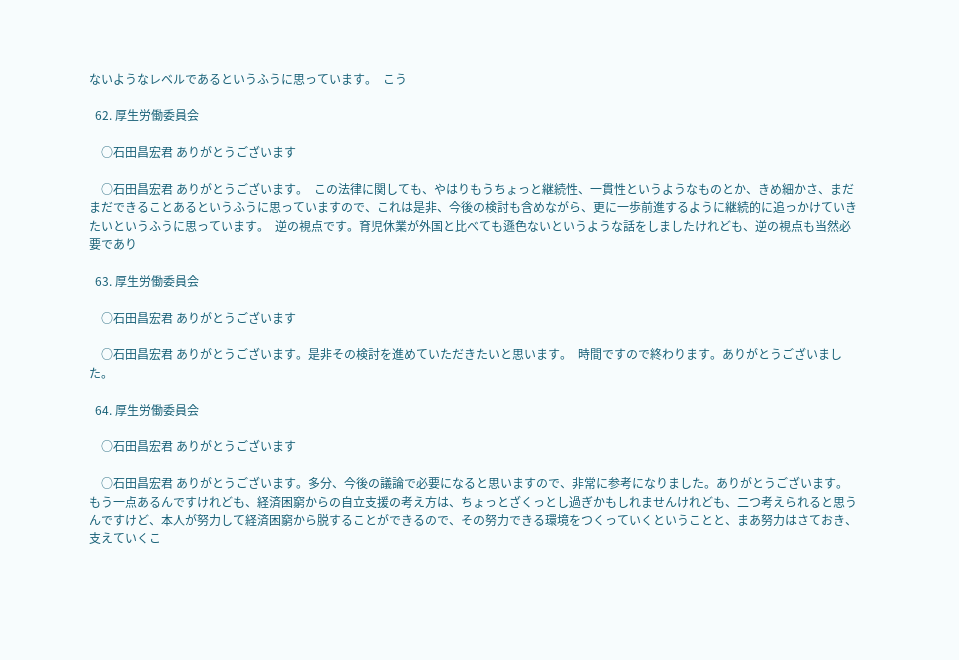ないようなレベルであるというふうに思っています。  こう

  62. 厚生労働委員会

    ○石田昌宏君 ありがとうございます

    ○石田昌宏君 ありがとうございます。  この法律に関しても、やはりもうちょっと継続性、一貫性というようなものとか、きめ細かさ、まだまだできることあるというふうに思っていますので、これは是非、今後の検討も含めながら、更に一歩前進するように継続的に追っかけていきたいというふうに思っています。  逆の視点です。育児休業が外国と比べても遜色ないというような話をしましたけれども、逆の視点も当然必要であり

  63. 厚生労働委員会

    ○石田昌宏君 ありがとうございます

    ○石田昌宏君 ありがとうございます。是非その検討を進めていただきたいと思います。  時間ですので終わります。ありがとうございました。

  64. 厚生労働委員会

    ○石田昌宏君 ありがとうございます

    ○石田昌宏君 ありがとうございます。多分、今後の議論で必要になると思いますので、非常に参考になりました。ありがとうございます。  もう一点あるんですけれども、経済困窮からの自立支援の考え方は、ちょっとざくっとし過ぎかもしれませんけれども、二つ考えられると思うんですけど、本人が努力して経済困窮から脱することができるので、その努力できる環境をつくっていくということと、まあ努力はさておき、支えていくこ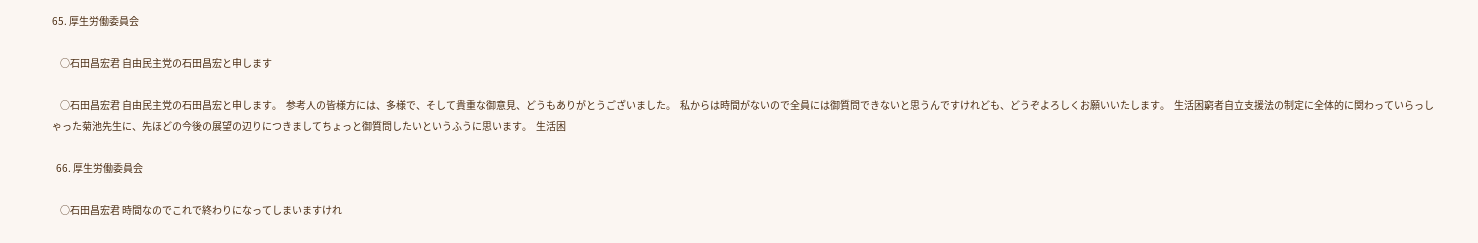65. 厚生労働委員会

    ○石田昌宏君 自由民主党の石田昌宏と申します

    ○石田昌宏君 自由民主党の石田昌宏と申します。  参考人の皆様方には、多様で、そして貴重な御意見、どうもありがとうございました。  私からは時間がないので全員には御質問できないと思うんですけれども、どうぞよろしくお願いいたします。  生活困窮者自立支援法の制定に全体的に関わっていらっしゃった菊池先生に、先ほどの今後の展望の辺りにつきましてちょっと御質問したいというふうに思います。  生活困

  66. 厚生労働委員会

    ○石田昌宏君 時間なのでこれで終わりになってしまいますけれ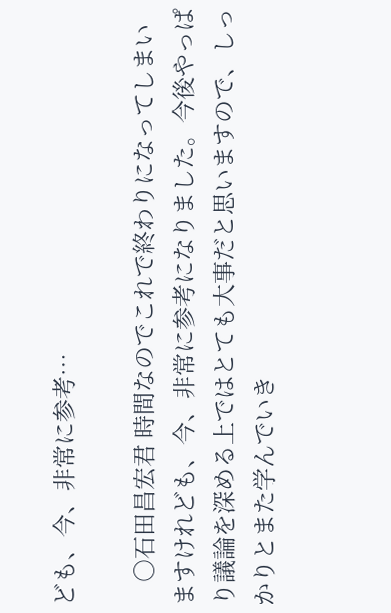ども、今、非常に参考…

    ○石田昌宏君 時間なのでこれで終わりになってしまいますけれども、今、非常に参考になりました。今後やっぱり議論を深める上ではとても大事だと思いますので、しっかりとまた学んでいき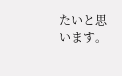たいと思います。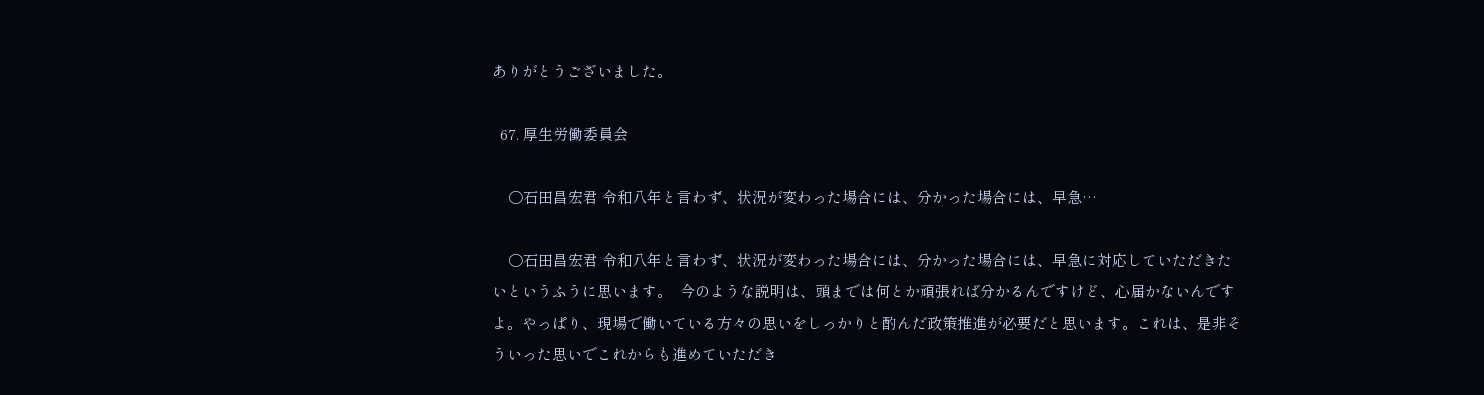ありがとうございました。

  67. 厚生労働委員会

    ○石田昌宏君 令和八年と言わず、状況が変わった場合には、分かった場合には、早急…

    ○石田昌宏君 令和八年と言わず、状況が変わった場合には、分かった場合には、早急に対応していただきたいというふうに思います。  今のような説明は、頭までは何とか頑張れば分かるんですけど、心届かないんですよ。やっぱり、現場で働いている方々の思いをしっかりと酌んだ政策推進が必要だと思います。これは、是非そういった思いでこれからも進めていただき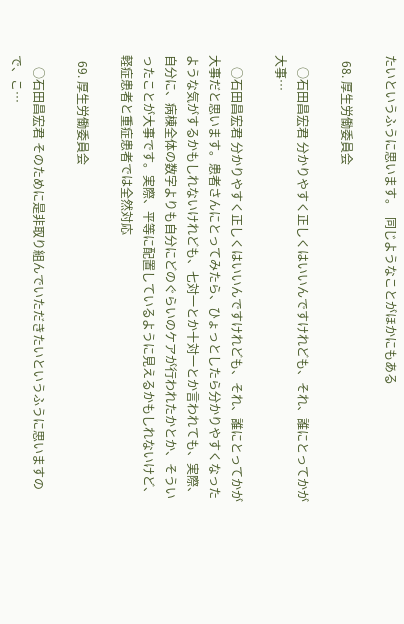たいというふうに思います。  同じようなことがほかにもある

  68. 厚生労働委員会

    ○石田昌宏君 分かりやすく正しくはいいんですけれども、それ、誰にとってかが大事…

    ○石田昌宏君 分かりやすく正しくはいいんですけれども、それ、誰にとってかが大事だと思います。患者さんにとってみたら、ひょっとしたら分かりやすくなったような気がするかもしれないけれども、七対一とか十対一とか言われても、実際、自分に、病棟全体の数字よりも自分にどのぐらいのケアが行われたかとか、そういったことが大事です。実際、平等に配置しているように見えるかもしれないけど、軽症患者と重症患者では全然対応

  69. 厚生労働委員会

    ○石田昌宏君 そのために是非取り組んでいただきたいというふうに思いますので、こ…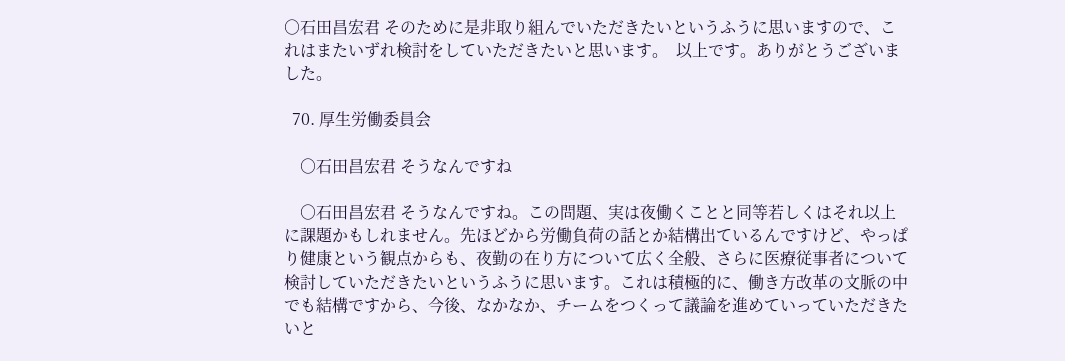○石田昌宏君 そのために是非取り組んでいただきたいというふうに思いますので、これはまたいずれ検討をしていただきたいと思います。  以上です。ありがとうございました。

  70. 厚生労働委員会

    ○石田昌宏君 そうなんですね

    ○石田昌宏君 そうなんですね。この問題、実は夜働くことと同等若しくはそれ以上に課題かもしれません。先ほどから労働負荷の話とか結構出ているんですけど、やっぱり健康という観点からも、夜勤の在り方について広く全般、さらに医療従事者について検討していただきたいというふうに思います。これは積極的に、働き方改革の文脈の中でも結構ですから、今後、なかなか、チームをつくって議論を進めていっていただきたいと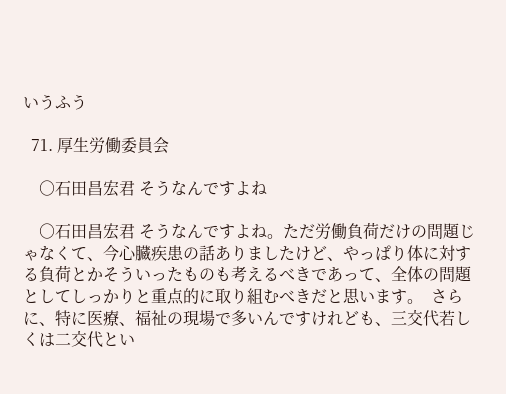いうふう

  71. 厚生労働委員会

    ○石田昌宏君 そうなんですよね

    ○石田昌宏君 そうなんですよね。ただ労働負荷だけの問題じゃなくて、今心臓疾患の話ありましたけど、やっぱり体に対する負荷とかそういったものも考えるべきであって、全体の問題としてしっかりと重点的に取り組むべきだと思います。  さらに、特に医療、福祉の現場で多いんですけれども、三交代若しくは二交代とい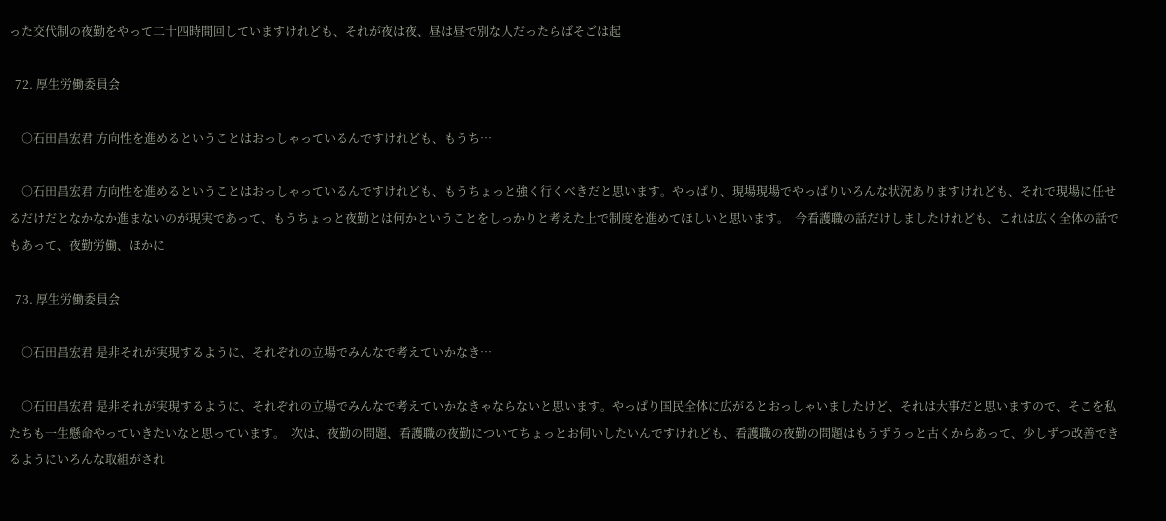った交代制の夜勤をやって二十四時間回していますけれども、それが夜は夜、昼は昼で別な人だったらばそごは起

  72. 厚生労働委員会

    ○石田昌宏君 方向性を進めるということはおっしゃっているんですけれども、もうち…

    ○石田昌宏君 方向性を進めるということはおっしゃっているんですけれども、もうちょっと強く行くべきだと思います。やっぱり、現場現場でやっぱりいろんな状況ありますけれども、それで現場に任せるだけだとなかなか進まないのが現実であって、もうちょっと夜勤とは何かということをしっかりと考えた上で制度を進めてほしいと思います。  今看護職の話だけしましたけれども、これは広く全体の話でもあって、夜勤労働、ほかに

  73. 厚生労働委員会

    ○石田昌宏君 是非それが実現するように、それぞれの立場でみんなで考えていかなき…

    ○石田昌宏君 是非それが実現するように、それぞれの立場でみんなで考えていかなきゃならないと思います。やっぱり国民全体に広がるとおっしゃいましたけど、それは大事だと思いますので、そこを私たちも一生懸命やっていきたいなと思っています。  次は、夜勤の問題、看護職の夜勤についてちょっとお伺いしたいんですけれども、看護職の夜勤の問題はもうずうっと古くからあって、少しずつ改善できるようにいろんな取組がされ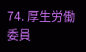74. 厚生労働委員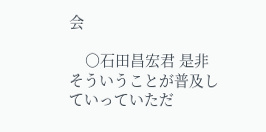会

    ○石田昌宏君 是非そういうことが普及していっていただ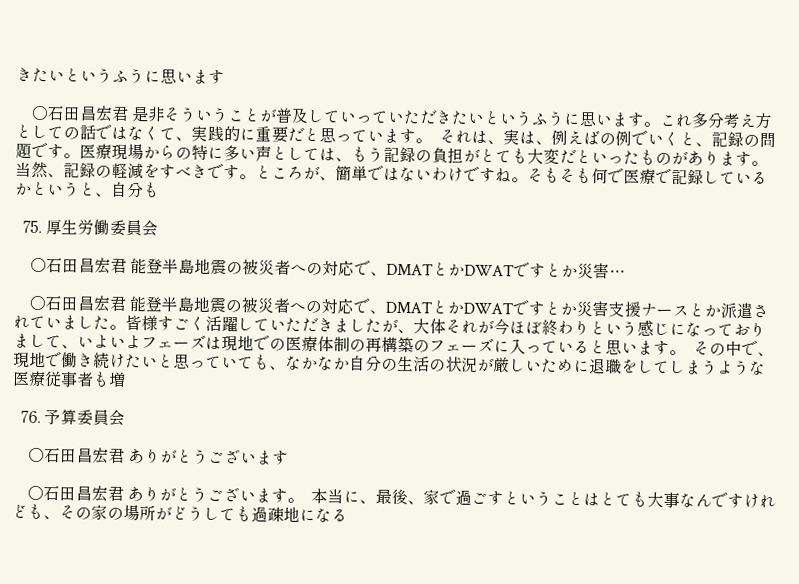きたいというふうに思います

    ○石田昌宏君 是非そういうことが普及していっていただきたいというふうに思います。これ多分考え方としての話ではなくて、実践的に重要だと思っています。  それは、実は、例えばの例でいくと、記録の問題です。医療現場からの特に多い声としては、もう記録の負担がとても大変だといったものがあります。当然、記録の軽減をすべきです。ところが、簡単ではないわけですね。そもそも何で医療で記録しているかというと、自分も

  75. 厚生労働委員会

    ○石田昌宏君 能登半島地震の被災者への対応で、DMATとかDWATですとか災害…

    ○石田昌宏君 能登半島地震の被災者への対応で、DMATとかDWATですとか災害支援ナースとか派遣されていました。皆様すごく活躍していただきましたが、大体それが今ほぼ終わりという感じになっておりまして、いよいよフェーズは現地での医療体制の再構築のフェーズに入っていると思います。  その中で、現地で働き続けたいと思っていても、なかなか自分の生活の状況が厳しいために退職をしてしまうような医療従事者も増

  76. 予算委員会

    ○石田昌宏君 ありがとうございます

    ○石田昌宏君 ありがとうございます。  本当に、最後、家で過ごすということはとても大事なんですけれども、その家の場所がどうしても過疎地になる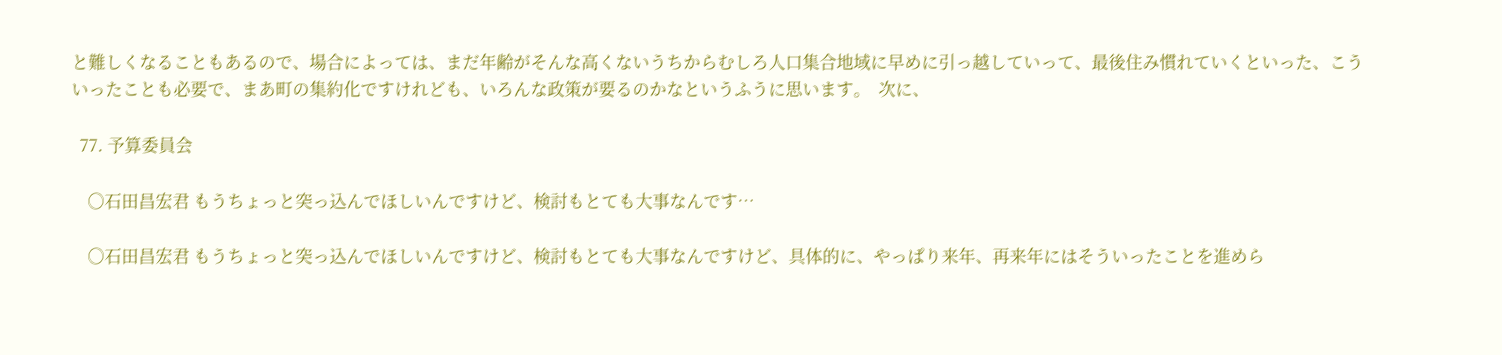と難しくなることもあるので、場合によっては、まだ年齢がそんな高くないうちからむしろ人口集合地域に早めに引っ越していって、最後住み慣れていくといった、こういったことも必要で、まあ町の集約化ですけれども、いろんな政策が要るのかなというふうに思います。  次に、

  77. 予算委員会

    ○石田昌宏君 もうちょっと突っ込んでほしいんですけど、検討もとても大事なんです…

    ○石田昌宏君 もうちょっと突っ込んでほしいんですけど、検討もとても大事なんですけど、具体的に、やっぱり来年、再来年にはそういったことを進めら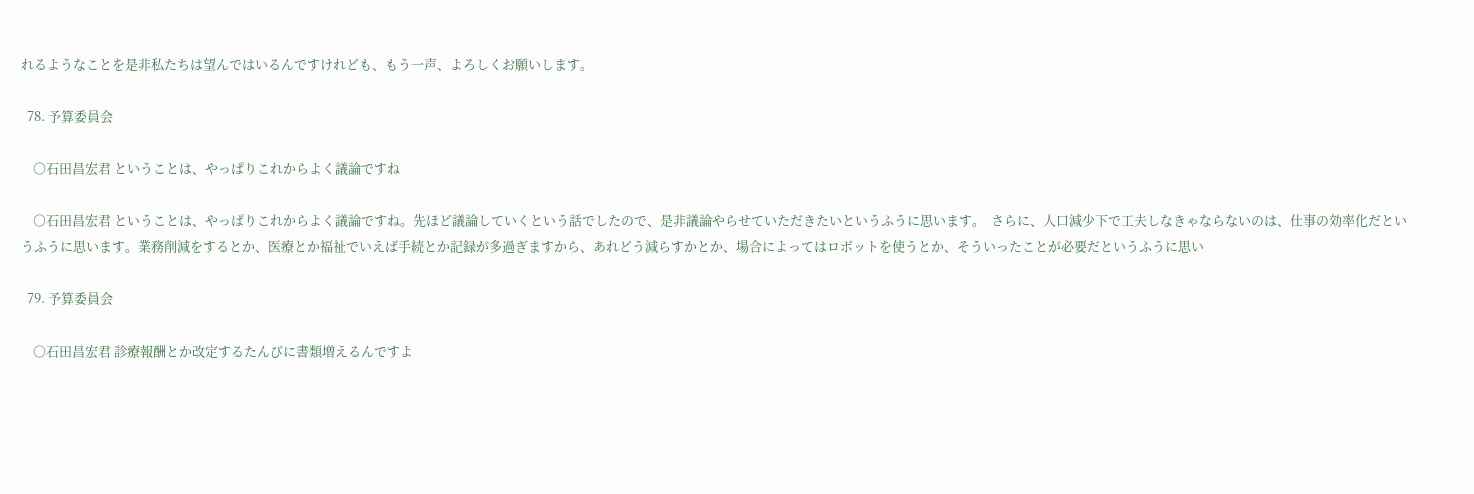れるようなことを是非私たちは望んではいるんですけれども、もう一声、よろしくお願いします。

  78. 予算委員会

    ○石田昌宏君 ということは、やっぱりこれからよく議論ですね

    ○石田昌宏君 ということは、やっぱりこれからよく議論ですね。先ほど議論していくという話でしたので、是非議論やらせていただきたいというふうに思います。  さらに、人口減少下で工夫しなきゃならないのは、仕事の効率化だというふうに思います。業務削減をするとか、医療とか福祉でいえば手続とか記録が多過ぎますから、あれどう減らすかとか、場合によってはロボットを使うとか、そういったことが必要だというふうに思い

  79. 予算委員会

    ○石田昌宏君 診療報酬とか改定するたんびに書類増えるんですよ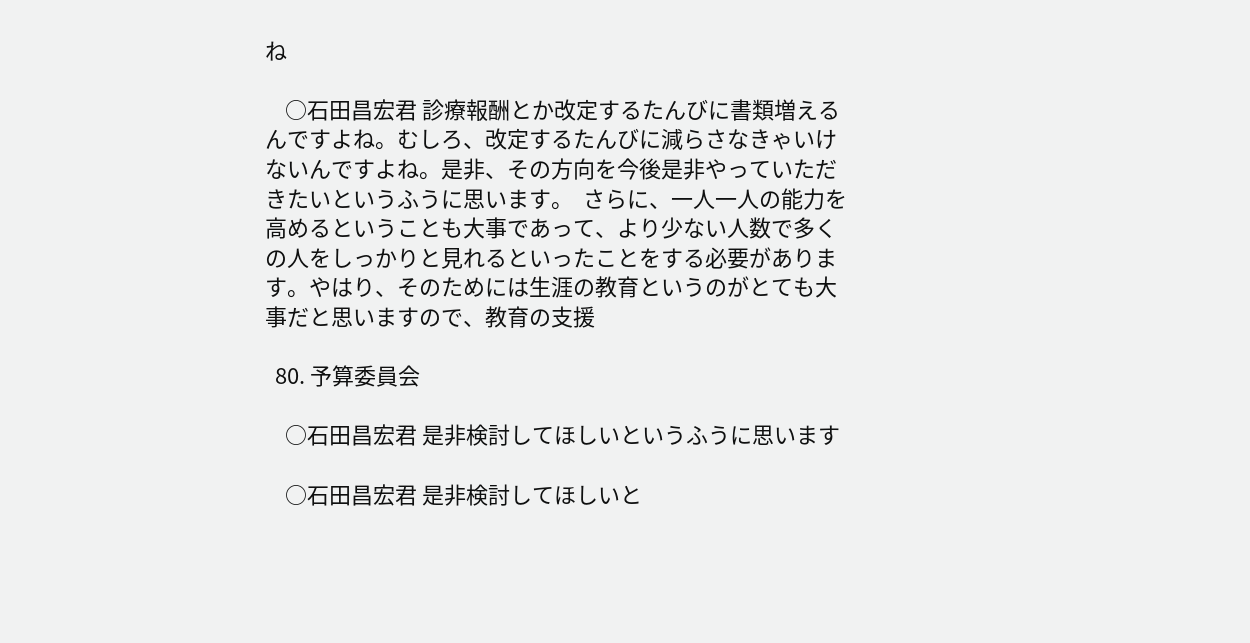ね

    ○石田昌宏君 診療報酬とか改定するたんびに書類増えるんですよね。むしろ、改定するたんびに減らさなきゃいけないんですよね。是非、その方向を今後是非やっていただきたいというふうに思います。  さらに、一人一人の能力を高めるということも大事であって、より少ない人数で多くの人をしっかりと見れるといったことをする必要があります。やはり、そのためには生涯の教育というのがとても大事だと思いますので、教育の支援

  80. 予算委員会

    ○石田昌宏君 是非検討してほしいというふうに思います

    ○石田昌宏君 是非検討してほしいと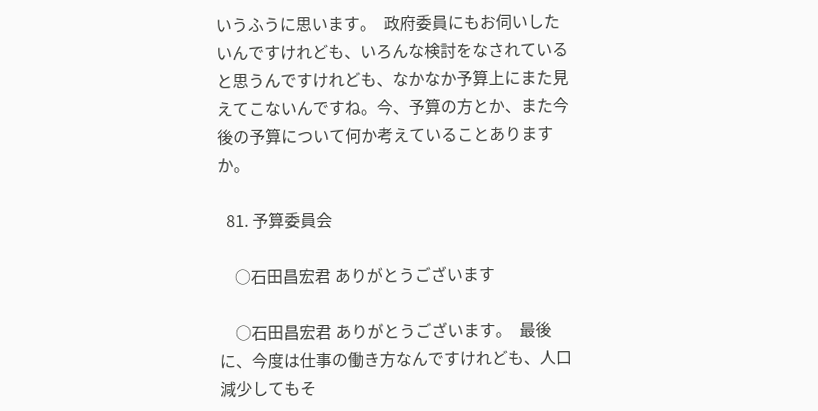いうふうに思います。  政府委員にもお伺いしたいんですけれども、いろんな検討をなされていると思うんですけれども、なかなか予算上にまた見えてこないんですね。今、予算の方とか、また今後の予算について何か考えていることありますか。

  81. 予算委員会

    ○石田昌宏君 ありがとうございます

    ○石田昌宏君 ありがとうございます。  最後に、今度は仕事の働き方なんですけれども、人口減少してもそ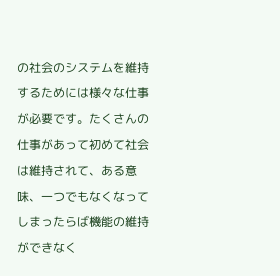の社会のシステムを維持するためには様々な仕事が必要です。たくさんの仕事があって初めて社会は維持されて、ある意味、一つでもなくなってしまったらば機能の維持ができなく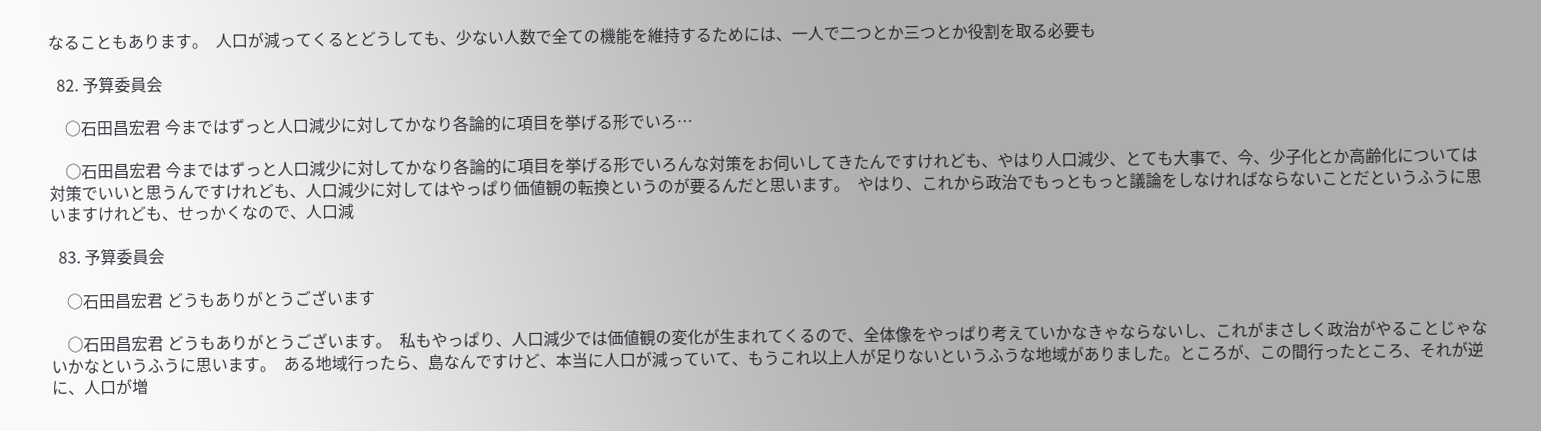なることもあります。  人口が減ってくるとどうしても、少ない人数で全ての機能を維持するためには、一人で二つとか三つとか役割を取る必要も

  82. 予算委員会

    ○石田昌宏君 今まではずっと人口減少に対してかなり各論的に項目を挙げる形でいろ…

    ○石田昌宏君 今まではずっと人口減少に対してかなり各論的に項目を挙げる形でいろんな対策をお伺いしてきたんですけれども、やはり人口減少、とても大事で、今、少子化とか高齢化については対策でいいと思うんですけれども、人口減少に対してはやっぱり価値観の転換というのが要るんだと思います。  やはり、これから政治でもっともっと議論をしなければならないことだというふうに思いますけれども、せっかくなので、人口減

  83. 予算委員会

    ○石田昌宏君 どうもありがとうございます

    ○石田昌宏君 どうもありがとうございます。  私もやっぱり、人口減少では価値観の変化が生まれてくるので、全体像をやっぱり考えていかなきゃならないし、これがまさしく政治がやることじゃないかなというふうに思います。  ある地域行ったら、島なんですけど、本当に人口が減っていて、もうこれ以上人が足りないというふうな地域がありました。ところが、この間行ったところ、それが逆に、人口が増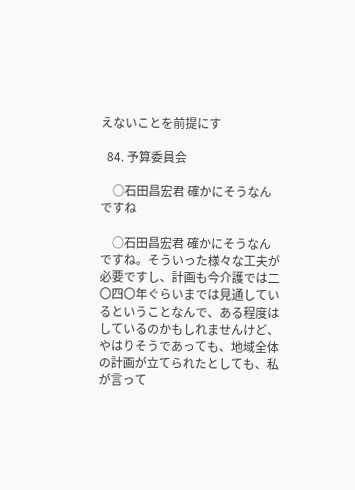えないことを前提にす

  84. 予算委員会

    ○石田昌宏君 確かにそうなんですね

    ○石田昌宏君 確かにそうなんですね。そういった様々な工夫が必要ですし、計画も今介護では二〇四〇年ぐらいまでは見通しているということなんで、ある程度はしているのかもしれませんけど、やはりそうであっても、地域全体の計画が立てられたとしても、私が言って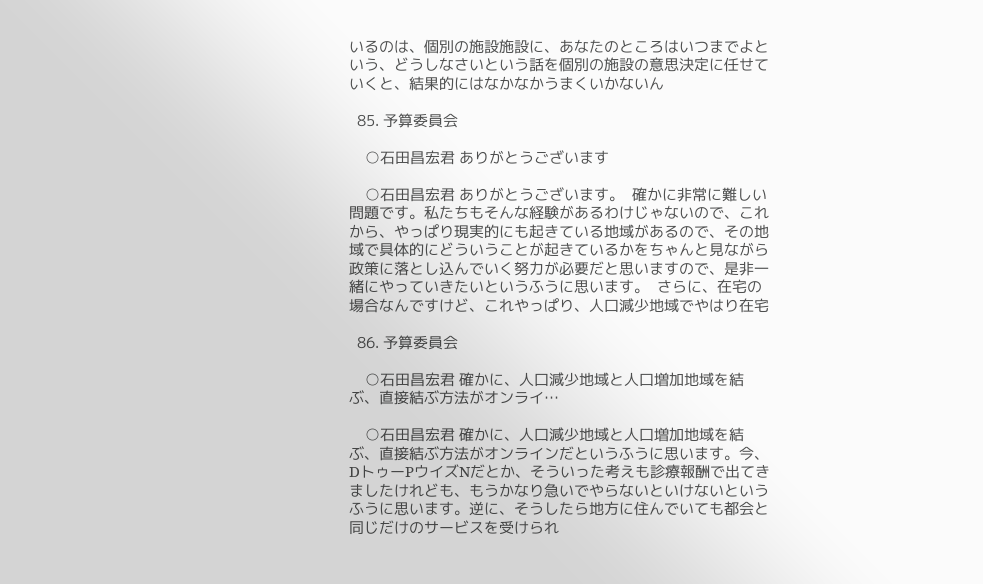いるのは、個別の施設施設に、あなたのところはいつまでよという、どうしなさいという話を個別の施設の意思決定に任せていくと、結果的にはなかなかうまくいかないん

  85. 予算委員会

    ○石田昌宏君 ありがとうございます

    ○石田昌宏君 ありがとうございます。  確かに非常に難しい問題です。私たちもそんな経験があるわけじゃないので、これから、やっぱり現実的にも起きている地域があるので、その地域で具体的にどういうことが起きているかをちゃんと見ながら政策に落とし込んでいく努力が必要だと思いますので、是非一緒にやっていきたいというふうに思います。  さらに、在宅の場合なんですけど、これやっぱり、人口減少地域でやはり在宅

  86. 予算委員会

    ○石田昌宏君 確かに、人口減少地域と人口増加地域を結ぶ、直接結ぶ方法がオンライ…

    ○石田昌宏君 確かに、人口減少地域と人口増加地域を結ぶ、直接結ぶ方法がオンラインだというふうに思います。今、DトゥーPウイズNだとか、そういった考えも診療報酬で出てきましたけれども、もうかなり急いでやらないといけないというふうに思います。逆に、そうしたら地方に住んでいても都会と同じだけのサービスを受けられ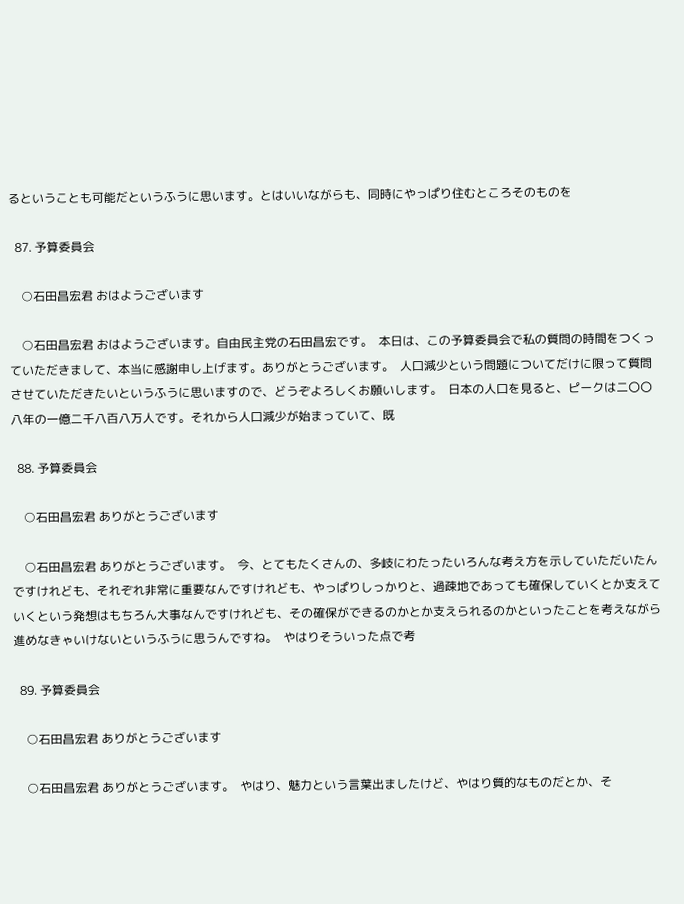るということも可能だというふうに思います。とはいいながらも、同時にやっぱり住むところそのものを

  87. 予算委員会

    ○石田昌宏君 おはようございます

    ○石田昌宏君 おはようございます。自由民主党の石田昌宏です。  本日は、この予算委員会で私の質問の時間をつくっていただきまして、本当に感謝申し上げます。ありがとうございます。  人口減少という問題についてだけに限って質問させていただきたいというふうに思いますので、どうぞよろしくお願いします。  日本の人口を見ると、ピークは二〇〇八年の一億二千八百八万人です。それから人口減少が始まっていて、既

  88. 予算委員会

    ○石田昌宏君 ありがとうございます

    ○石田昌宏君 ありがとうございます。  今、とてもたくさんの、多岐にわたったいろんな考え方を示していただいたんですけれども、それぞれ非常に重要なんですけれども、やっぱりしっかりと、過疎地であっても確保していくとか支えていくという発想はもちろん大事なんですけれども、その確保ができるのかとか支えられるのかといったことを考えながら進めなきゃいけないというふうに思うんですね。  やはりそういった点で考

  89. 予算委員会

    ○石田昌宏君 ありがとうございます

    ○石田昌宏君 ありがとうございます。  やはり、魅力という言葉出ましたけど、やはり質的なものだとか、そ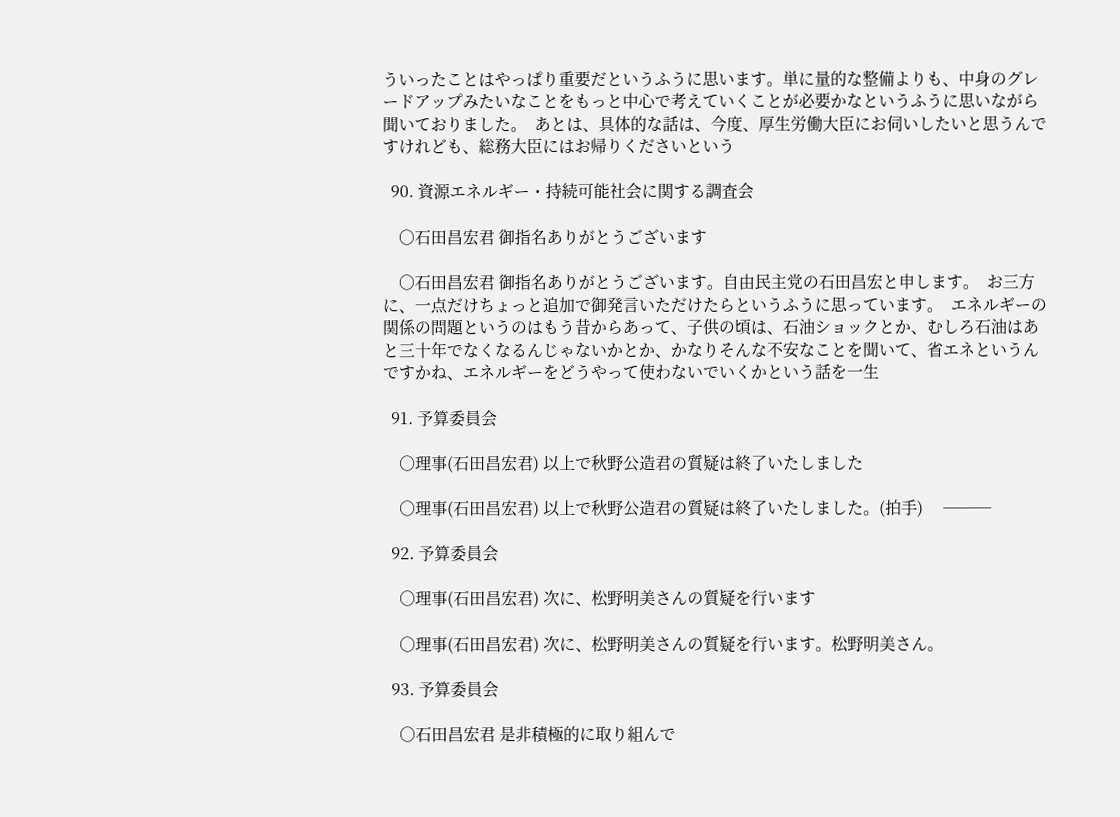ういったことはやっぱり重要だというふうに思います。単に量的な整備よりも、中身のグレードアップみたいなことをもっと中心で考えていくことが必要かなというふうに思いながら聞いておりました。  あとは、具体的な話は、今度、厚生労働大臣にお伺いしたいと思うんですけれども、総務大臣にはお帰りくださいという

  90. 資源エネルギー・持続可能社会に関する調査会

    ○石田昌宏君 御指名ありがとうございます

    ○石田昌宏君 御指名ありがとうございます。自由民主党の石田昌宏と申します。  お三方に、一点だけちょっと追加で御発言いただけたらというふうに思っています。  エネルギーの関係の問題というのはもう昔からあって、子供の頃は、石油ショックとか、むしろ石油はあと三十年でなくなるんじゃないかとか、かなりそんな不安なことを聞いて、省エネというんですかね、エネルギーをどうやって使わないでいくかという話を一生

  91. 予算委員会

    ○理事(石田昌宏君) 以上で秋野公造君の質疑は終了いたしました

    ○理事(石田昌宏君) 以上で秋野公造君の質疑は終了いたしました。(拍手)     ───

  92. 予算委員会

    ○理事(石田昌宏君) 次に、松野明美さんの質疑を行います

    ○理事(石田昌宏君) 次に、松野明美さんの質疑を行います。松野明美さん。

  93. 予算委員会

    ○石田昌宏君 是非積極的に取り組んで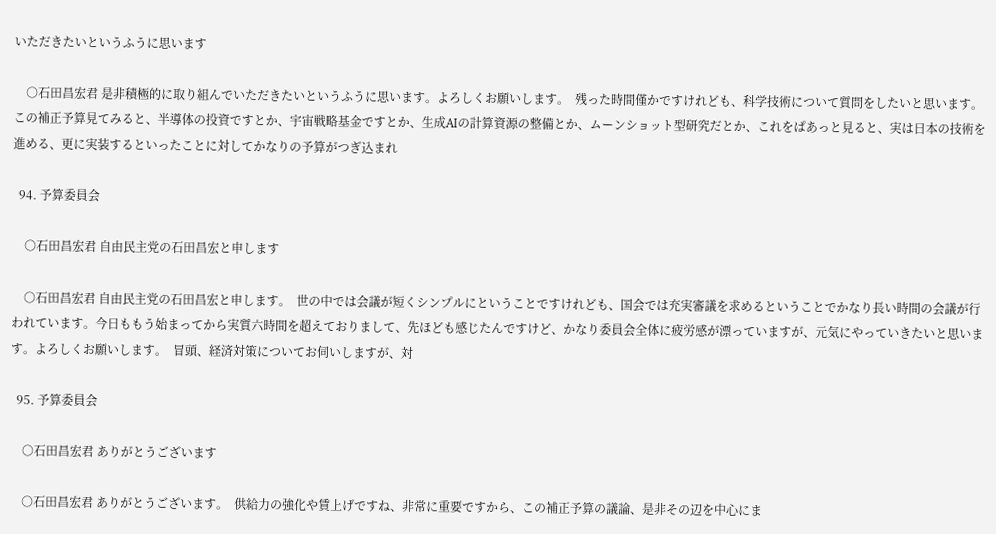いただきたいというふうに思います

    ○石田昌宏君 是非積極的に取り組んでいただきたいというふうに思います。よろしくお願いします。  残った時間僅かですけれども、科学技術について質問をしたいと思います。  この補正予算見てみると、半導体の投資ですとか、宇宙戦略基金ですとか、生成AIの計算資源の整備とか、ムーンショット型研究だとか、これをぱあっと見ると、実は日本の技術を進める、更に実装するといったことに対してかなりの予算がつぎ込まれ

  94. 予算委員会

    ○石田昌宏君 自由民主党の石田昌宏と申します

    ○石田昌宏君 自由民主党の石田昌宏と申します。  世の中では会議が短くシンプルにということですけれども、国会では充実審議を求めるということでかなり長い時間の会議が行われています。今日ももう始まってから実質六時間を超えておりまして、先ほども感じたんですけど、かなり委員会全体に疲労感が漂っていますが、元気にやっていきたいと思います。よろしくお願いします。  冒頭、経済対策についてお伺いしますが、対

  95. 予算委員会

    ○石田昌宏君 ありがとうございます

    ○石田昌宏君 ありがとうございます。  供給力の強化や賃上げですね、非常に重要ですから、この補正予算の議論、是非その辺を中心にま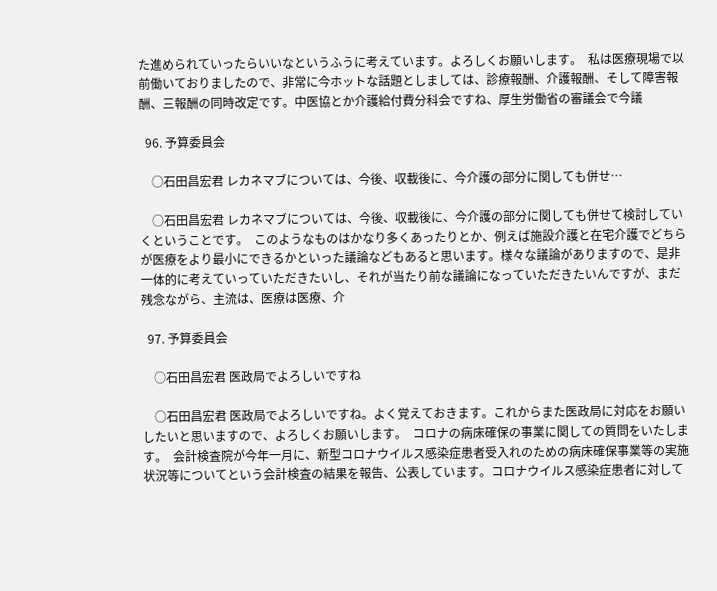た進められていったらいいなというふうに考えています。よろしくお願いします。  私は医療現場で以前働いておりましたので、非常に今ホットな話題としましては、診療報酬、介護報酬、そして障害報酬、三報酬の同時改定です。中医協とか介護給付費分科会ですね、厚生労働省の審議会で今議

  96. 予算委員会

    ○石田昌宏君 レカネマブについては、今後、収載後に、今介護の部分に関しても併せ…

    ○石田昌宏君 レカネマブについては、今後、収載後に、今介護の部分に関しても併せて検討していくということです。  このようなものはかなり多くあったりとか、例えば施設介護と在宅介護でどちらが医療をより最小にできるかといった議論などもあると思います。様々な議論がありますので、是非一体的に考えていっていただきたいし、それが当たり前な議論になっていただきたいんですが、まだ残念ながら、主流は、医療は医療、介

  97. 予算委員会

    ○石田昌宏君 医政局でよろしいですね

    ○石田昌宏君 医政局でよろしいですね。よく覚えておきます。これからまた医政局に対応をお願いしたいと思いますので、よろしくお願いします。  コロナの病床確保の事業に関しての質問をいたします。  会計検査院が今年一月に、新型コロナウイルス感染症患者受入れのための病床確保事業等の実施状況等についてという会計検査の結果を報告、公表しています。コロナウイルス感染症患者に対して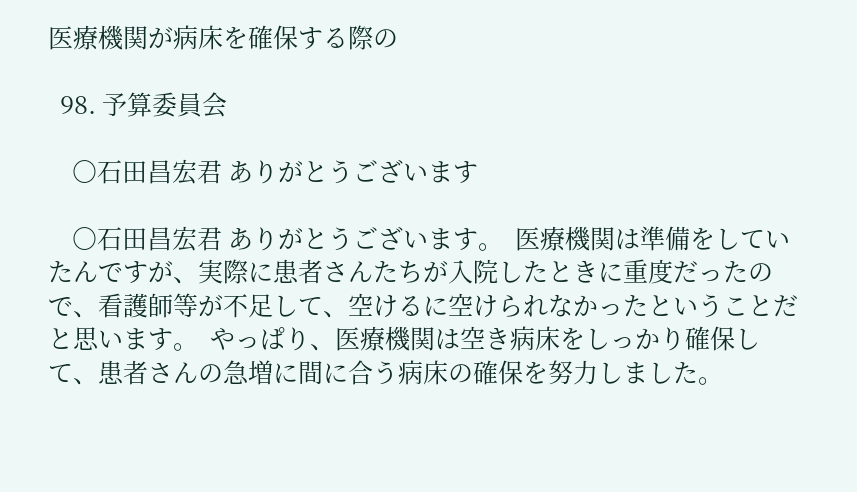医療機関が病床を確保する際の

  98. 予算委員会

    ○石田昌宏君 ありがとうございます

    ○石田昌宏君 ありがとうございます。  医療機関は準備をしていたんですが、実際に患者さんたちが入院したときに重度だったので、看護師等が不足して、空けるに空けられなかったということだと思います。  やっぱり、医療機関は空き病床をしっかり確保して、患者さんの急増に間に合う病床の確保を努力しました。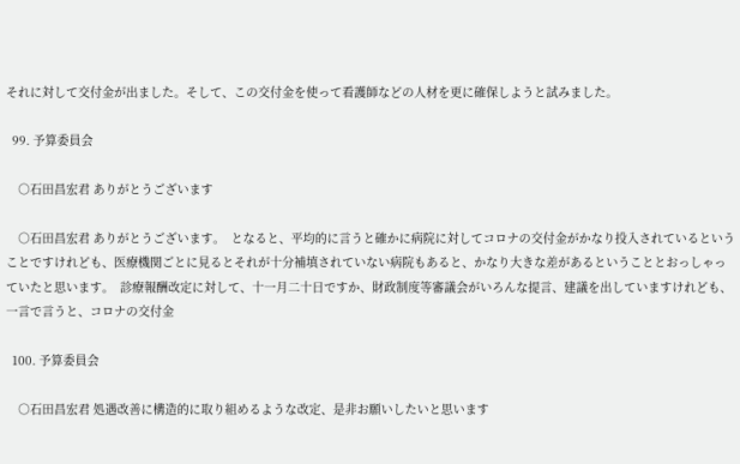それに対して交付金が出ました。そして、この交付金を使って看護師などの人材を更に確保しようと試みました。

  99. 予算委員会

    ○石田昌宏君 ありがとうございます

    ○石田昌宏君 ありがとうございます。  となると、平均的に言うと確かに病院に対してコロナの交付金がかなり投入されているということですけれども、医療機関ごとに見るとそれが十分補填されていない病院もあると、かなり大きな差があるということとおっしゃっていたと思います。  診療報酬改定に対して、十一月二十日ですか、財政制度等審議会がいろんな提言、建議を出していますけれども、一言で言うと、コロナの交付金

  100. 予算委員会

    ○石田昌宏君 処遇改善に構造的に取り組めるような改定、是非お願いしたいと思います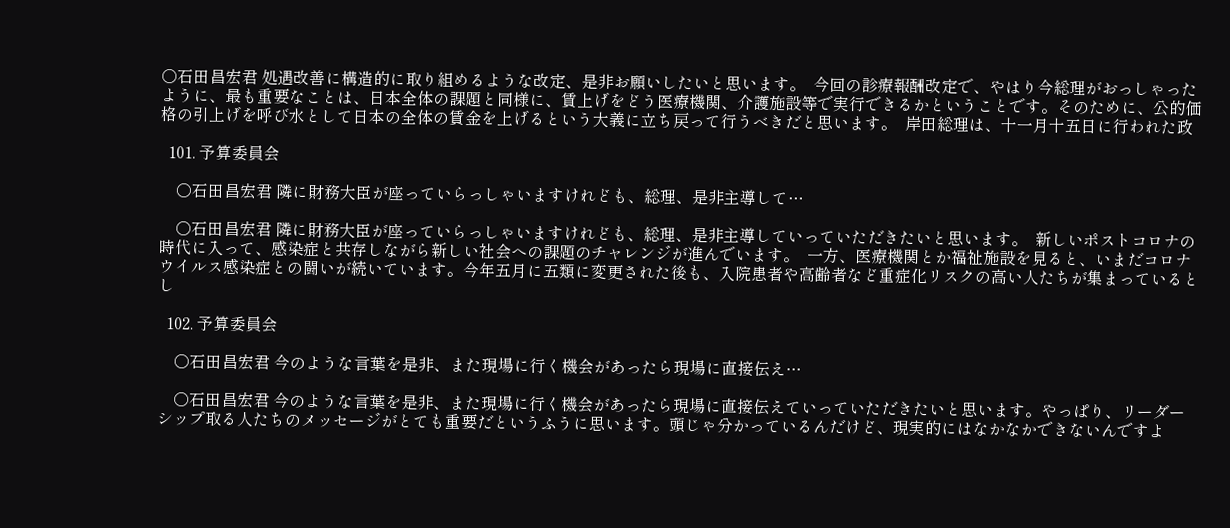○石田昌宏君 処遇改善に構造的に取り組めるような改定、是非お願いしたいと思います。  今回の診療報酬改定で、やはり今総理がおっしゃったように、最も重要なことは、日本全体の課題と同様に、賃上げをどう医療機関、介護施設等で実行できるかということです。そのために、公的価格の引上げを呼び水として日本の全体の賃金を上げるという大義に立ち戻って行うべきだと思います。  岸田総理は、十一月十五日に行われた政

  101. 予算委員会

    ○石田昌宏君 隣に財務大臣が座っていらっしゃいますけれども、総理、是非主導して…

    ○石田昌宏君 隣に財務大臣が座っていらっしゃいますけれども、総理、是非主導していっていただきたいと思います。  新しいポストコロナの時代に入って、感染症と共存しながら新しい社会への課題のチャレンジが進んでいます。  一方、医療機関とか福祉施設を見ると、いまだコロナウイルス感染症との闘いが続いています。今年五月に五類に変更された後も、入院患者や高齢者など重症化リスクの高い人たちが集まっているとし

  102. 予算委員会

    ○石田昌宏君 今のような言葉を是非、また現場に行く機会があったら現場に直接伝え…

    ○石田昌宏君 今のような言葉を是非、また現場に行く機会があったら現場に直接伝えていっていただきたいと思います。やっぱり、リーダーシップ取る人たちのメッセージがとても重要だというふうに思います。頭じゃ分かっているんだけど、現実的にはなかなかできないんですよ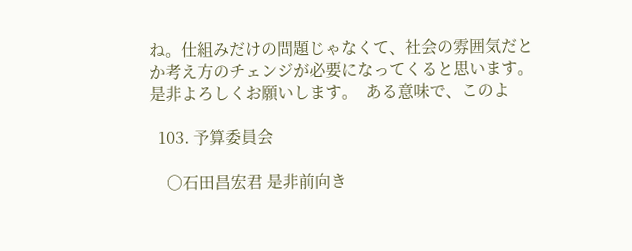ね。仕組みだけの問題じゃなくて、社会の雰囲気だとか考え方のチェンジが必要になってくると思います。是非よろしくお願いします。  ある意味で、このよ

  103. 予算委員会

    ○石田昌宏君 是非前向き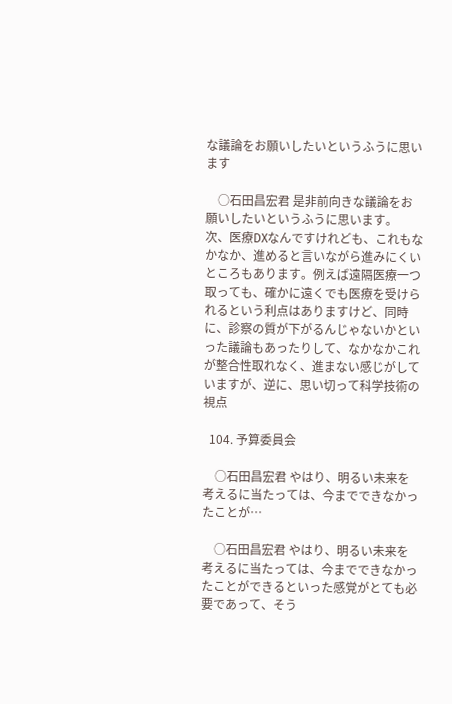な議論をお願いしたいというふうに思います

    ○石田昌宏君 是非前向きな議論をお願いしたいというふうに思います。  次、医療DXなんですけれども、これもなかなか、進めると言いながら進みにくいところもあります。例えば遠隔医療一つ取っても、確かに遠くでも医療を受けられるという利点はありますけど、同時に、診察の質が下がるんじゃないかといった議論もあったりして、なかなかこれが整合性取れなく、進まない感じがしていますが、逆に、思い切って科学技術の視点

  104. 予算委員会

    ○石田昌宏君 やはり、明るい未来を考えるに当たっては、今までできなかったことが…

    ○石田昌宏君 やはり、明るい未来を考えるに当たっては、今までできなかったことができるといった感覚がとても必要であって、そう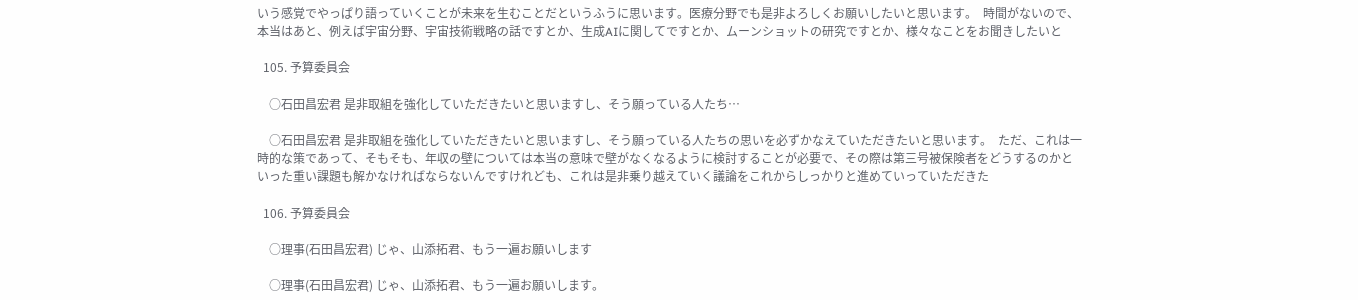いう感覚でやっぱり語っていくことが未来を生むことだというふうに思います。医療分野でも是非よろしくお願いしたいと思います。  時間がないので、本当はあと、例えば宇宙分野、宇宙技術戦略の話ですとか、生成AIに関してですとか、ムーンショットの研究ですとか、様々なことをお聞きしたいと

  105. 予算委員会

    ○石田昌宏君 是非取組を強化していただきたいと思いますし、そう願っている人たち…

    ○石田昌宏君 是非取組を強化していただきたいと思いますし、そう願っている人たちの思いを必ずかなえていただきたいと思います。  ただ、これは一時的な策であって、そもそも、年収の壁については本当の意味で壁がなくなるように検討することが必要で、その際は第三号被保険者をどうするのかといった重い課題も解かなければならないんですけれども、これは是非乗り越えていく議論をこれからしっかりと進めていっていただきた

  106. 予算委員会

    ○理事(石田昌宏君) じゃ、山添拓君、もう一遍お願いします

    ○理事(石田昌宏君) じゃ、山添拓君、もう一遍お願いします。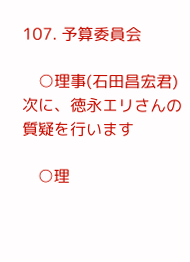107. 予算委員会

    ○理事(石田昌宏君) 次に、徳永エリさんの質疑を行います

    ○理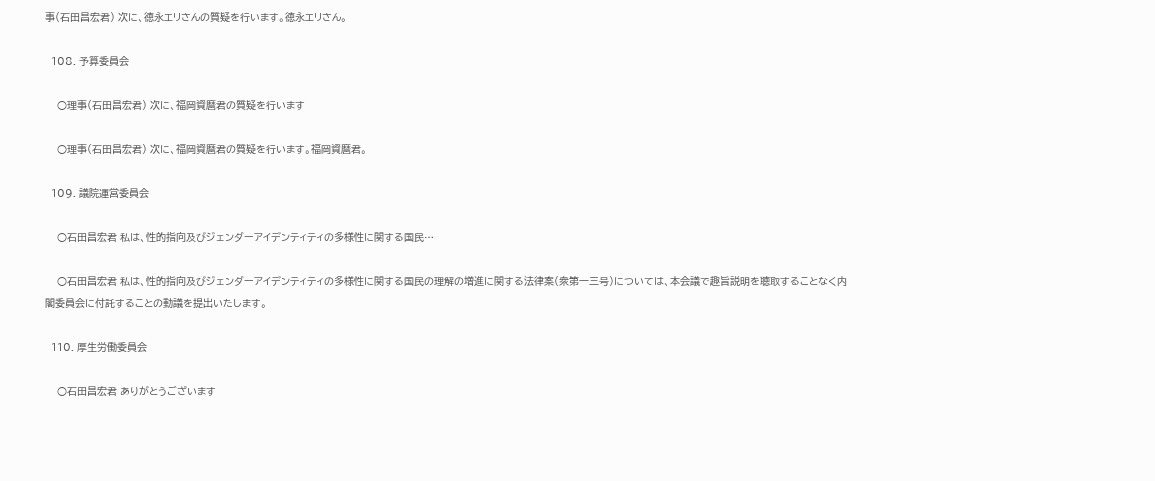事(石田昌宏君) 次に、徳永エリさんの質疑を行います。徳永エリさん。

  108. 予算委員会

    ○理事(石田昌宏君) 次に、福岡資麿君の質疑を行います

    ○理事(石田昌宏君) 次に、福岡資麿君の質疑を行います。福岡資麿君。

  109. 議院運営委員会

    ○石田昌宏君 私は、性的指向及びジェンダーアイデンティティの多様性に関する国民…

    ○石田昌宏君 私は、性的指向及びジェンダーアイデンティティの多様性に関する国民の理解の増進に関する法律案(衆第一三号)については、本会議で趣旨説明を聴取することなく内閣委員会に付託することの動議を提出いたします。

  110. 厚生労働委員会

    ○石田昌宏君 ありがとうございます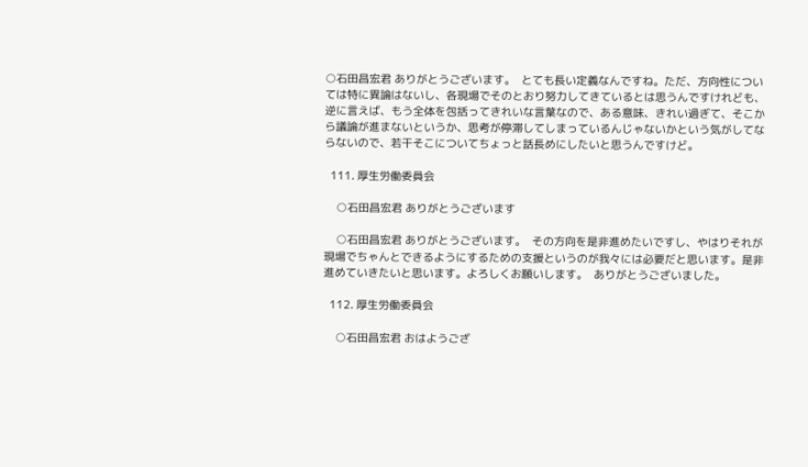○石田昌宏君 ありがとうございます。  とても長い定義なんですね。ただ、方向性については特に異論はないし、各現場でそのとおり努力してきているとは思うんですけれども、逆に言えば、もう全体を包括ってきれいな言葉なので、ある意味、きれい過ぎて、そこから議論が進まないというか、思考が停滞してしまっているんじゃないかという気がしてならないので、若干そこについてちょっと話長めにしたいと思うんですけど。

  111. 厚生労働委員会

    ○石田昌宏君 ありがとうございます

    ○石田昌宏君 ありがとうございます。  その方向を是非進めたいですし、やはりそれが現場でちゃんとできるようにするための支援というのが我々には必要だと思います。是非進めていきたいと思います。よろしくお願いします。  ありがとうございました。

  112. 厚生労働委員会

    ○石田昌宏君 おはようござ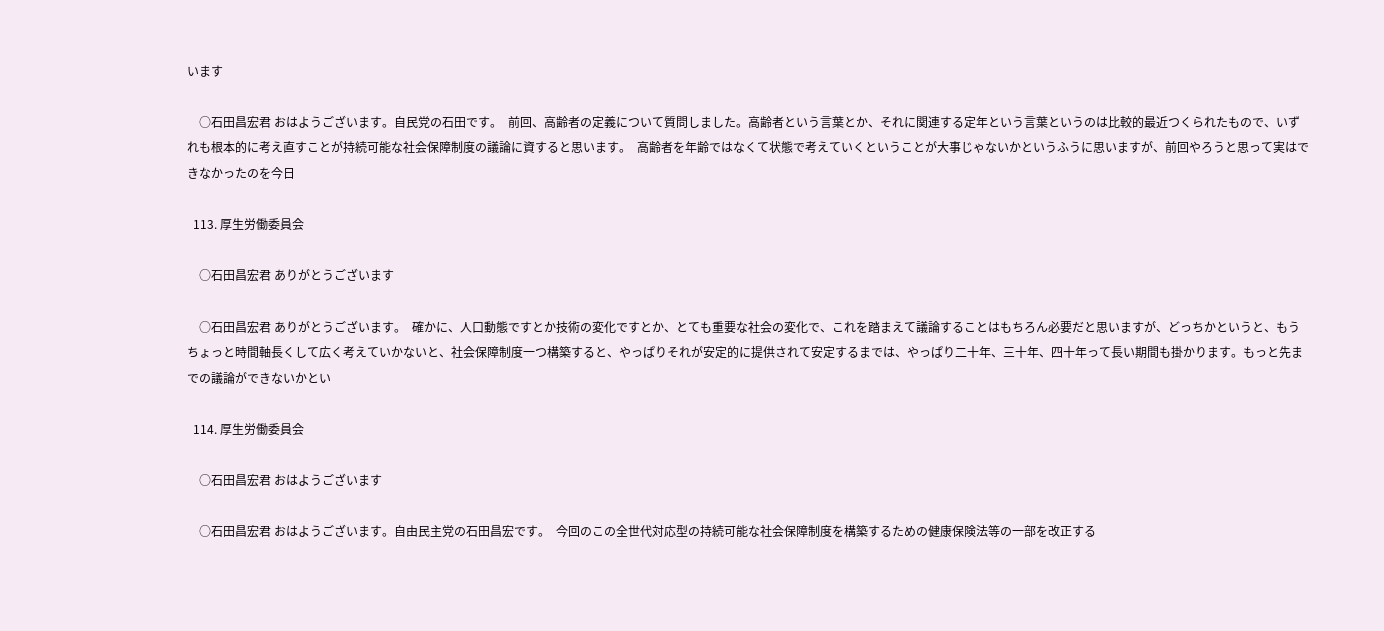います

    ○石田昌宏君 おはようございます。自民党の石田です。  前回、高齢者の定義について質問しました。高齢者という言葉とか、それに関連する定年という言葉というのは比較的最近つくられたもので、いずれも根本的に考え直すことが持続可能な社会保障制度の議論に資すると思います。  高齢者を年齢ではなくて状態で考えていくということが大事じゃないかというふうに思いますが、前回やろうと思って実はできなかったのを今日

  113. 厚生労働委員会

    ○石田昌宏君 ありがとうございます

    ○石田昌宏君 ありがとうございます。  確かに、人口動態ですとか技術の変化ですとか、とても重要な社会の変化で、これを踏まえて議論することはもちろん必要だと思いますが、どっちかというと、もうちょっと時間軸長くして広く考えていかないと、社会保障制度一つ構築すると、やっぱりそれが安定的に提供されて安定するまでは、やっぱり二十年、三十年、四十年って長い期間も掛かります。もっと先までの議論ができないかとい

  114. 厚生労働委員会

    ○石田昌宏君 おはようございます

    ○石田昌宏君 おはようございます。自由民主党の石田昌宏です。  今回のこの全世代対応型の持続可能な社会保障制度を構築するための健康保険法等の一部を改正する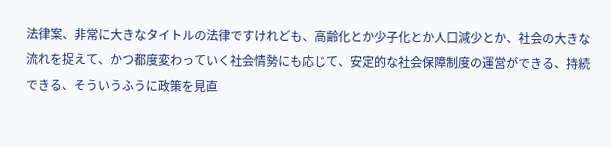法律案、非常に大きなタイトルの法律ですけれども、高齢化とか少子化とか人口減少とか、社会の大きな流れを捉えて、かつ都度変わっていく社会情勢にも応じて、安定的な社会保障制度の運営ができる、持続できる、そういうふうに政策を見直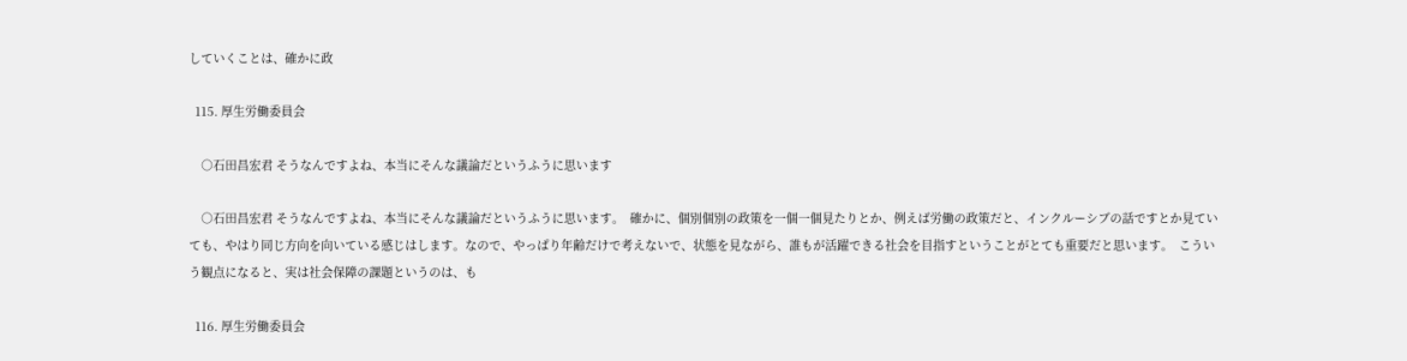していくことは、確かに政

  115. 厚生労働委員会

    ○石田昌宏君 そうなんですよね、本当にそんな議論だというふうに思います

    ○石田昌宏君 そうなんですよね、本当にそんな議論だというふうに思います。  確かに、個別個別の政策を一個一個見たりとか、例えば労働の政策だと、インクルーシブの話ですとか見ていても、やはり同じ方向を向いている感じはします。なので、やっぱり年齢だけで考えないで、状態を見ながら、誰もが活躍できる社会を目指すということがとても重要だと思います。  こういう観点になると、実は社会保障の課題というのは、も

  116. 厚生労働委員会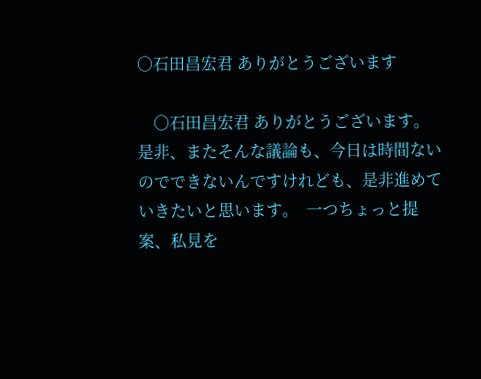○石田昌宏君 ありがとうございます

    ○石田昌宏君 ありがとうございます。  是非、またそんな議論も、今日は時間ないのでできないんですけれども、是非進めていきたいと思います。  一つちょっと提案、私見を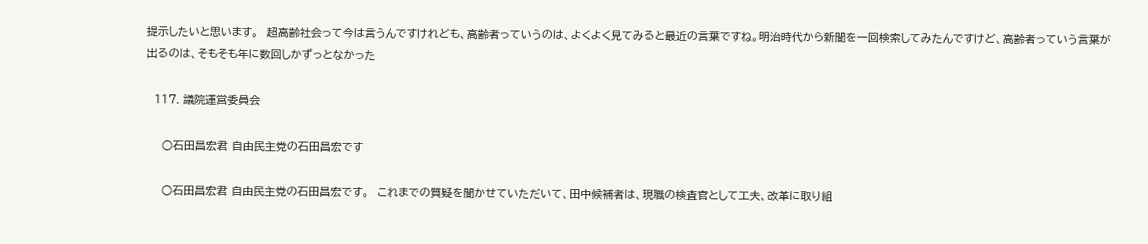提示したいと思います。  超高齢社会って今は言うんですけれども、高齢者っていうのは、よくよく見てみると最近の言葉ですね。明治時代から新聞を一回検索してみたんですけど、高齢者っていう言葉が出るのは、そもそも年に数回しかずっとなかった

  117. 議院運営委員会

    ○石田昌宏君 自由民主党の石田昌宏です

    ○石田昌宏君 自由民主党の石田昌宏です。  これまでの質疑を聞かせていただいて、田中候補者は、現職の検査官として工夫、改革に取り組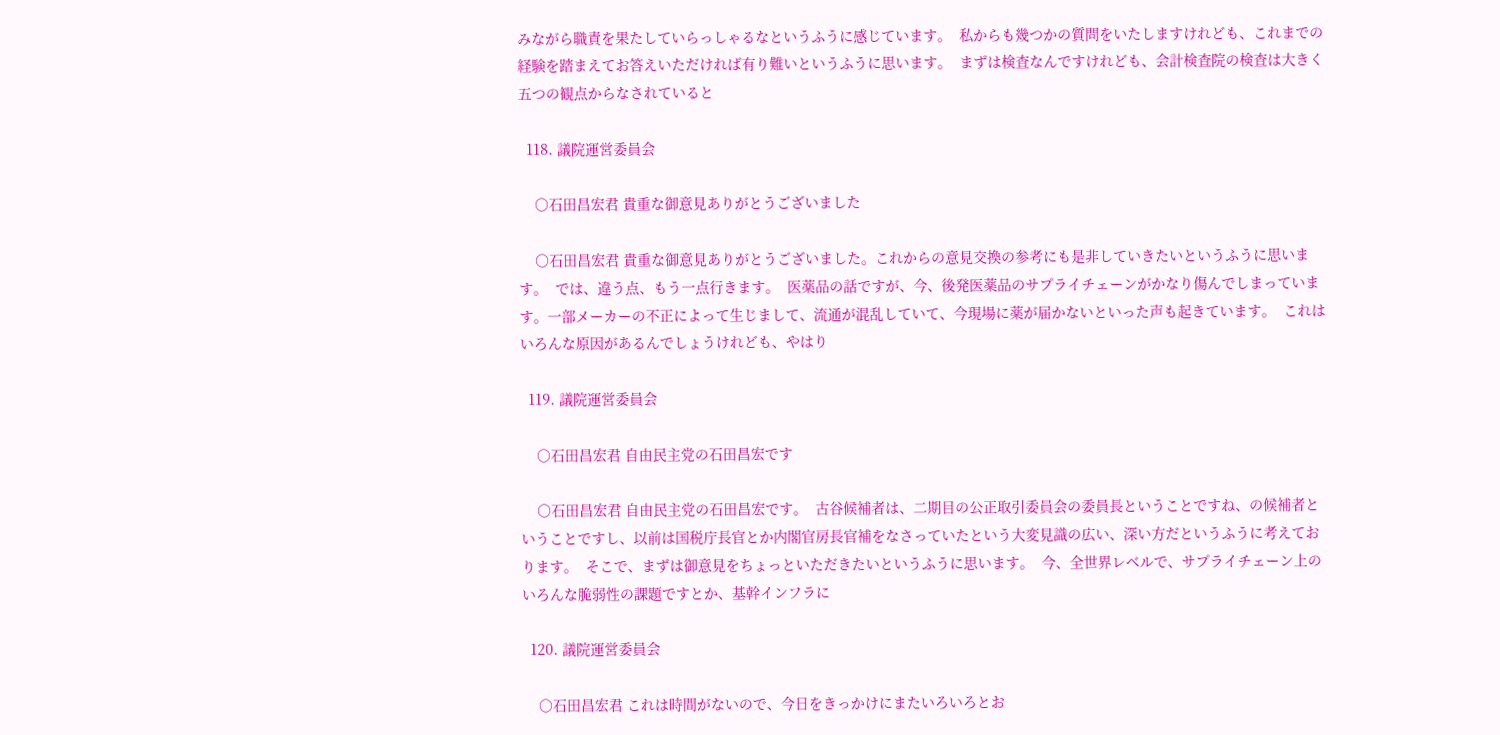みながら職責を果たしていらっしゃるなというふうに感じています。  私からも幾つかの質問をいたしますけれども、これまでの経験を踏まえてお答えいただければ有り難いというふうに思います。  まずは検査なんですけれども、会計検査院の検査は大きく五つの観点からなされていると

  118. 議院運営委員会

    ○石田昌宏君 貴重な御意見ありがとうございました

    ○石田昌宏君 貴重な御意見ありがとうございました。これからの意見交換の参考にも是非していきたいというふうに思います。  では、違う点、もう一点行きます。  医薬品の話ですが、今、後発医薬品のサプライチェーンがかなり傷んでしまっています。一部メーカーの不正によって生じまして、流通が混乱していて、今現場に薬が届かないといった声も起きています。  これはいろんな原因があるんでしょうけれども、やはり

  119. 議院運営委員会

    ○石田昌宏君 自由民主党の石田昌宏です

    ○石田昌宏君 自由民主党の石田昌宏です。  古谷候補者は、二期目の公正取引委員会の委員長ということですね、の候補者ということですし、以前は国税庁長官とか内閣官房長官補をなさっていたという大変見識の広い、深い方だというふうに考えております。  そこで、まずは御意見をちょっといただきたいというふうに思います。  今、全世界レベルで、サプライチェーン上のいろんな脆弱性の課題ですとか、基幹インフラに

  120. 議院運営委員会

    ○石田昌宏君 これは時間がないので、今日をきっかけにまたいろいろとお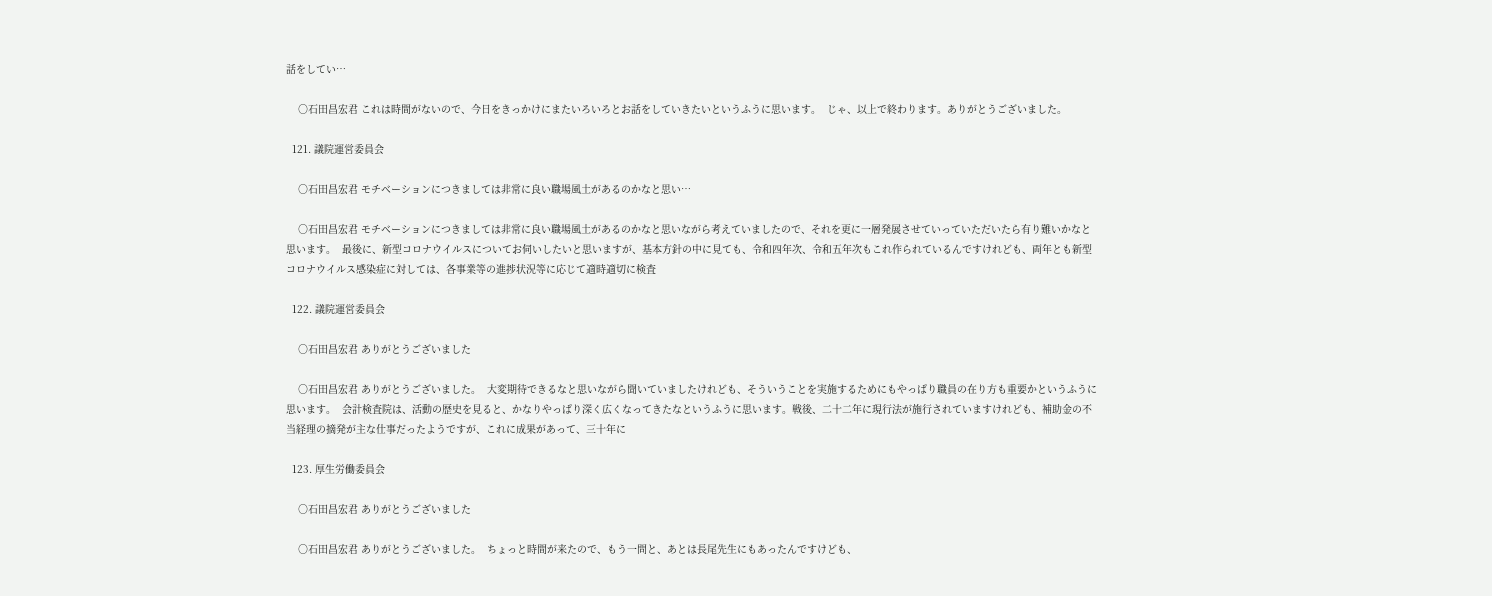話をしてい…

    ○石田昌宏君 これは時間がないので、今日をきっかけにまたいろいろとお話をしていきたいというふうに思います。  じゃ、以上で終わります。ありがとうございました。

  121. 議院運営委員会

    ○石田昌宏君 モチベーションにつきましては非常に良い職場風土があるのかなと思い…

    ○石田昌宏君 モチベーションにつきましては非常に良い職場風土があるのかなと思いながら考えていましたので、それを更に一層発展させていっていただいたら有り難いかなと思います。  最後に、新型コロナウイルスについてお伺いしたいと思いますが、基本方針の中に見ても、令和四年次、令和五年次もこれ作られているんですけれども、両年とも新型コロナウイルス感染症に対しては、各事業等の進捗状況等に応じて適時適切に検査

  122. 議院運営委員会

    ○石田昌宏君 ありがとうございました

    ○石田昌宏君 ありがとうございました。  大変期待できるなと思いながら聞いていましたけれども、そういうことを実施するためにもやっぱり職員の在り方も重要かというふうに思います。  会計検査院は、活動の歴史を見ると、かなりやっぱり深く広くなってきたなというふうに思います。戦後、二十二年に現行法が施行されていますけれども、補助金の不当経理の摘発が主な仕事だったようですが、これに成果があって、三十年に

  123. 厚生労働委員会

    ○石田昌宏君 ありがとうございました

    ○石田昌宏君 ありがとうございました。  ちょっと時間が来たので、もう一問と、あとは長尾先生にもあったんですけども、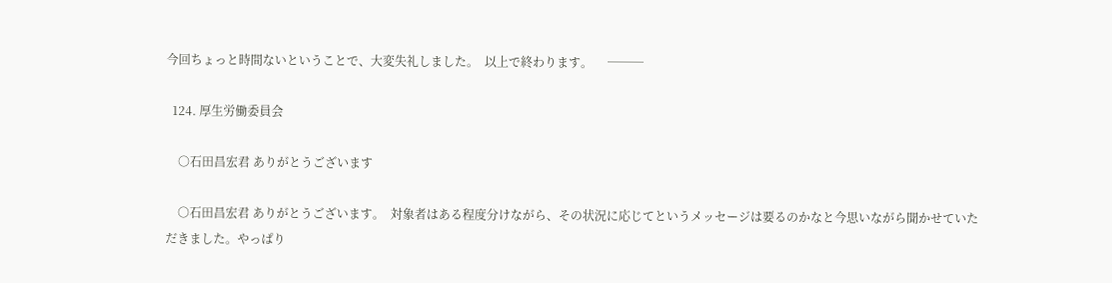今回ちょっと時間ないということで、大変失礼しました。  以上で終わります。     ───

  124. 厚生労働委員会

    ○石田昌宏君 ありがとうございます

    ○石田昌宏君 ありがとうございます。  対象者はある程度分けながら、その状況に応じてというメッセージは要るのかなと今思いながら聞かせていただきました。やっぱり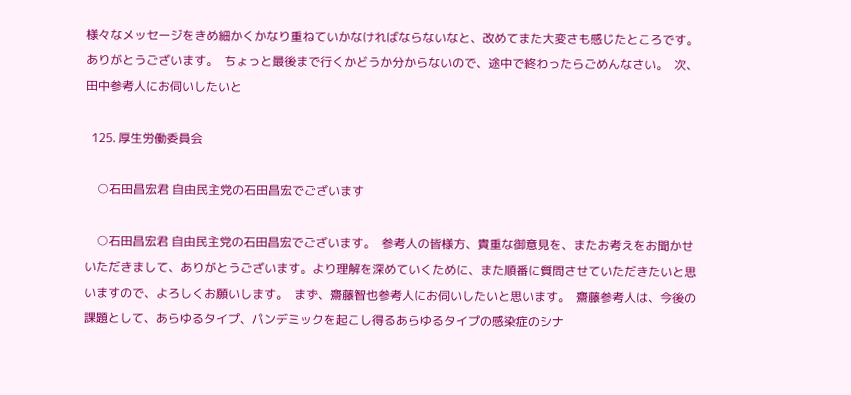様々なメッセージをきめ細かくかなり重ねていかなければならないなと、改めてまた大変さも感じたところです。ありがとうございます。  ちょっと最後まで行くかどうか分からないので、途中で終わったらごめんなさい。  次、田中参考人にお伺いしたいと

  125. 厚生労働委員会

    ○石田昌宏君 自由民主党の石田昌宏でございます

    ○石田昌宏君 自由民主党の石田昌宏でございます。  参考人の皆様方、貴重な御意見を、またお考えをお聞かせいただきまして、ありがとうございます。より理解を深めていくために、また順番に質問させていただきたいと思いますので、よろしくお願いします。  まず、齋藤智也参考人にお伺いしたいと思います。  齋藤参考人は、今後の課題として、あらゆるタイプ、パンデミックを起こし得るあらゆるタイプの感染症のシナ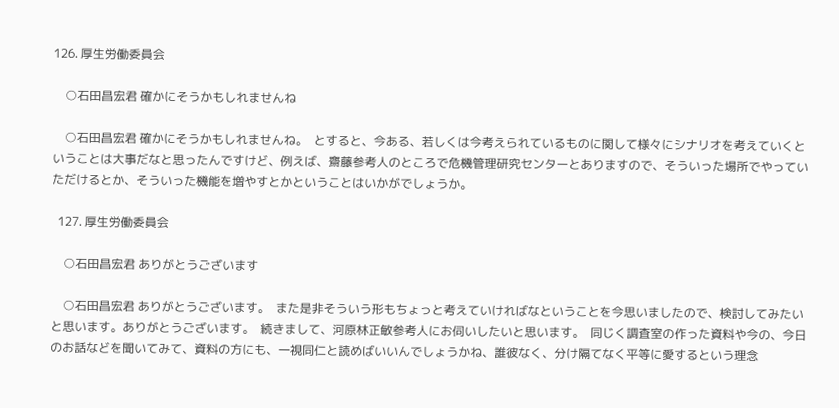126. 厚生労働委員会

    ○石田昌宏君 確かにそうかもしれませんね

    ○石田昌宏君 確かにそうかもしれませんね。  とすると、今ある、若しくは今考えられているものに関して様々にシナリオを考えていくということは大事だなと思ったんですけど、例えば、齋藤参考人のところで危機管理研究センターとありますので、そういった場所でやっていただけるとか、そういった機能を増やすとかということはいかがでしょうか。

  127. 厚生労働委員会

    ○石田昌宏君 ありがとうございます

    ○石田昌宏君 ありがとうございます。  また是非そういう形もちょっと考えていければなということを今思いましたので、検討してみたいと思います。ありがとうございます。  続きまして、河原林正敏参考人にお伺いしたいと思います。  同じく調査室の作った資料や今の、今日のお話などを聞いてみて、資料の方にも、一視同仁と読めばいいんでしょうかね、誰彼なく、分け隔てなく平等に愛するという理念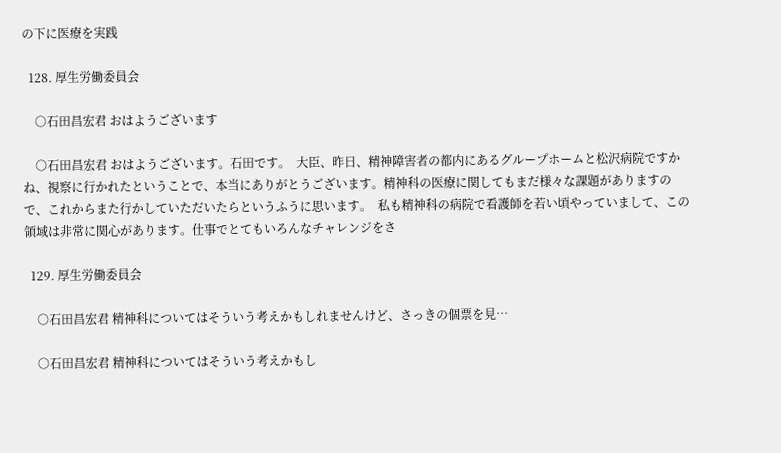の下に医療を実践

  128. 厚生労働委員会

    ○石田昌宏君 おはようございます

    ○石田昌宏君 おはようございます。石田です。  大臣、昨日、精神障害者の都内にあるグループホームと松沢病院ですかね、視察に行かれたということで、本当にありがとうございます。精神科の医療に関してもまだ様々な課題がありますので、これからまた行かしていただいたらというふうに思います。  私も精神科の病院で看護師を若い頃やっていまして、この領域は非常に関心があります。仕事でとてもいろんなチャレンジをさ

  129. 厚生労働委員会

    ○石田昌宏君 精神科についてはそういう考えかもしれませんけど、さっきの個票を見…

    ○石田昌宏君 精神科についてはそういう考えかもし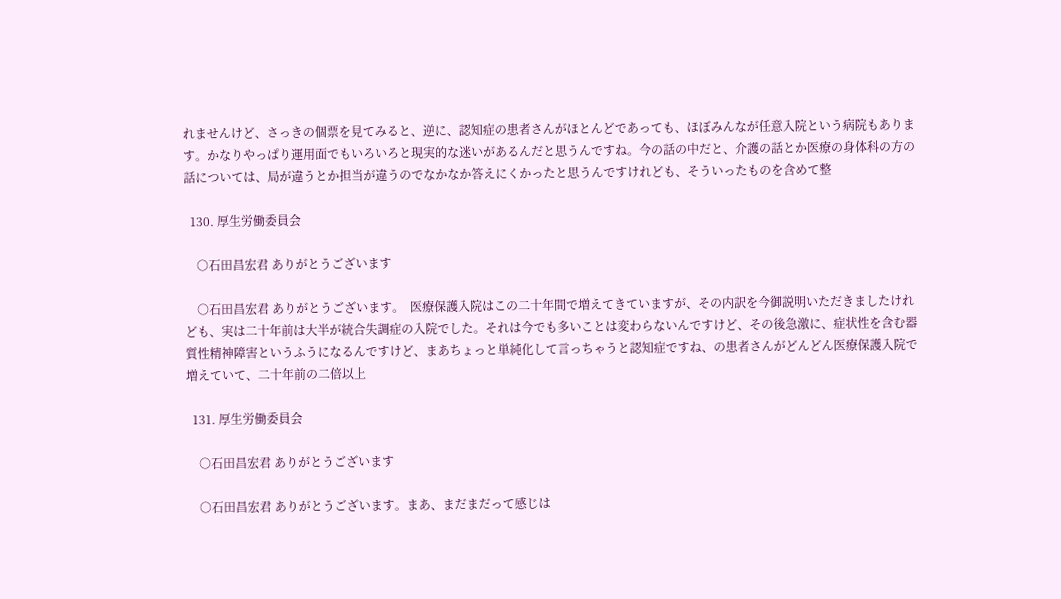れませんけど、さっきの個票を見てみると、逆に、認知症の患者さんがほとんどであっても、ほぼみんなが任意入院という病院もあります。かなりやっぱり運用面でもいろいろと現実的な迷いがあるんだと思うんですね。今の話の中だと、介護の話とか医療の身体科の方の話については、局が違うとか担当が違うのでなかなか答えにくかったと思うんですけれども、そういったものを含めて整

  130. 厚生労働委員会

    ○石田昌宏君 ありがとうございます

    ○石田昌宏君 ありがとうございます。  医療保護入院はこの二十年間で増えてきていますが、その内訳を今御説明いただきましたけれども、実は二十年前は大半が統合失調症の入院でした。それは今でも多いことは変わらないんですけど、その後急激に、症状性を含む器質性精神障害というふうになるんですけど、まあちょっと単純化して言っちゃうと認知症ですね、の患者さんがどんどん医療保護入院で増えていて、二十年前の二倍以上

  131. 厚生労働委員会

    ○石田昌宏君 ありがとうございます

    ○石田昌宏君 ありがとうございます。まあ、まだまだって感じは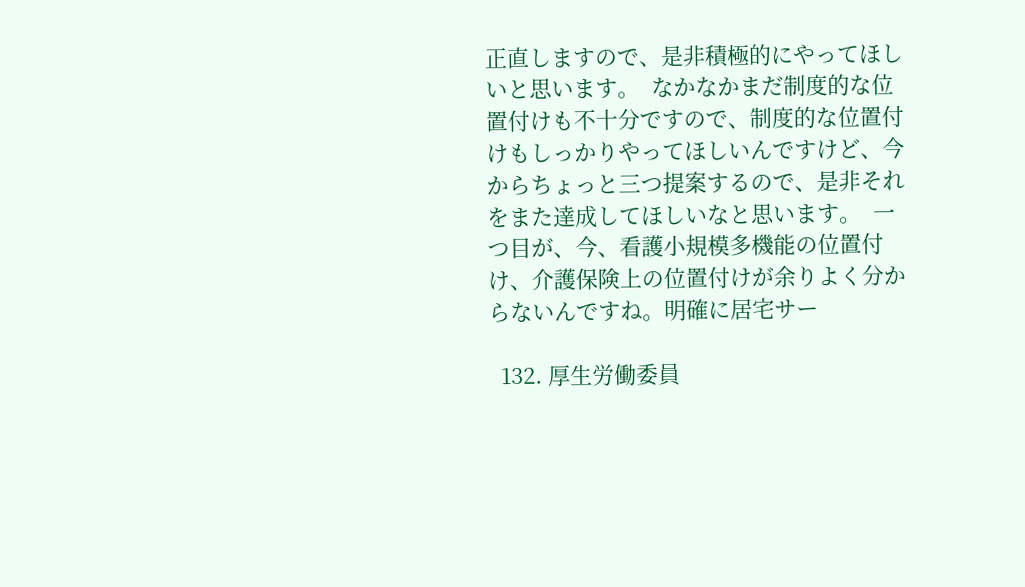正直しますので、是非積極的にやってほしいと思います。  なかなかまだ制度的な位置付けも不十分ですので、制度的な位置付けもしっかりやってほしいんですけど、今からちょっと三つ提案するので、是非それをまた達成してほしいなと思います。  一つ目が、今、看護小規模多機能の位置付け、介護保険上の位置付けが余りよく分からないんですね。明確に居宅サー

  132. 厚生労働委員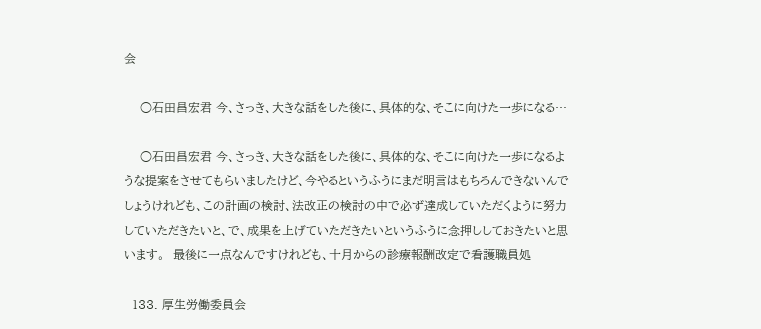会

    ○石田昌宏君 今、さっき、大きな話をした後に、具体的な、そこに向けた一歩になる…

    ○石田昌宏君 今、さっき、大きな話をした後に、具体的な、そこに向けた一歩になるような提案をさせてもらいましたけど、今やるというふうにまだ明言はもちろんできないんでしょうけれども、この計画の検討、法改正の検討の中で必ず達成していただくように努力していただきたいと、で、成果を上げていただきたいというふうに念押ししておきたいと思います。  最後に一点なんですけれども、十月からの診療報酬改定で看護職員処

  133. 厚生労働委員会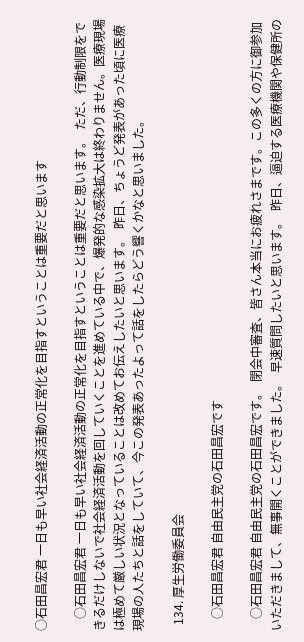○石田昌宏君 一日も早い社会経済活動の正常化を目指すということは重要だと思います

    ○石田昌宏君 一日も早い社会経済活動の正常化を目指すということは重要だと思います。  ただ、行動制限をできるだけしないで社会経済活動を回していくことを進めている中で、爆発的な感染拡大は終わりません。医療現場は極めて厳しい状況となっていることは改めてお伝えしたいと思います。  昨日、ちょうど発表があった頃に医療現場の人たちと話をしていて、今この発表あったよって話をしたらどう響くかなと思いました。

  134. 厚生労働委員会

    ○石田昌宏君 自由民主党の石田昌宏です

    ○石田昌宏君 自由民主党の石田昌宏です。  閉会中審査、皆さん本当にお疲れさまです。この多くの方に御参加いただきまして、無事開くことができました。  早速質問したいと思います。  昨日、逼迫する医療機関や保健所の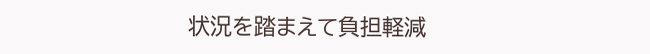状況を踏まえて負担軽減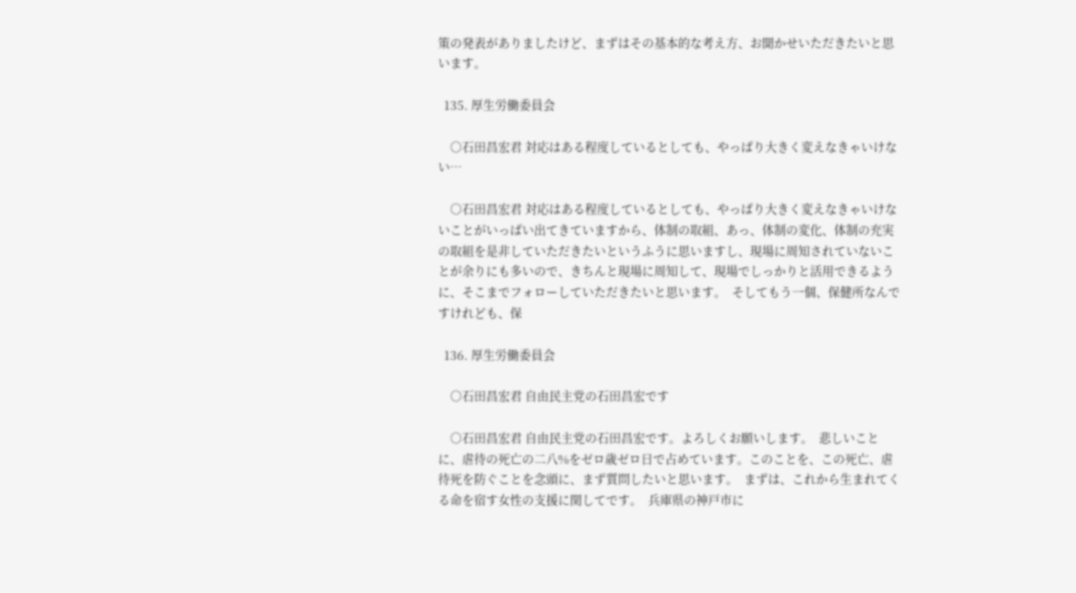策の発表がありましたけど、まずはその基本的な考え方、お聞かせいただきたいと思います。

  135. 厚生労働委員会

    ○石田昌宏君 対応はある程度しているとしても、やっぱり大きく変えなきゃいけない…

    ○石田昌宏君 対応はある程度しているとしても、やっぱり大きく変えなきゃいけないことがいっぱい出てきていますから、体制の取組、あっ、体制の変化、体制の充実の取組を是非していただきたいというふうに思いますし、現場に周知されていないことが余りにも多いので、きちんと現場に周知して、現場でしっかりと活用できるように、そこまでフォローしていただきたいと思います。  そしてもう一個、保健所なんですけれども、保

  136. 厚生労働委員会

    ○石田昌宏君 自由民主党の石田昌宏です

    ○石田昌宏君 自由民主党の石田昌宏です。よろしくお願いします。  悲しいことに、虐待の死亡の二八%をゼロ歳ゼロ日で占めています。このことを、この死亡、虐待死を防ぐことを念頭に、まず質問したいと思います。  まずは、これから生まれてくる命を宿す女性の支援に関してです。  兵庫県の神戸市に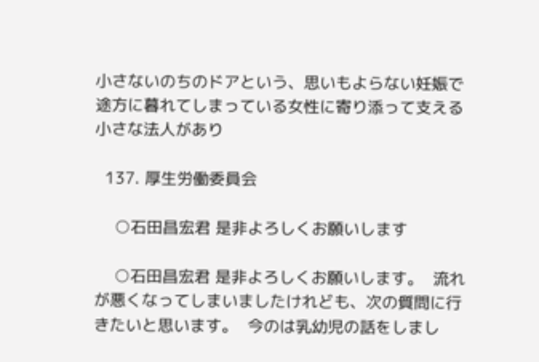小さないのちのドアという、思いもよらない妊娠で途方に暮れてしまっている女性に寄り添って支える小さな法人があり

  137. 厚生労働委員会

    ○石田昌宏君 是非よろしくお願いします

    ○石田昌宏君 是非よろしくお願いします。  流れが悪くなってしまいましたけれども、次の質問に行きたいと思います。  今のは乳幼児の話をしまし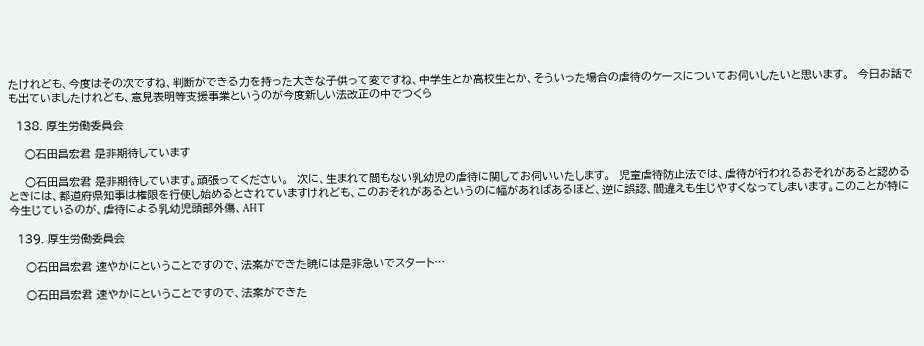たけれども、今度はその次ですね、判断ができる力を持った大きな子供って変ですね、中学生とか高校生とか、そういった場合の虐待のケースについてお伺いしたいと思います。  今日お話でも出ていましたけれども、意見表明等支援事業というのが今度新しい法改正の中でつくら

  138. 厚生労働委員会

    ○石田昌宏君 是非期待しています

    ○石田昌宏君 是非期待しています。頑張ってください。  次に、生まれて間もない乳幼児の虐待に関してお伺いいたします。  児童虐待防止法では、虐待が行われるおそれがあると認めるときには、都道府県知事は権限を行使し始めるとされていますけれども、このおそれがあるというのに幅があればあるほど、逆に誤認、間違えも生じやすくなってしまいます。このことが特に今生じているのが、虐待による乳幼児頭部外傷、AHT

  139. 厚生労働委員会

    ○石田昌宏君 速やかにということですので、法案ができた暁には是非急いでスタート…

    ○石田昌宏君 速やかにということですので、法案ができた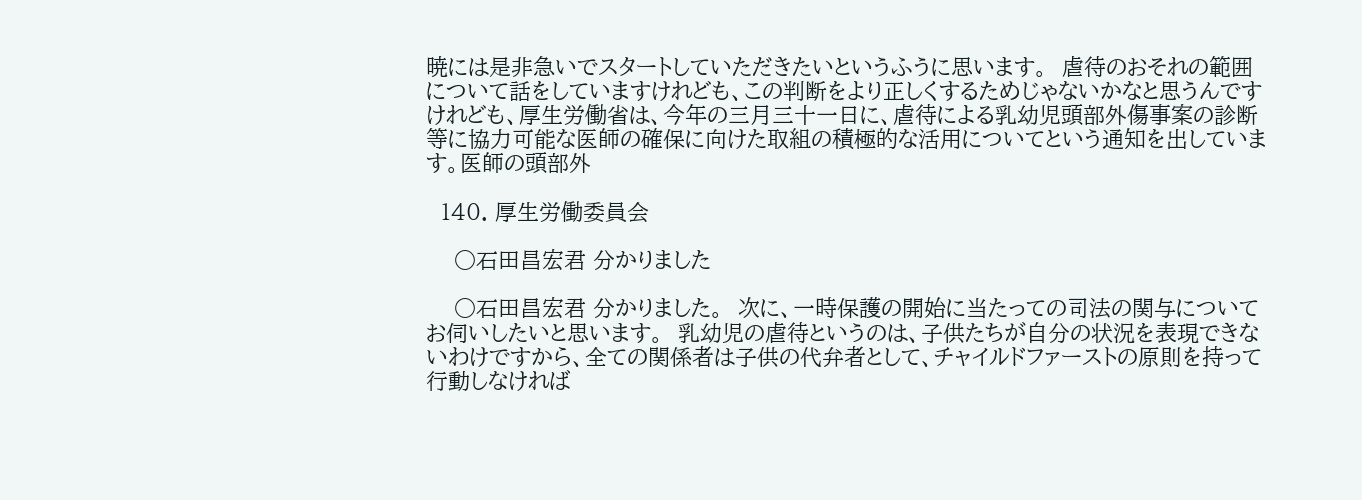暁には是非急いでスタートしていただきたいというふうに思います。  虐待のおそれの範囲について話をしていますけれども、この判断をより正しくするためじゃないかなと思うんですけれども、厚生労働省は、今年の三月三十一日に、虐待による乳幼児頭部外傷事案の診断等に協力可能な医師の確保に向けた取組の積極的な活用についてという通知を出しています。医師の頭部外

  140. 厚生労働委員会

    ○石田昌宏君 分かりました

    ○石田昌宏君 分かりました。  次に、一時保護の開始に当たっての司法の関与についてお伺いしたいと思います。  乳幼児の虐待というのは、子供たちが自分の状況を表現できないわけですから、全ての関係者は子供の代弁者として、チャイルドファーストの原則を持って行動しなければ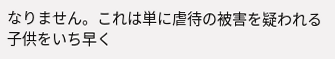なりません。これは単に虐待の被害を疑われる子供をいち早く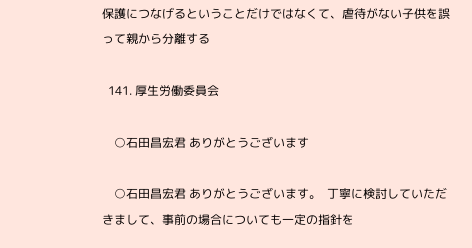保護につなげるということだけではなくて、虐待がない子供を誤って親から分離する

  141. 厚生労働委員会

    ○石田昌宏君 ありがとうございます

    ○石田昌宏君 ありがとうございます。  丁寧に検討していただきまして、事前の場合についても一定の指針を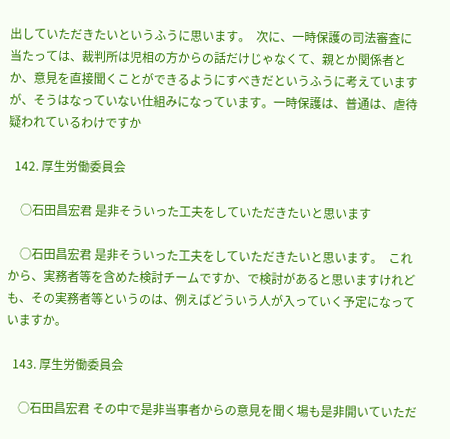出していただきたいというふうに思います。  次に、一時保護の司法審査に当たっては、裁判所は児相の方からの話だけじゃなくて、親とか関係者とか、意見を直接聞くことができるようにすべきだというふうに考えていますが、そうはなっていない仕組みになっています。一時保護は、普通は、虐待疑われているわけですか

  142. 厚生労働委員会

    ○石田昌宏君 是非そういった工夫をしていただきたいと思います

    ○石田昌宏君 是非そういった工夫をしていただきたいと思います。  これから、実務者等を含めた検討チームですか、で検討があると思いますけれども、その実務者等というのは、例えばどういう人が入っていく予定になっていますか。

  143. 厚生労働委員会

    ○石田昌宏君 その中で是非当事者からの意見を聞く場も是非開いていただ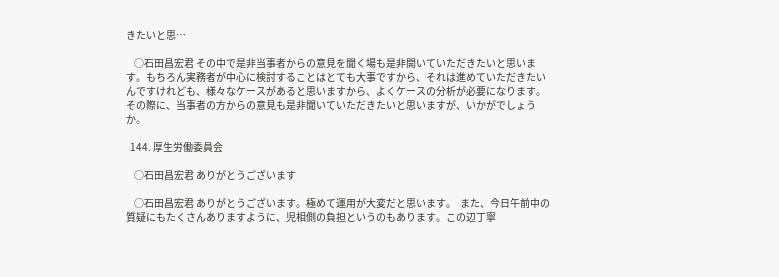きたいと思…

    ○石田昌宏君 その中で是非当事者からの意見を聞く場も是非開いていただきたいと思います。もちろん実務者が中心に検討することはとても大事ですから、それは進めていただきたいんですけれども、様々なケースがあると思いますから、よくケースの分析が必要になります。その際に、当事者の方からの意見も是非聞いていただきたいと思いますが、いかがでしょうか。

  144. 厚生労働委員会

    ○石田昌宏君 ありがとうございます

    ○石田昌宏君 ありがとうございます。極めて運用が大変だと思います。  また、今日午前中の質疑にもたくさんありますように、児相側の負担というのもあります。この辺丁寧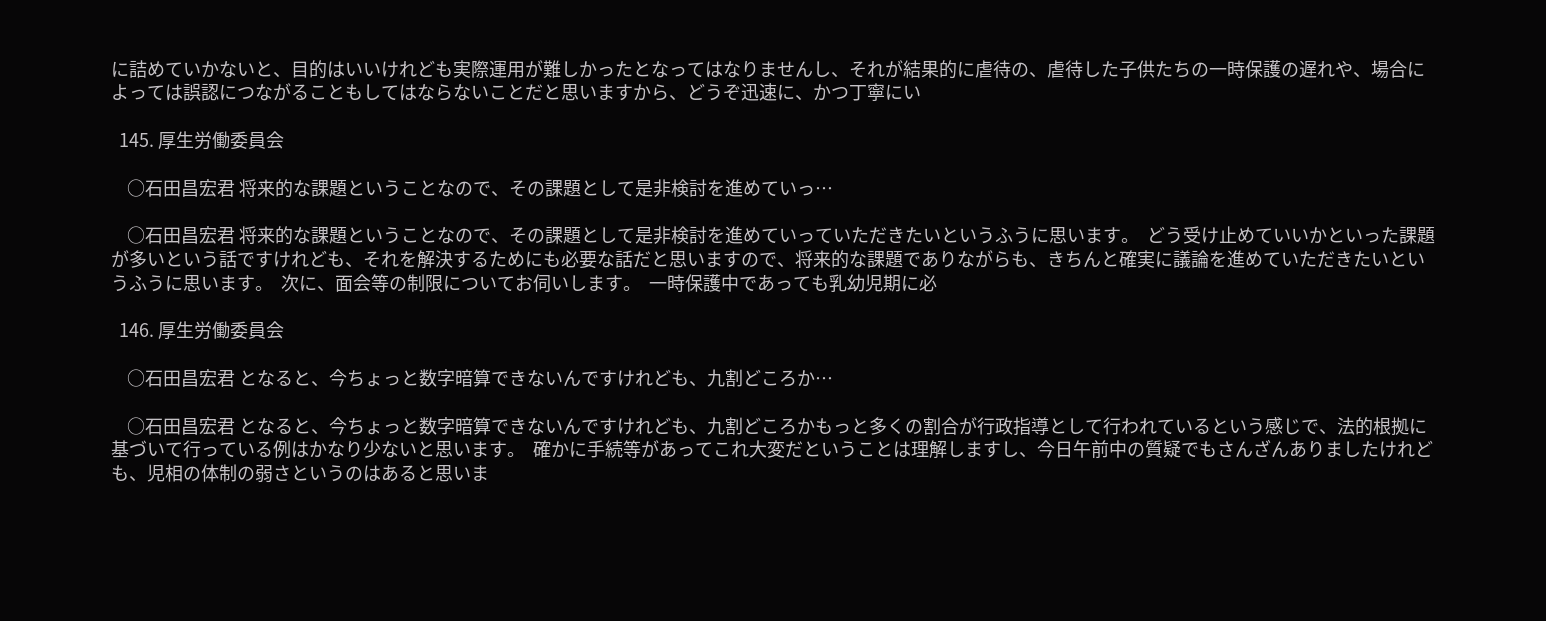に詰めていかないと、目的はいいけれども実際運用が難しかったとなってはなりませんし、それが結果的に虐待の、虐待した子供たちの一時保護の遅れや、場合によっては誤認につながることもしてはならないことだと思いますから、どうぞ迅速に、かつ丁寧にい

  145. 厚生労働委員会

    ○石田昌宏君 将来的な課題ということなので、その課題として是非検討を進めていっ…

    ○石田昌宏君 将来的な課題ということなので、その課題として是非検討を進めていっていただきたいというふうに思います。  どう受け止めていいかといった課題が多いという話ですけれども、それを解決するためにも必要な話だと思いますので、将来的な課題でありながらも、きちんと確実に議論を進めていただきたいというふうに思います。  次に、面会等の制限についてお伺いします。  一時保護中であっても乳幼児期に必

  146. 厚生労働委員会

    ○石田昌宏君 となると、今ちょっと数字暗算できないんですけれども、九割どころか…

    ○石田昌宏君 となると、今ちょっと数字暗算できないんですけれども、九割どころかもっと多くの割合が行政指導として行われているという感じで、法的根拠に基づいて行っている例はかなり少ないと思います。  確かに手続等があってこれ大変だということは理解しますし、今日午前中の質疑でもさんざんありましたけれども、児相の体制の弱さというのはあると思いま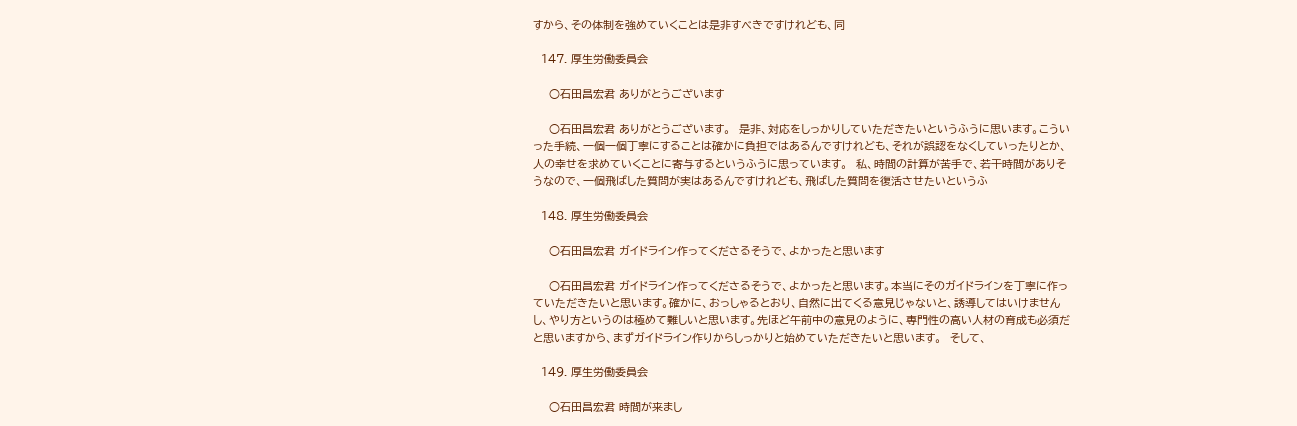すから、その体制を強めていくことは是非すべきですけれども、同

  147. 厚生労働委員会

    ○石田昌宏君 ありがとうございます

    ○石田昌宏君 ありがとうございます。  是非、対応をしっかりしていただきたいというふうに思います。こういった手続、一個一個丁寧にすることは確かに負担ではあるんですけれども、それが誤認をなくしていったりとか、人の幸せを求めていくことに寄与するというふうに思っています。  私、時間の計算が苦手で、若干時間がありそうなので、一個飛ばした質問が実はあるんですけれども、飛ばした質問を復活させたいというふ

  148. 厚生労働委員会

    ○石田昌宏君 ガイドライン作ってくださるそうで、よかったと思います

    ○石田昌宏君 ガイドライン作ってくださるそうで、よかったと思います。本当にそのガイドラインを丁寧に作っていただきたいと思います。確かに、おっしゃるとおり、自然に出てくる意見じゃないと、誘導してはいけませんし、やり方というのは極めて難しいと思います。先ほど午前中の意見のように、専門性の高い人材の育成も必須だと思いますから、まずガイドライン作りからしっかりと始めていただきたいと思います。  そして、

  149. 厚生労働委員会

    ○石田昌宏君 時間が来まし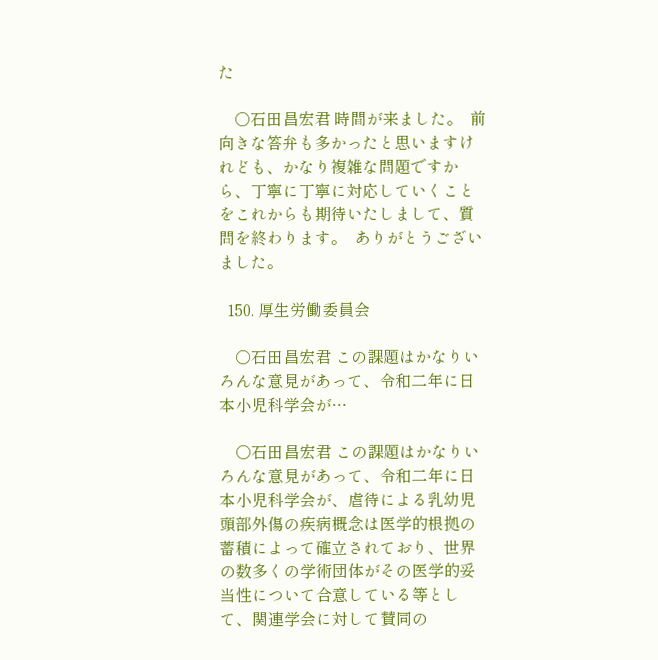た

    ○石田昌宏君 時間が来ました。  前向きな答弁も多かったと思いますけれども、かなり複雑な問題ですから、丁寧に丁寧に対応していくことをこれからも期待いたしまして、質問を終わります。  ありがとうございました。

  150. 厚生労働委員会

    ○石田昌宏君 この課題はかなりいろんな意見があって、令和二年に日本小児科学会が…

    ○石田昌宏君 この課題はかなりいろんな意見があって、令和二年に日本小児科学会が、虐待による乳幼児頭部外傷の疾病概念は医学的根拠の蓄積によって確立されており、世界の数多くの学術団体がその医学的妥当性について合意している等として、関連学会に対して賛同の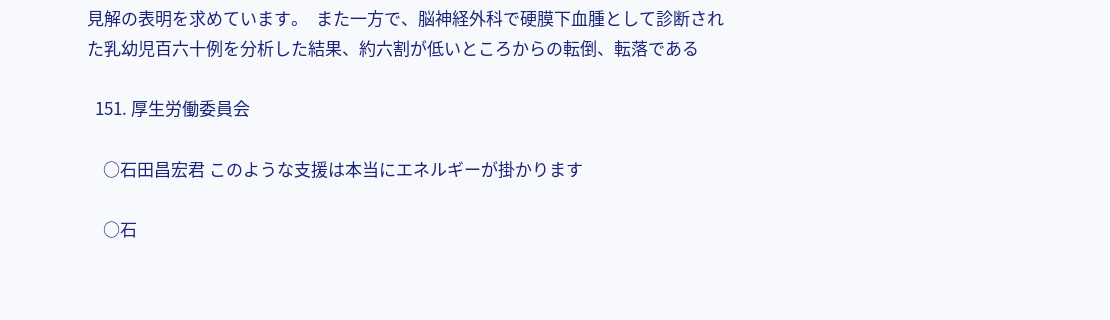見解の表明を求めています。  また一方で、脳神経外科で硬膜下血腫として診断された乳幼児百六十例を分析した結果、約六割が低いところからの転倒、転落である

  151. 厚生労働委員会

    ○石田昌宏君 このような支援は本当にエネルギーが掛かります

    ○石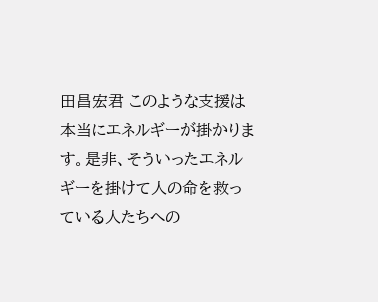田昌宏君 このような支援は本当にエネルギーが掛かります。是非、そういったエネルギーを掛けて人の命を救っている人たちへの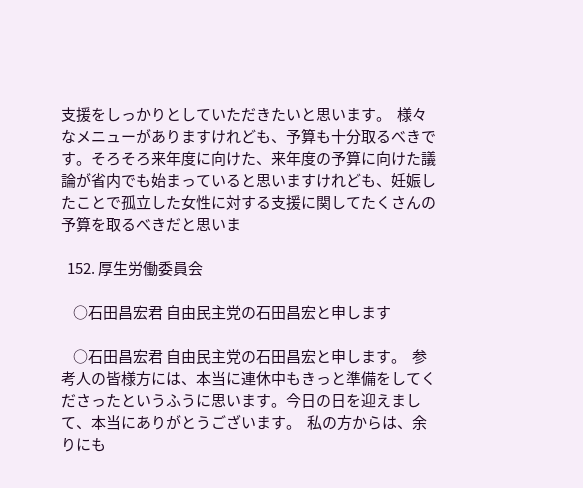支援をしっかりとしていただきたいと思います。  様々なメニューがありますけれども、予算も十分取るべきです。そろそろ来年度に向けた、来年度の予算に向けた議論が省内でも始まっていると思いますけれども、妊娠したことで孤立した女性に対する支援に関してたくさんの予算を取るべきだと思いま

  152. 厚生労働委員会

    ○石田昌宏君 自由民主党の石田昌宏と申します

    ○石田昌宏君 自由民主党の石田昌宏と申します。  参考人の皆様方には、本当に連休中もきっと準備をしてくださったというふうに思います。今日の日を迎えまして、本当にありがとうございます。  私の方からは、余りにも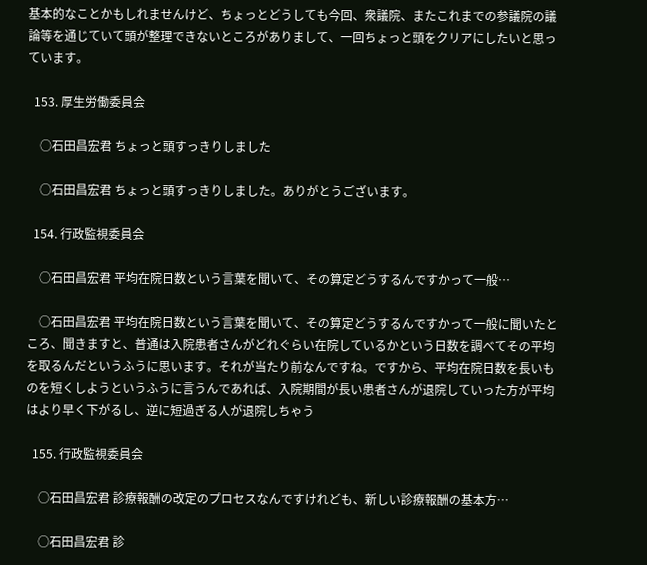基本的なことかもしれませんけど、ちょっとどうしても今回、衆議院、またこれまでの参議院の議論等を通じていて頭が整理できないところがありまして、一回ちょっと頭をクリアにしたいと思っています。

  153. 厚生労働委員会

    ○石田昌宏君 ちょっと頭すっきりしました

    ○石田昌宏君 ちょっと頭すっきりしました。ありがとうございます。

  154. 行政監視委員会

    ○石田昌宏君 平均在院日数という言葉を聞いて、その算定どうするんですかって一般…

    ○石田昌宏君 平均在院日数という言葉を聞いて、その算定どうするんですかって一般に聞いたところ、聞きますと、普通は入院患者さんがどれぐらい在院しているかという日数を調べてその平均を取るんだというふうに思います。それが当たり前なんですね。ですから、平均在院日数を長いものを短くしようというふうに言うんであれば、入院期間が長い患者さんが退院していった方が平均はより早く下がるし、逆に短過ぎる人が退院しちゃう

  155. 行政監視委員会

    ○石田昌宏君 診療報酬の改定のプロセスなんですけれども、新しい診療報酬の基本方…

    ○石田昌宏君 診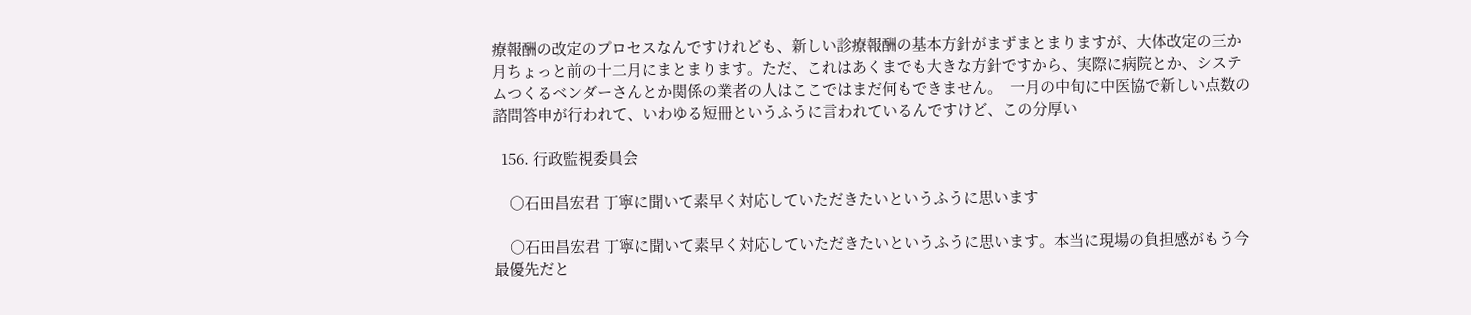療報酬の改定のプロセスなんですけれども、新しい診療報酬の基本方針がまずまとまりますが、大体改定の三か月ちょっと前の十二月にまとまります。ただ、これはあくまでも大きな方針ですから、実際に病院とか、システムつくるベンダーさんとか関係の業者の人はここではまだ何もできません。  一月の中旬に中医協で新しい点数の諮問答申が行われて、いわゆる短冊というふうに言われているんですけど、この分厚い

  156. 行政監視委員会

    ○石田昌宏君 丁寧に聞いて素早く対応していただきたいというふうに思います

    ○石田昌宏君 丁寧に聞いて素早く対応していただきたいというふうに思います。本当に現場の負担感がもう今最優先だと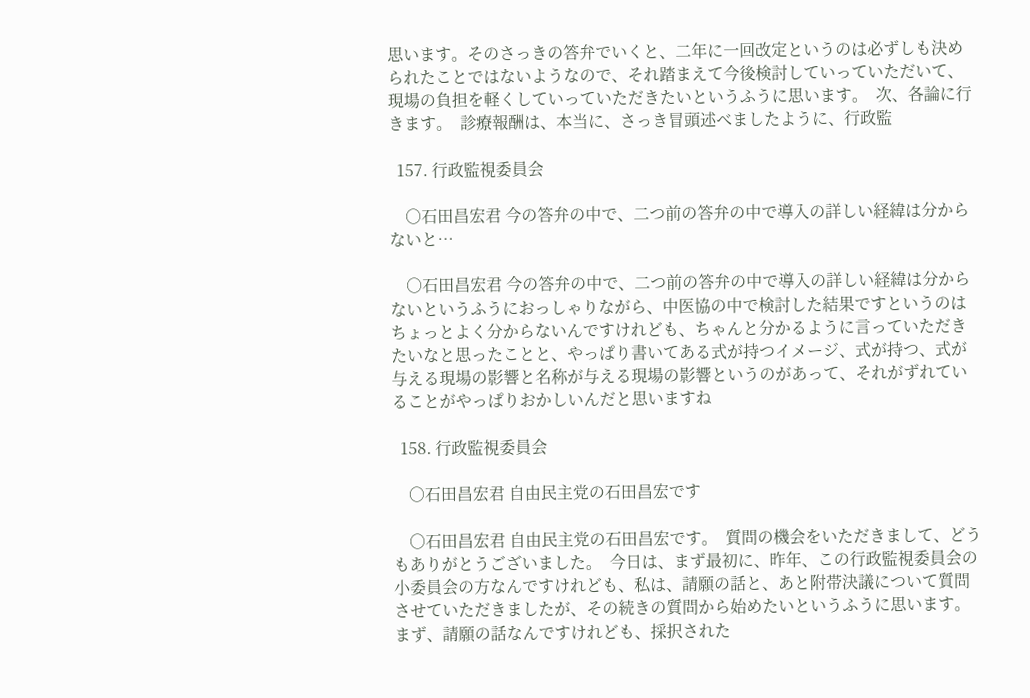思います。そのさっきの答弁でいくと、二年に一回改定というのは必ずしも決められたことではないようなので、それ踏まえて今後検討していっていただいて、現場の負担を軽くしていっていただきたいというふうに思います。  次、各論に行きます。  診療報酬は、本当に、さっき冒頭述べましたように、行政監

  157. 行政監視委員会

    ○石田昌宏君 今の答弁の中で、二つ前の答弁の中で導入の詳しい経緯は分からないと…

    ○石田昌宏君 今の答弁の中で、二つ前の答弁の中で導入の詳しい経緯は分からないというふうにおっしゃりながら、中医協の中で検討した結果ですというのはちょっとよく分からないんですけれども、ちゃんと分かるように言っていただきたいなと思ったことと、やっぱり書いてある式が持つイメージ、式が持つ、式が与える現場の影響と名称が与える現場の影響というのがあって、それがずれていることがやっぱりおかしいんだと思いますね

  158. 行政監視委員会

    ○石田昌宏君 自由民主党の石田昌宏です

    ○石田昌宏君 自由民主党の石田昌宏です。  質問の機会をいただきまして、どうもありがとうございました。  今日は、まず最初に、昨年、この行政監視委員会の小委員会の方なんですけれども、私は、請願の話と、あと附帯決議について質問させていただきましたが、その続きの質問から始めたいというふうに思います。  まず、請願の話なんですけれども、採択された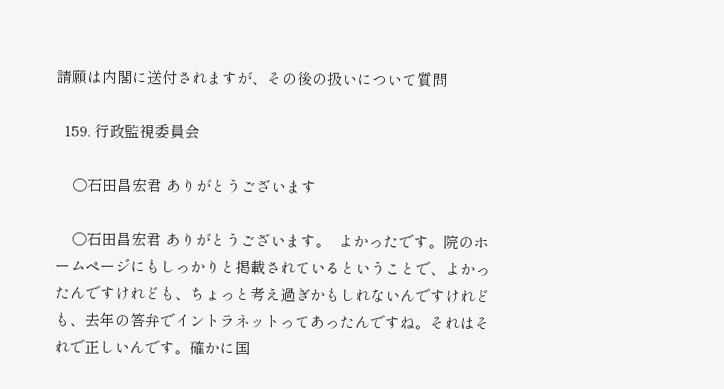請願は内閣に送付されますが、その後の扱いについて質問

  159. 行政監視委員会

    ○石田昌宏君 ありがとうございます

    ○石田昌宏君 ありがとうございます。  よかったです。院のホームページにもしっかりと掲載されているということで、よかったんですけれども、ちょっと考え過ぎかもしれないんですけれども、去年の答弁でイントラネットってあったんですね。それはそれで正しいんです。確かに国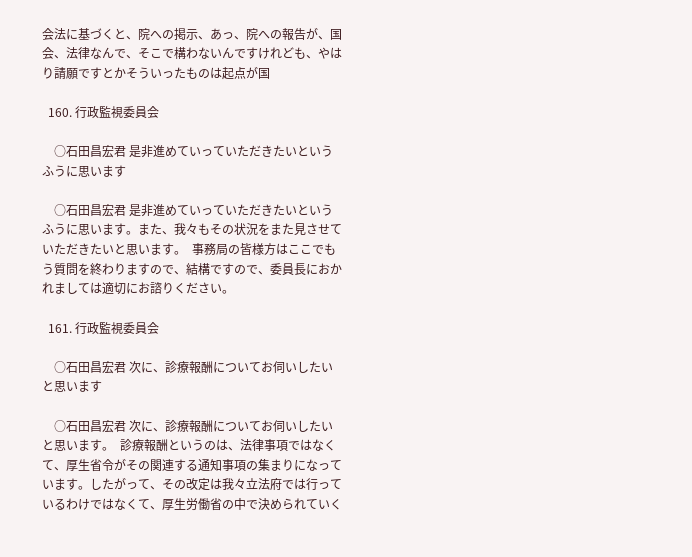会法に基づくと、院への掲示、あっ、院への報告が、国会、法律なんで、そこで構わないんですけれども、やはり請願ですとかそういったものは起点が国

  160. 行政監視委員会

    ○石田昌宏君 是非進めていっていただきたいというふうに思います

    ○石田昌宏君 是非進めていっていただきたいというふうに思います。また、我々もその状況をまた見させていただきたいと思います。  事務局の皆様方はここでもう質問を終わりますので、結構ですので、委員長におかれましては適切にお諮りください。

  161. 行政監視委員会

    ○石田昌宏君 次に、診療報酬についてお伺いしたいと思います

    ○石田昌宏君 次に、診療報酬についてお伺いしたいと思います。  診療報酬というのは、法律事項ではなくて、厚生省令がその関連する通知事項の集まりになっています。したがって、その改定は我々立法府では行っているわけではなくて、厚生労働省の中で決められていく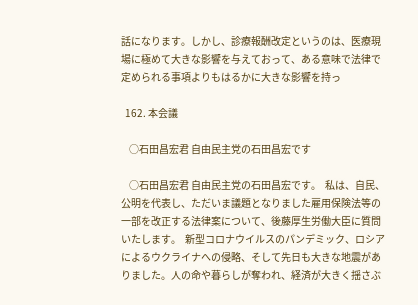話になります。しかし、診療報酬改定というのは、医療現場に極めて大きな影響を与えておって、ある意味で法律で定められる事項よりもはるかに大きな影響を持っ

  162. 本会議

    ○石田昌宏君 自由民主党の石田昌宏です

    ○石田昌宏君 自由民主党の石田昌宏です。  私は、自民、公明を代表し、ただいま議題となりました雇用保険法等の一部を改正する法律案について、後藤厚生労働大臣に質問いたします。  新型コロナウイルスのパンデミック、ロシアによるウクライナへの侵略、そして先日も大きな地震がありました。人の命や暮らしが奪われ、経済が大きく揺さぶ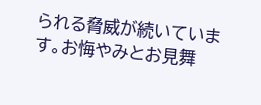られる脅威が続いています。お悔やみとお見舞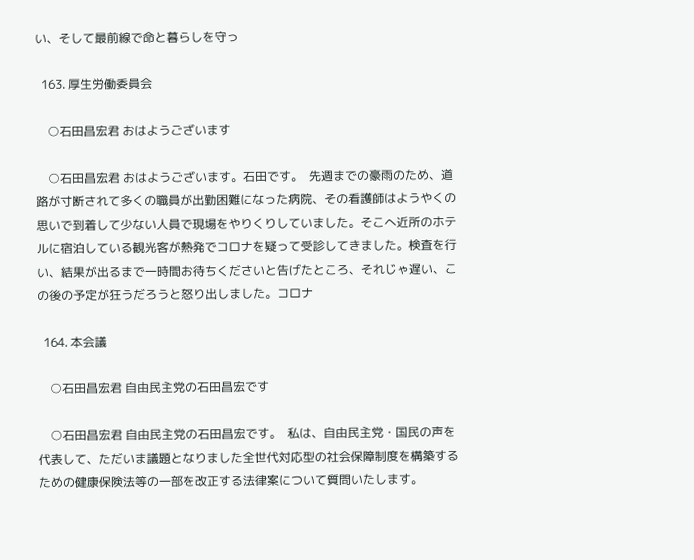い、そして最前線で命と暮らしを守っ

  163. 厚生労働委員会

    ○石田昌宏君 おはようございます

    ○石田昌宏君 おはようございます。石田です。  先週までの豪雨のため、道路が寸断されて多くの職員が出勤困難になった病院、その看護師はようやくの思いで到着して少ない人員で現場をやりくりしていました。そこへ近所のホテルに宿泊している観光客が熱発でコロナを疑って受診してきました。検査を行い、結果が出るまで一時間お待ちくださいと告げたところ、それじゃ遅い、この後の予定が狂うだろうと怒り出しました。コロナ

  164. 本会議

    ○石田昌宏君 自由民主党の石田昌宏です

    ○石田昌宏君 自由民主党の石田昌宏です。  私は、自由民主党・国民の声を代表して、ただいま議題となりました全世代対応型の社会保障制度を構築するための健康保険法等の一部を改正する法律案について質問いたします。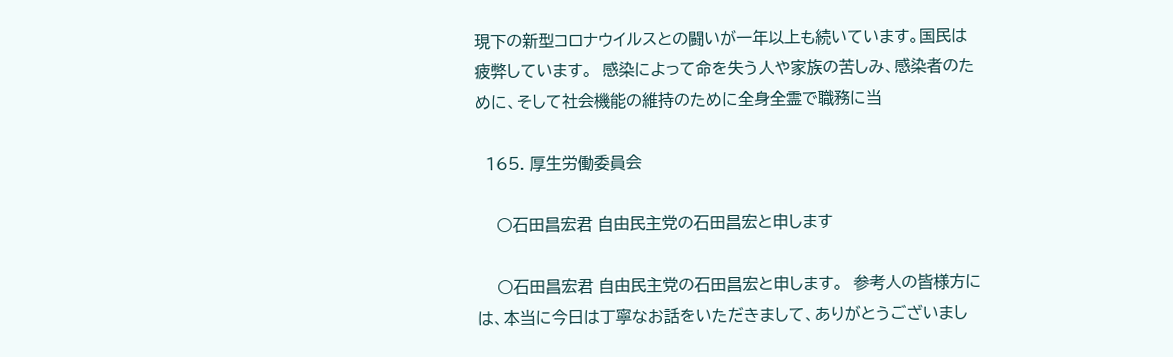現下の新型コロナウイルスとの闘いが一年以上も続いています。国民は疲弊しています。  感染によって命を失う人や家族の苦しみ、感染者のために、そして社会機能の維持のために全身全霊で職務に当

  165. 厚生労働委員会

    ○石田昌宏君 自由民主党の石田昌宏と申します

    ○石田昌宏君 自由民主党の石田昌宏と申します。  参考人の皆様方には、本当に今日は丁寧なお話をいただきまして、ありがとうございまし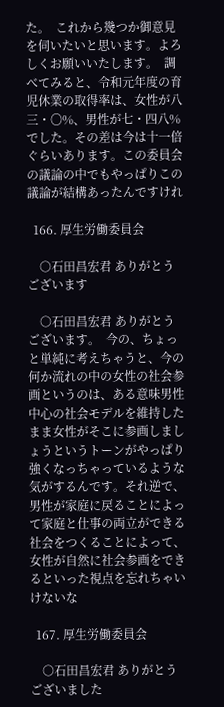た。  これから幾つか御意見を伺いたいと思います。よろしくお願いいたします。  調べてみると、令和元年度の育児休業の取得率は、女性が八三・〇%、男性が七・四八%でした。その差は今は十一倍ぐらいあります。この委員会の議論の中でもやっぱりこの議論が結構あったんですけれ

  166. 厚生労働委員会

    ○石田昌宏君 ありがとうございます

    ○石田昌宏君 ありがとうございます。  今の、ちょっと単純に考えちゃうと、今の何か流れの中の女性の社会参画というのは、ある意味男性中心の社会モデルを維持したまま女性がそこに参画しましょうというトーンがやっぱり強くなっちゃっているような気がするんです。それ逆で、男性が家庭に戻ることによって家庭と仕事の両立ができる社会をつくることによって、女性が自然に社会参画をできるといった視点を忘れちゃいけないな

  167. 厚生労働委員会

    ○石田昌宏君 ありがとうございました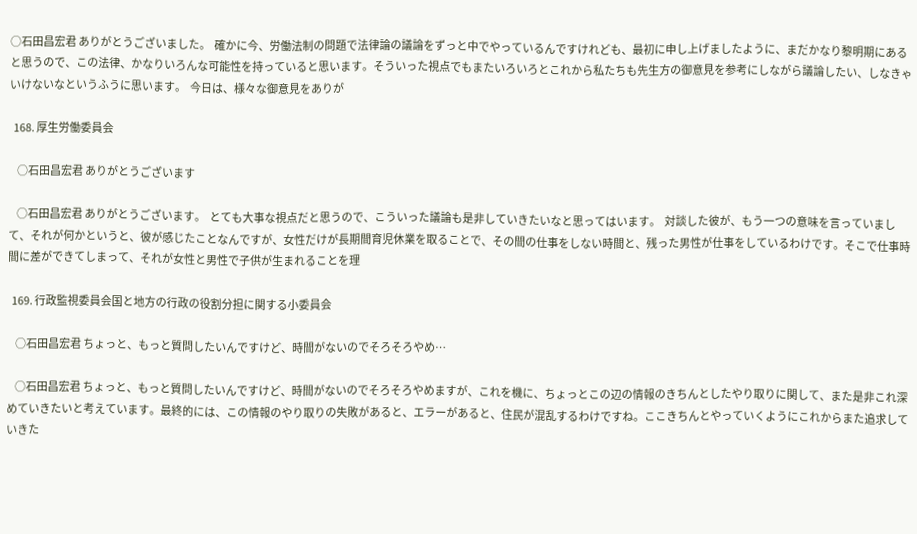○石田昌宏君 ありがとうございました。  確かに今、労働法制の問題で法律論の議論をずっと中でやっているんですけれども、最初に申し上げましたように、まだかなり黎明期にあると思うので、この法律、かなりいろんな可能性を持っていると思います。そういった視点でもまたいろいろとこれから私たちも先生方の御意見を参考にしながら議論したい、しなきゃいけないなというふうに思います。  今日は、様々な御意見をありが

  168. 厚生労働委員会

    ○石田昌宏君 ありがとうございます

    ○石田昌宏君 ありがとうございます。  とても大事な視点だと思うので、こういった議論も是非していきたいなと思ってはいます。  対談した彼が、もう一つの意味を言っていまして、それが何かというと、彼が感じたことなんですが、女性だけが長期間育児休業を取ることで、その間の仕事をしない時間と、残った男性が仕事をしているわけです。そこで仕事時間に差ができてしまって、それが女性と男性で子供が生まれることを理

  169. 行政監視委員会国と地方の行政の役割分担に関する小委員会

    ○石田昌宏君 ちょっと、もっと質問したいんですけど、時間がないのでそろそろやめ…

    ○石田昌宏君 ちょっと、もっと質問したいんですけど、時間がないのでそろそろやめますが、これを機に、ちょっとこの辺の情報のきちんとしたやり取りに関して、また是非これ深めていきたいと考えています。最終的には、この情報のやり取りの失敗があると、エラーがあると、住民が混乱するわけですね。ここきちんとやっていくようにこれからまた追求していきた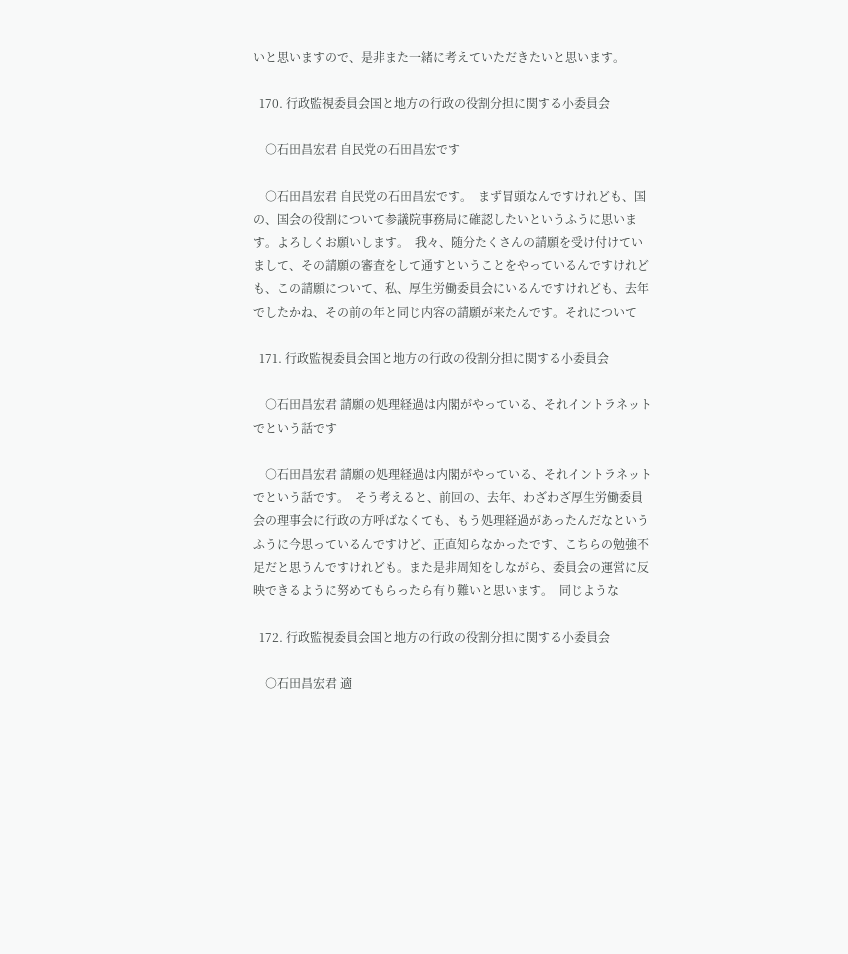いと思いますので、是非また一緒に考えていただきたいと思います。

  170. 行政監視委員会国と地方の行政の役割分担に関する小委員会

    ○石田昌宏君 自民党の石田昌宏です

    ○石田昌宏君 自民党の石田昌宏です。  まず冒頭なんですけれども、国の、国会の役割について参議院事務局に確認したいというふうに思います。よろしくお願いします。  我々、随分たくさんの請願を受け付けていまして、その請願の審査をして通すということをやっているんですけれども、この請願について、私、厚生労働委員会にいるんですけれども、去年でしたかね、その前の年と同じ内容の請願が来たんです。それについて

  171. 行政監視委員会国と地方の行政の役割分担に関する小委員会

    ○石田昌宏君 請願の処理経過は内閣がやっている、それイントラネットでという話です

    ○石田昌宏君 請願の処理経過は内閣がやっている、それイントラネットでという話です。  そう考えると、前回の、去年、わざわざ厚生労働委員会の理事会に行政の方呼ばなくても、もう処理経過があったんだなというふうに今思っているんですけど、正直知らなかったです、こちらの勉強不足だと思うんですけれども。また是非周知をしながら、委員会の運営に反映できるように努めてもらったら有り難いと思います。  同じような

  172. 行政監視委員会国と地方の行政の役割分担に関する小委員会

    ○石田昌宏君 適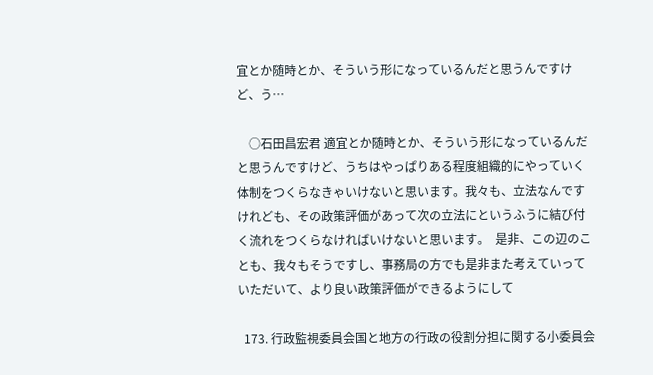宜とか随時とか、そういう形になっているんだと思うんですけど、う…

    ○石田昌宏君 適宜とか随時とか、そういう形になっているんだと思うんですけど、うちはやっぱりある程度組織的にやっていく体制をつくらなきゃいけないと思います。我々も、立法なんですけれども、その政策評価があって次の立法にというふうに結び付く流れをつくらなければいけないと思います。  是非、この辺のことも、我々もそうですし、事務局の方でも是非また考えていっていただいて、より良い政策評価ができるようにして

  173. 行政監視委員会国と地方の行政の役割分担に関する小委員会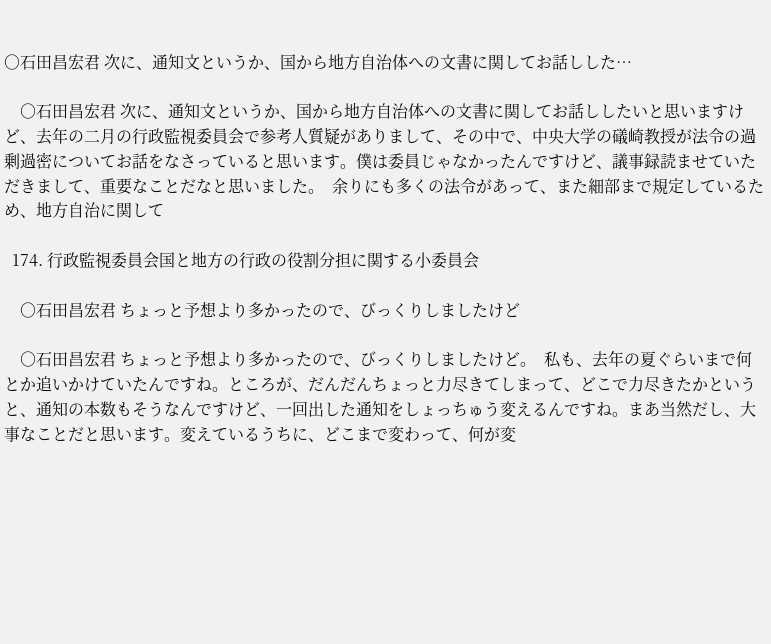○石田昌宏君 次に、通知文というか、国から地方自治体への文書に関してお話しした…

    ○石田昌宏君 次に、通知文というか、国から地方自治体への文書に関してお話ししたいと思いますけど、去年の二月の行政監視委員会で参考人質疑がありまして、その中で、中央大学の礒崎教授が法令の過剰過密についてお話をなさっていると思います。僕は委員じゃなかったんですけど、議事録読ませていただきまして、重要なことだなと思いました。  余りにも多くの法令があって、また細部まで規定しているため、地方自治に関して

  174. 行政監視委員会国と地方の行政の役割分担に関する小委員会

    ○石田昌宏君 ちょっと予想より多かったので、びっくりしましたけど

    ○石田昌宏君 ちょっと予想より多かったので、びっくりしましたけど。  私も、去年の夏ぐらいまで何とか追いかけていたんですね。ところが、だんだんちょっと力尽きてしまって、どこで力尽きたかというと、通知の本数もそうなんですけど、一回出した通知をしょっちゅう変えるんですね。まあ当然だし、大事なことだと思います。変えているうちに、どこまで変わって、何が変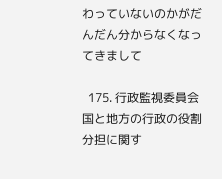わっていないのかがだんだん分からなくなってきまして

  175. 行政監視委員会国と地方の行政の役割分担に関す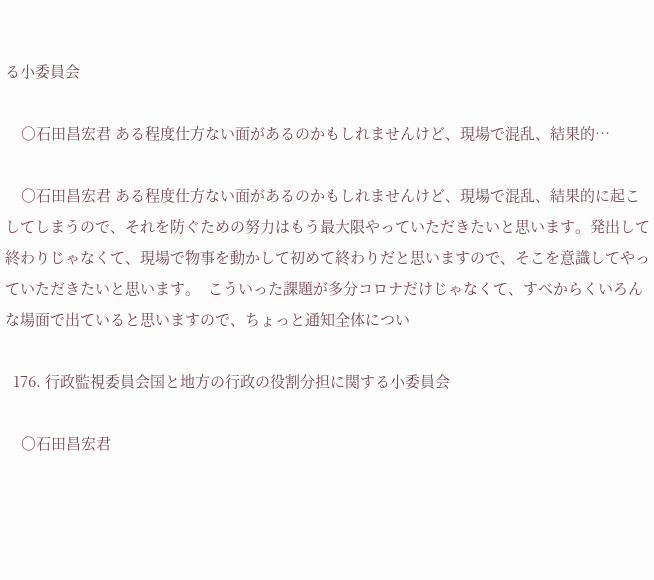る小委員会

    ○石田昌宏君 ある程度仕方ない面があるのかもしれませんけど、現場で混乱、結果的…

    ○石田昌宏君 ある程度仕方ない面があるのかもしれませんけど、現場で混乱、結果的に起こしてしまうので、それを防ぐための努力はもう最大限やっていただきたいと思います。発出して終わりじゃなくて、現場で物事を動かして初めて終わりだと思いますので、そこを意識してやっていただきたいと思います。  こういった課題が多分コロナだけじゃなくて、すべからくいろんな場面で出ていると思いますので、ちょっと通知全体につい

  176. 行政監視委員会国と地方の行政の役割分担に関する小委員会

    ○石田昌宏君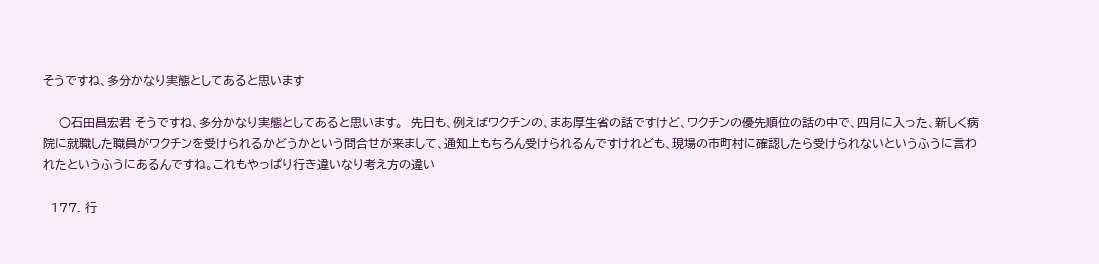そうですね、多分かなり実態としてあると思います

    ○石田昌宏君 そうですね、多分かなり実態としてあると思います。  先日も、例えばワクチンの、まあ厚生省の話ですけど、ワクチンの優先順位の話の中で、四月に入った、新しく病院に就職した職員がワクチンを受けられるかどうかという問合せが来まして、通知上もちろん受けられるんですけれども、現場の市町村に確認したら受けられないというふうに言われたというふうにあるんですね。これもやっぱり行き違いなり考え方の違い

  177. 行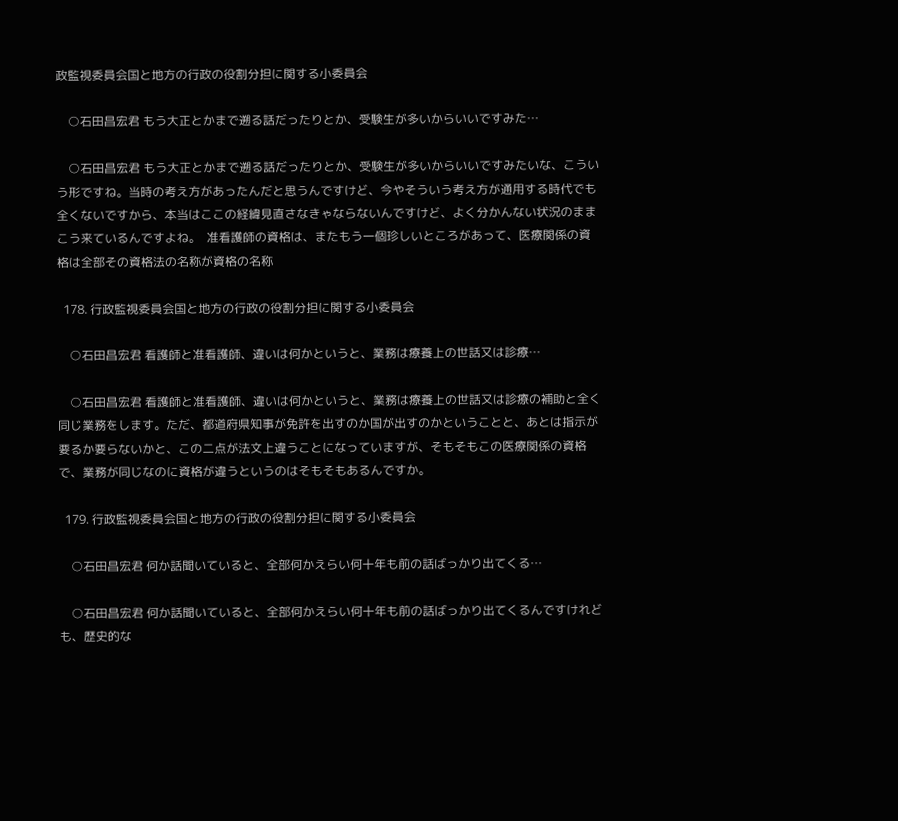政監視委員会国と地方の行政の役割分担に関する小委員会

    ○石田昌宏君 もう大正とかまで遡る話だったりとか、受験生が多いからいいですみた…

    ○石田昌宏君 もう大正とかまで遡る話だったりとか、受験生が多いからいいですみたいな、こういう形ですね。当時の考え方があったんだと思うんですけど、今やそういう考え方が通用する時代でも全くないですから、本当はここの経緯見直さなきゃならないんですけど、よく分かんない状況のままこう来ているんですよね。  准看護師の資格は、またもう一個珍しいところがあって、医療関係の資格は全部その資格法の名称が資格の名称

  178. 行政監視委員会国と地方の行政の役割分担に関する小委員会

    ○石田昌宏君 看護師と准看護師、違いは何かというと、業務は療養上の世話又は診療…

    ○石田昌宏君 看護師と准看護師、違いは何かというと、業務は療養上の世話又は診療の補助と全く同じ業務をします。ただ、都道府県知事が免許を出すのか国が出すのかということと、あとは指示が要るか要らないかと、この二点が法文上違うことになっていますが、そもそもこの医療関係の資格で、業務が同じなのに資格が違うというのはそもそもあるんですか。

  179. 行政監視委員会国と地方の行政の役割分担に関する小委員会

    ○石田昌宏君 何か話聞いていると、全部何かえらい何十年も前の話ばっかり出てくる…

    ○石田昌宏君 何か話聞いていると、全部何かえらい何十年も前の話ばっかり出てくるんですけれども、歴史的な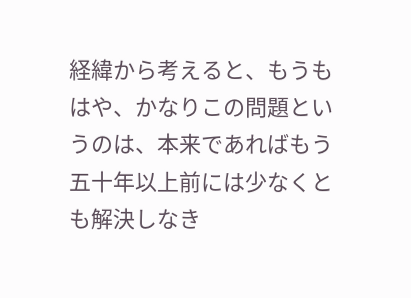経緯から考えると、もうもはや、かなりこの問題というのは、本来であればもう五十年以上前には少なくとも解決しなき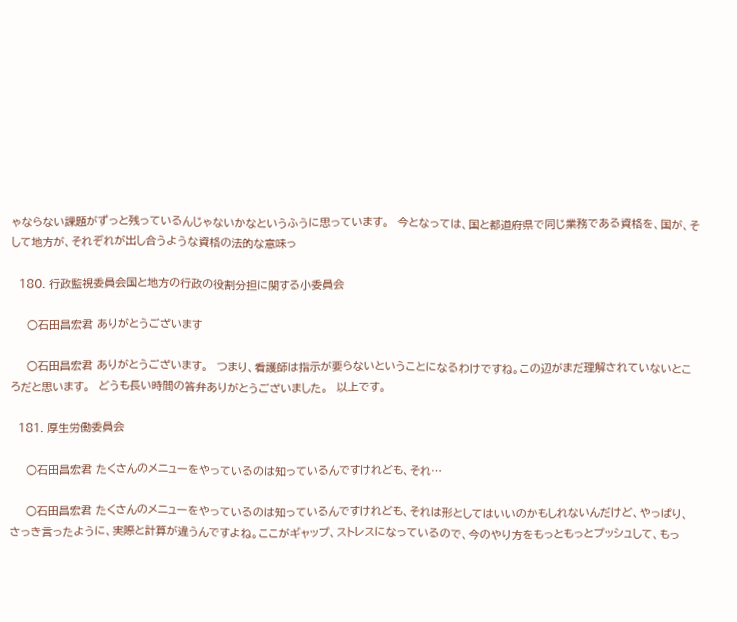ゃならない課題がずっと残っているんじゃないかなというふうに思っています。  今となっては、国と都道府県で同じ業務である資格を、国が、そして地方が、それぞれが出し合うような資格の法的な意味っ

  180. 行政監視委員会国と地方の行政の役割分担に関する小委員会

    ○石田昌宏君 ありがとうございます

    ○石田昌宏君 ありがとうございます。  つまり、看護師は指示が要らないということになるわけですね。この辺がまだ理解されていないところだと思います。  どうも長い時間の答弁ありがとうございました。  以上です。

  181. 厚生労働委員会

    ○石田昌宏君 たくさんのメニューをやっているのは知っているんですけれども、それ…

    ○石田昌宏君 たくさんのメニューをやっているのは知っているんですけれども、それは形としてはいいのかもしれないんだけど、やっぱり、さっき言ったように、実際と計算が違うんですよね。ここがギャップ、ストレスになっているので、今のやり方をもっともっとプッシュして、もっ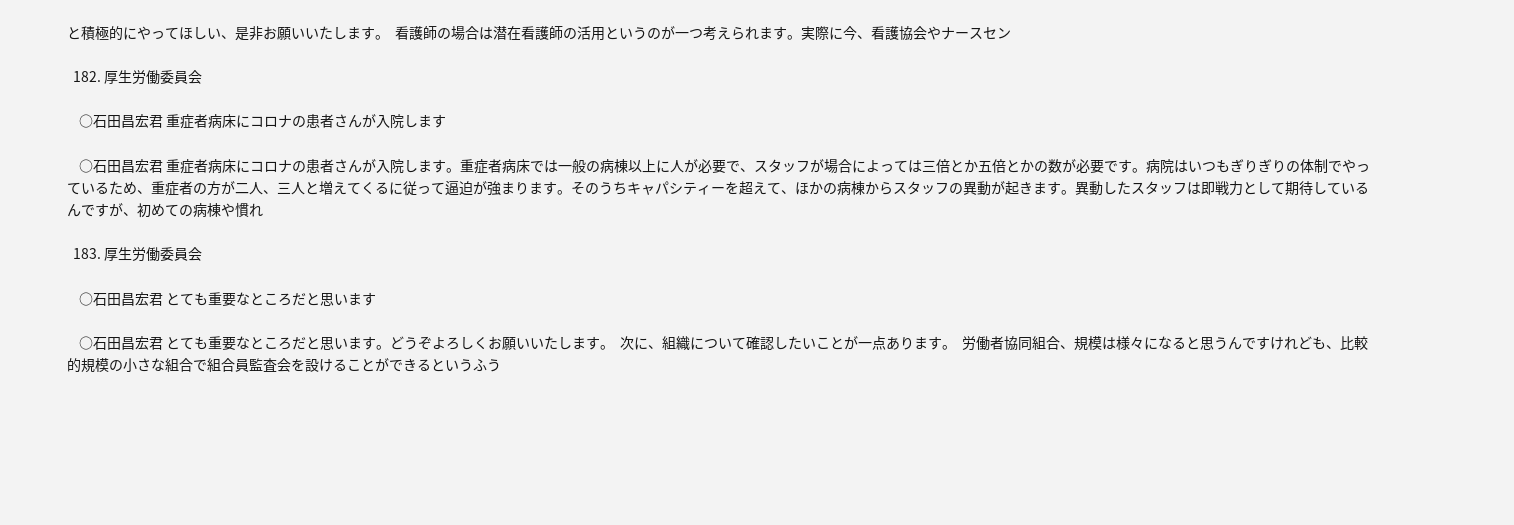と積極的にやってほしい、是非お願いいたします。  看護師の場合は潜在看護師の活用というのが一つ考えられます。実際に今、看護協会やナースセン

  182. 厚生労働委員会

    ○石田昌宏君 重症者病床にコロナの患者さんが入院します

    ○石田昌宏君 重症者病床にコロナの患者さんが入院します。重症者病床では一般の病棟以上に人が必要で、スタッフが場合によっては三倍とか五倍とかの数が必要です。病院はいつもぎりぎりの体制でやっているため、重症者の方が二人、三人と増えてくるに従って逼迫が強まります。そのうちキャパシティーを超えて、ほかの病棟からスタッフの異動が起きます。異動したスタッフは即戦力として期待しているんですが、初めての病棟や慣れ

  183. 厚生労働委員会

    ○石田昌宏君 とても重要なところだと思います

    ○石田昌宏君 とても重要なところだと思います。どうぞよろしくお願いいたします。  次に、組織について確認したいことが一点あります。  労働者協同組合、規模は様々になると思うんですけれども、比較的規模の小さな組合で組合員監査会を設けることができるというふう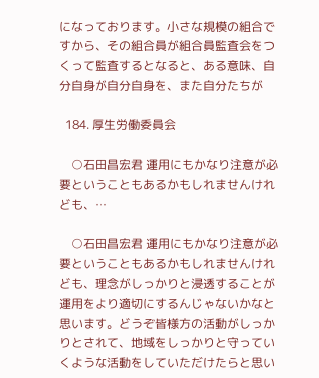になっております。小さな規模の組合ですから、その組合員が組合員監査会をつくって監査するとなると、ある意味、自分自身が自分自身を、また自分たちが

  184. 厚生労働委員会

    ○石田昌宏君 運用にもかなり注意が必要ということもあるかもしれませんけれども、…

    ○石田昌宏君 運用にもかなり注意が必要ということもあるかもしれませんけれども、理念がしっかりと浸透することが運用をより適切にするんじゃないかなと思います。どうぞ皆様方の活動がしっかりとされて、地域をしっかりと守っていくような活動をしていただけたらと思い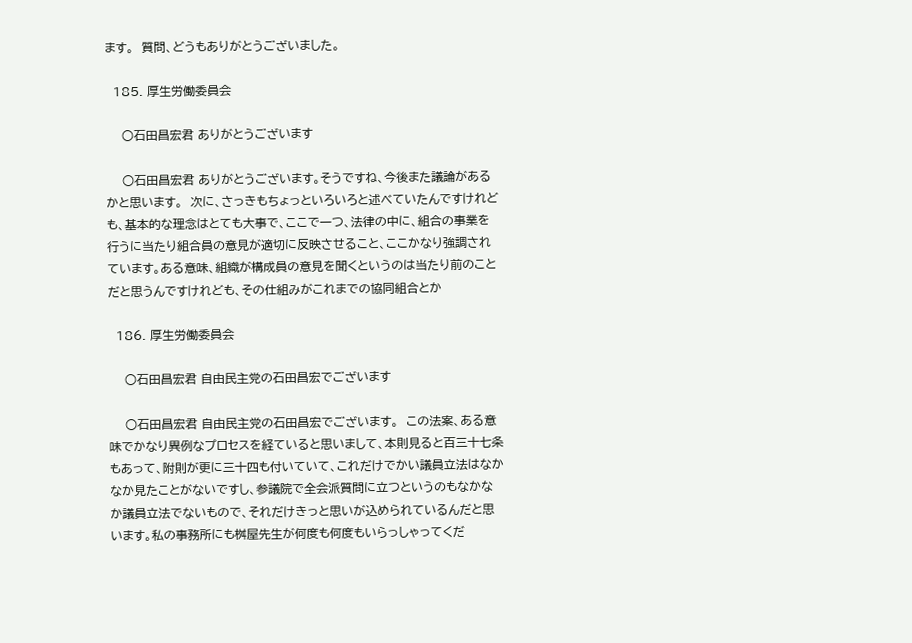ます。  質問、どうもありがとうございました。

  185. 厚生労働委員会

    ○石田昌宏君 ありがとうございます

    ○石田昌宏君 ありがとうございます。そうですね、今後また議論があるかと思います。  次に、さっきもちょっといろいろと述べていたんですけれども、基本的な理念はとても大事で、ここで一つ、法律の中に、組合の事業を行うに当たり組合員の意見が適切に反映させること、ここかなり強調されています。ある意味、組織が構成員の意見を聞くというのは当たり前のことだと思うんですけれども、その仕組みがこれまでの協同組合とか

  186. 厚生労働委員会

    ○石田昌宏君 自由民主党の石田昌宏でございます

    ○石田昌宏君 自由民主党の石田昌宏でございます。  この法案、ある意味でかなり異例なプロセスを経ていると思いまして、本則見ると百三十七条もあって、附則が更に三十四も付いていて、これだけでかい議員立法はなかなか見たことがないですし、参議院で全会派質問に立つというのもなかなか議員立法でないもので、それだけきっと思いが込められているんだと思います。私の事務所にも桝屋先生が何度も何度もいらっしゃってくだ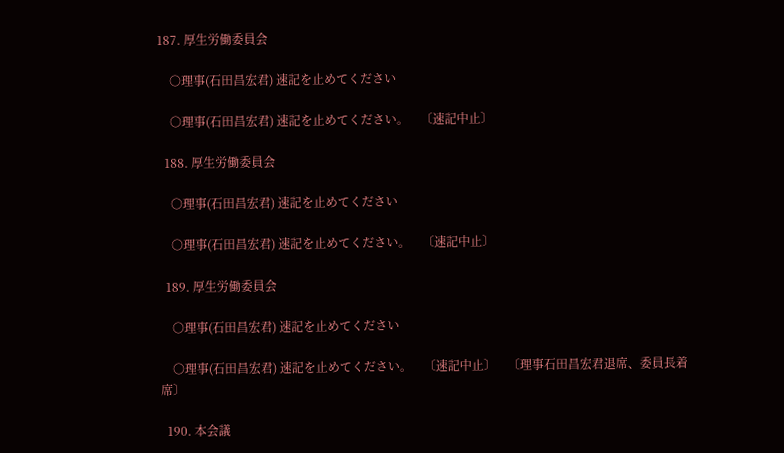187. 厚生労働委員会

    ○理事(石田昌宏君) 速記を止めてください

    ○理事(石田昌宏君) 速記を止めてください。    〔速記中止〕

  188. 厚生労働委員会

    ○理事(石田昌宏君) 速記を止めてください

    ○理事(石田昌宏君) 速記を止めてください。    〔速記中止〕

  189. 厚生労働委員会

    ○理事(石田昌宏君) 速記を止めてください

    ○理事(石田昌宏君) 速記を止めてください。    〔速記中止〕    〔理事石田昌宏君退席、委員長着席〕

  190. 本会議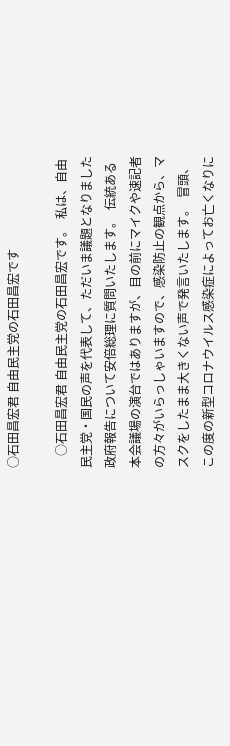○石田昌宏君 自由民主党の石田昌宏です

    ○石田昌宏君 自由民主党の石田昌宏です。  私は、自由民主党・国民の声を代表して、ただいま議題となりました政府報告について安倍総理に質問いたします。  伝統ある本会議場の演台ではありますが、目の前にマイクや速記者の方々がいらっしゃいますので、感染防止の観点から、マスクをしたまま大きくない声で発言いたします。  冒頭、この度の新型コロナウイルス感染症によってお亡くなりに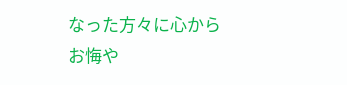なった方々に心からお悔や